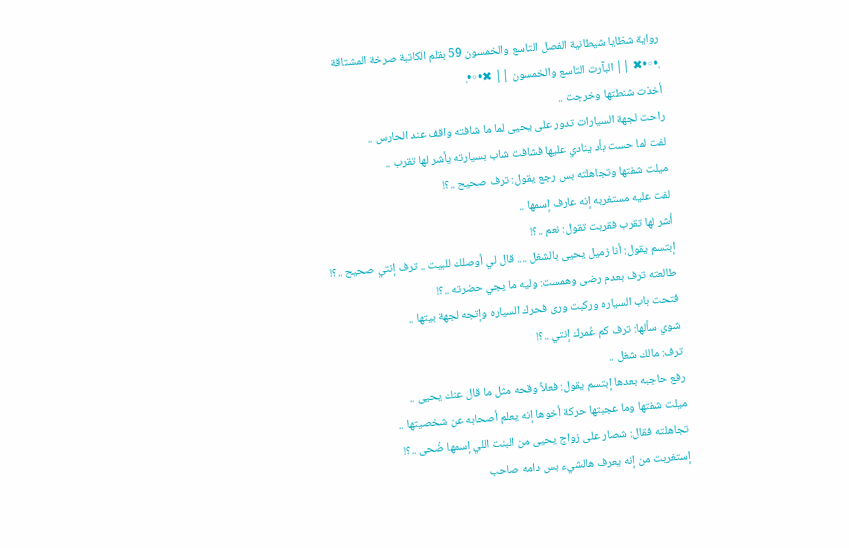رواية شظايا شيطانية الفصل التاسع والخمسون 59 بقلم الكاتبة صرخة المشتاقة
.•◦•✖ || البآرت التاسع والخمسون || ✖•◦•.
أخذت شنطتها وخرجت ..
راحت لجهة السيارات تدور على يحيى لما ما شافته واقف عند الحارس ..
لفت لما حست بأد ينادي عليها فشافت شاب بسيارته يأشر لها تقرب ..
ميلت شفتها وتجاهلته بس رجع يقول: ترف صحيح ..؟!
لفت عليه مستغربه إنه عارف إسمها ..
أشر لها تقرب فقربت تقول: نعم ..؟!
إبتسم يقول: أنا زميل يحيى بالشغل .... قال لي أوصلك للبيت .. ترف إنتي صحيح ..؟!
طالعته ترف بعدم رضى وهمست: وليه ما يجي حضرته ..؟!
فتحت باب السياره وركبت ورى فحرك السياره وإتجه لجهة بيتها ..
شوي سألها: ترف كم عُمرك إنتي ..؟!
ترف: مالك شغل ..
رفع حاجبه بعدها إبتسم يقول: فعلاً وقحه مثل ما قال عنك يحيى ..
ميلت شفتها وما عجبتها حركة أخوها إنه يعلم أصحابه عن شخصيتها ..
تجاهلته فقال: شصار على زواج يحيى من البنت اللي إسمها ضُحى ..؟!
إستغربت من إنه يعرف هالشيء بس دامه صاحب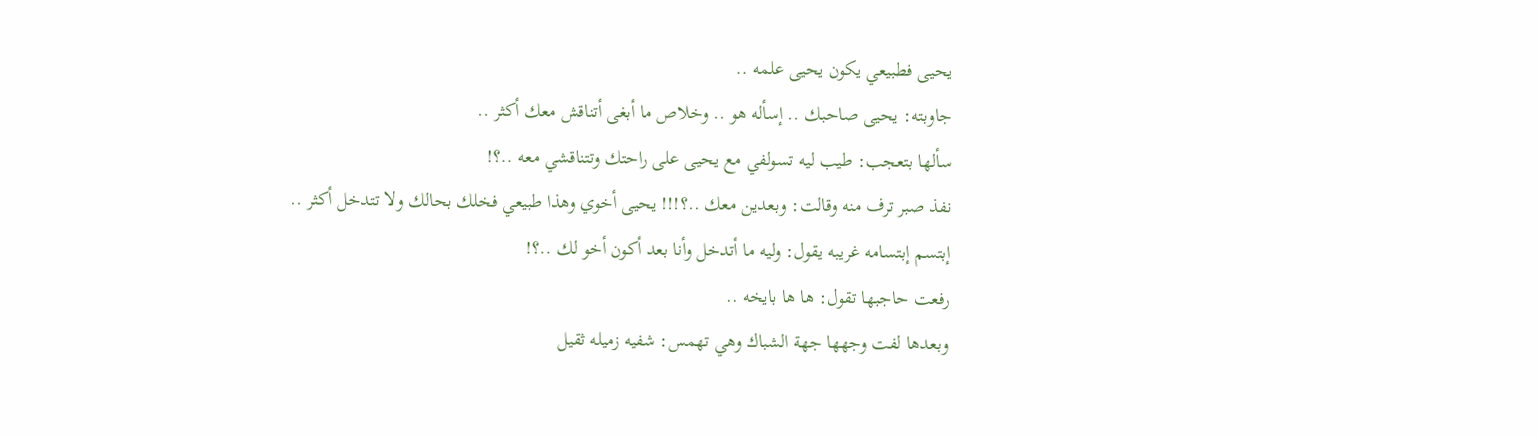يحيى فطبيعي يكون يحيى علمه ..
جاوبته: يحيى صاحبك .. إسأله هو .. وخلاص ما أبغى أتناقش معك أكثر ..
سألها بتعجب: طيب ليه تسولفي مع يحيى على راحتك وتتناقشي معه ..؟!
نفذ صبر ترف منه وقالت: وبعدين معك ..؟!!! يحيى أخوي وهذا طبيعي فخلك بحالك ولا تتدخل أكثر ..
إبتسم إبتسامه غريبه يقول: وليه ما أتدخل وأنا بعد أكون أخو لك ..؟!
رفعت حاجبها تقول: ها ها بايخه ..
وبعدها لفت وجهها جهة الشباك وهي تهمس: شفيه زميله ثقيل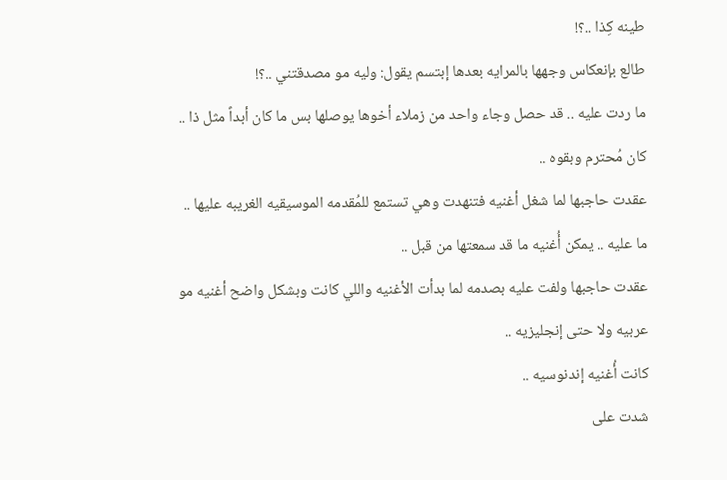طينه كِذا ..؟!
طالع بإنعكاس وجهها بالمرايه بعدها إبتسم يقول: وليه مو مصدقتني ..؟!
ما ردت عليه .. قد حصل وجاء واحد من زملاء أخوها يوصلها بس ما كان أبداً مثل ذا ..
كان مُحترم وبقوه ..
عقدت حاجبها لما شغل أغنيه فتنهدت وهي تستمع للمُقدمه الموسيقيه الغريبه عليها ..
ما عليه .. يمكن أُغنيه ما قد سمعتها من قبل ..
عقدت حاجبها ولفت عليه بصدمه لما بدأت الأغنيه واللي كانت وبشكل واضح أغنيه مو عربيه ولا حتى إنجليزيه ..
كانت أُغنيه إندنوسيه ..
شدت على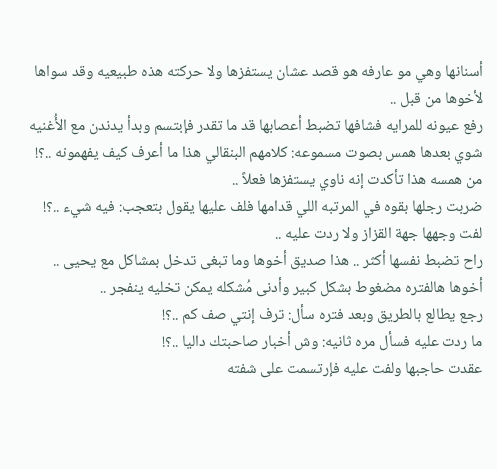أسنانها وهي مو عارفه هو قصد عشان يستفزها ولا حركته هذه طبيعيه وقد سواها لأخوها من قبل ..
رفع عيونه للمرايه فشافها تضبط أعصابها قد ما تقدر فإبتسم وبدأ يدندن مع الأُغنيه شوي بعدها همس بصوت مسموعه: كلامهم البنقالي هذا ما أعرف كيف يفهمونه ..؟!
من همسه هذا تأكدت إنه ناوي يستفزها فعلاً ..
ضربت رجلها بقوه في المرتبه اللي قدامها فلف عليها يقول بتعجب: فيه شيء ..؟!
لفت وجهها جهة القزاز ولا ردت عليه ..
راح تضبط نفسها أكثر .. هذا صديق أخوها وما تبغى تدخل بمشاكل مع يحيى ..
أخوها هالفتره مضغوط بشكل كبير وأدنى مُشكله يمكن تخليه ينفجر ..
رجع يطالع بالطريق وبعد فتره سأل: ترف إنتي صف كم ..؟!
ما ردت عليه فسأل مره ثانيه: وش أخبار صاحبتك داليا ..؟!
عقدت حاجبها ولفت عليه فإرتسمت على شفته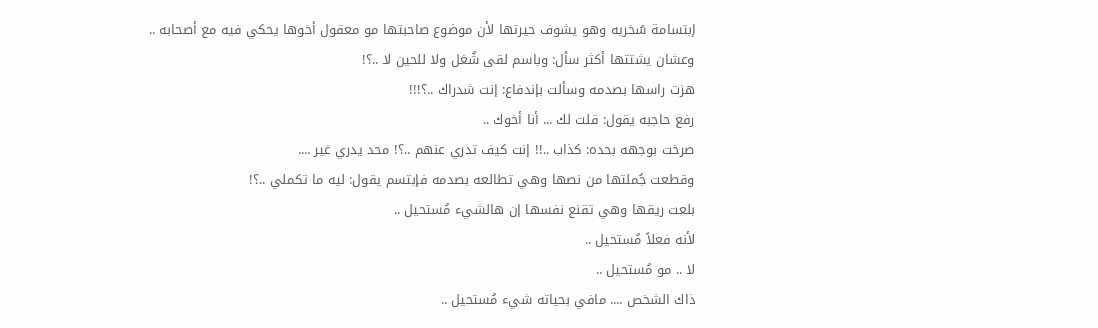إبتسامة سُخريه وهو يشوف حيرتها لأن موضوع صاحبتها مو معقول أخوها يحكي فيه مع أصحابه ..
وعشان يشتتها أكثر سأل: وباسم لقى شُغل ولا للحين لا ..؟!
هزت راسها بصدمه وسألت بإندفاع: إنت شدراك ..؟!!!
رفع حاجبه يقول: قلت لك ... أنا أخوك ..
صرخت بوجهه بحده: كذاب ..!! إنت كيف تدري عنهم ..؟! محد يدري غير ....
وقطعت جُملتها من نصها وهي تطالعه بصدمه فإبتسم يقول: ليه ما تكملي ..؟!
بلعت ريقها وهي تقنع نفسها إن هالشيء مُستحيل ..
لأنه فعلاً مُستحيل ..
لا .. مو مُستحيل ..
ذاك الشخص .... مافي بحياته شيء مُستحيل ..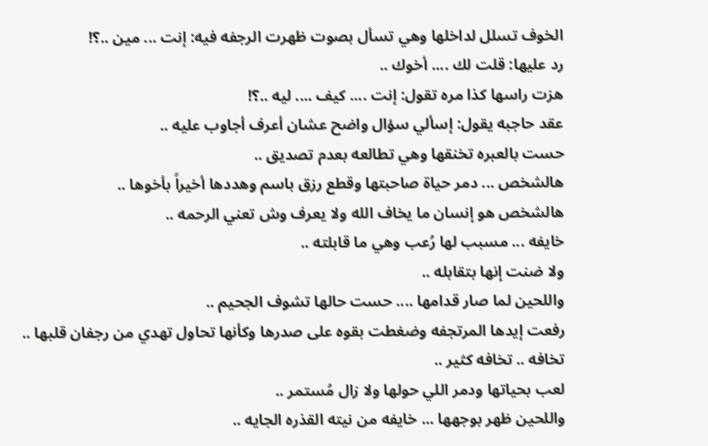الخوف تسلل لداخلها وهي تسأل بصوت ظهرت الرجفه فيه: إنت ... مين ..؟!
رد عليها: قلت لك .... أخوك ..
هزت راسها كذا مره تقول: إنت .... كيف .... ليه ..؟!
عقد حاجبه يقول: إسألي سؤال واضح عشان أعرف أجاوب عليه ..
حست بالعبره تخنقها وهي تطالعه بعدم تصديق ..
هالشخص ... دمر حياة صاحبتها وقطع رزق باسم وهددها أخيراً بأخوها ..
هالشخص هو إنسان ما يخاف الله ولا يعرف وش تعني الرحمه ..
خايفه ... مسبب لها رُعب وهي ما قابلته ..
ولا ضنت إنها بتقابله ..
واللحين لما صار قدامها .... حست حالها تشوف الجحيم ..
رفعت إيدها المرتجفه وضغطت بقوه على صدرها وكأنها تحاول تهدي من رجفان قلبها ..
تخافه .. تخافه كثير ..
لعب بحياتها ودمر اللي حولها ولا زال مُستمر ..
واللحين ظهر بوجهها ... خايفه من نيته القذره الجايه ..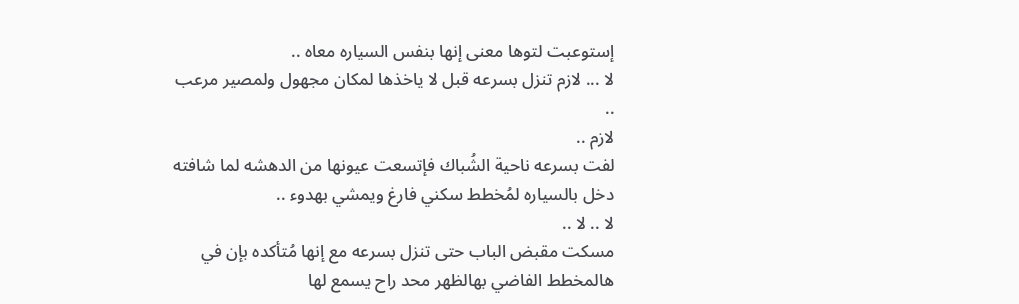إستوعبت لتوها معنى إنها بنفس السياره معاه ..
لا ... لازم تنزل بسرعه قبل لا ياخذها لمكان مجهول ولمصير مرعب ..
لازم ..
لفت بسرعه ناحية الشُباك فإتسعت عيونها من الدهشه لما شافته دخل بالسياره لمُخطط سكني فارغ ويمشي بهدوء ..
لا .. لا ..
مسكت مقبض الباب حتى تنزل بسرعه مع إنها مُتأكده بإن في هالمخطط الفاضي بهالظهر محد راح يسمع لها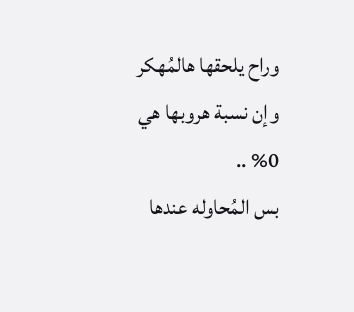وراح يلحقها هالمُهكر وإن نسبة هروبها هي 0% ..
بس المُحاوله عندها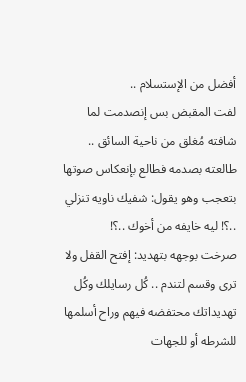أفضل من الإستسلام ..
لفت المقبض بس إنصدمت لما شافته مُغلق من ناحية السائق ..
طالعته بصدمه فطالع بإنعكاس صوتها بتعجب وهو يقول: شفيك ناويه تنزلي ..؟! ليه خايفه من أخوك ..؟!
صرخت بوجهه بتهديد: إفتح القفل ولا ترى وقسم لتندم .. كُل رسايلك وكُل تهديداتك محتفضه فيهم وراح أسلمها للشرطه أو للجهات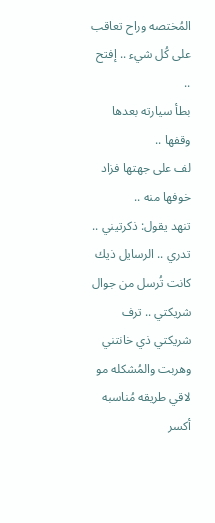المُختصه وراح تعاقب على كُل شيء .. إفتح ..
بطأ سيارته بعدها وقفها ..
لف على جهتها فزاد خوفها منه ..
تنهد يقول: ذكرتيني .. تدري .. الرسايل ذيك كانت تُرسل من جوال شريكتي .. ترف شريكتي ذي خانتني وهربت والمُشكله مو لاقي طريقه مُناسبه أكسر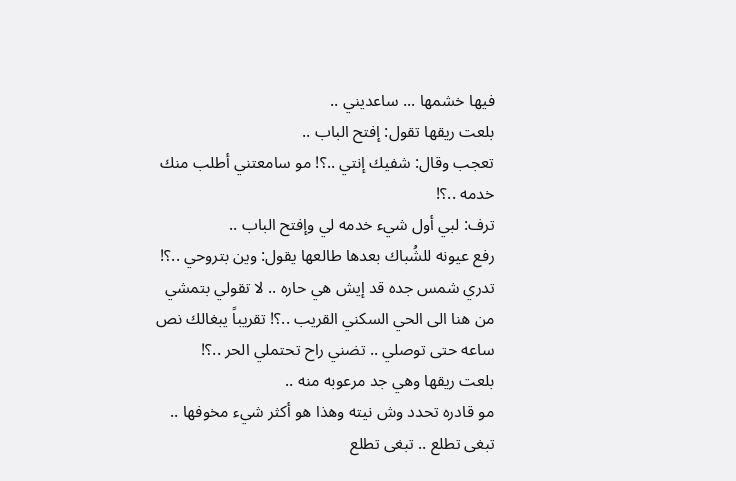فيها خشمها ... ساعديني ..
بلعت ريقها تقول: إفتح الباب ..
تعجب وقال: شفيك إنتي ..؟! مو سامعتني أطلب منك خدمه ..؟!
ترف: لبي أول شيء خدمه لي وإفتح الباب ..
رفع عيونه للشُباك بعدها طالعها يقول: وين بتروحي ..؟! تدري شمس جده قد إيش هي حاره .. لا تقولي بتمشي من هنا الى الحي السكني القريب ..؟! تقريباً يبغالك نص ساعه حتى توصلي .. تضني راح تحتملي الحر ..؟!
بلعت ريقها وهي جد مرعوبه منه ..
مو قادره تحدد وش نيته وهذا هو أكثر شيء مخوفها ..
تبغى تطلع .. تبغى تطلع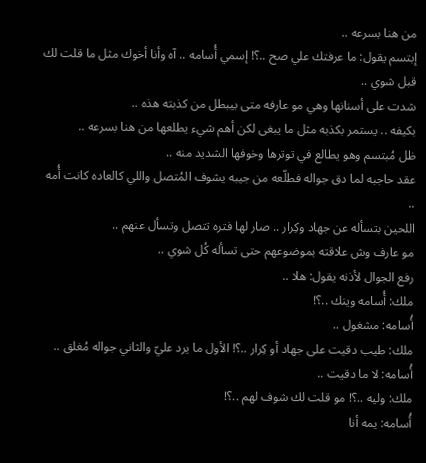من هنا بسرعه ..
إبتسم يقول: ما عرفتك علي صح ..؟! إسمي أُسامه .. آه وأنا أخوك مثل ما قلت لك قبل شوي ..
شدت على أسنانها وهي مو عارفه متى بيبطل من كذبته هذه ..
بكيفه .. يستمر بكذبه مثل ما يبغى لكن أهم شيء يطلعها من هنا بسرعه ..
ظل مُبتسم وهو يطالع في توترها وخوفها الشديد منه ..
عقد حاجبه لما دق جواله فطلّعه من جيبه يشوف المُتصل واللي كالعاده كانت أُمه ..
اللحين بتسأله عن جهاد وكِرار .. صار لها فتره تتصل وتسأل عنهم ..
مو عارف وش علاقته بموضوعهم حتى تسأله كُل شوي ..
رفع الجوال لأذنه يقول: هلا ..
ملك: أُسامه وينك ..؟!
أُسامه: مشغول ..
ملك: طيب دقيت على جهاد أو كِرار ..؟! الأول ما يرد عليّ والثاني جواله مُغلق ..
أُسامه: لا ما دقيت ..
ملك: وليه ..؟! مو قلت لك شوف لهم ..؟!
أُسامه: يمه أنا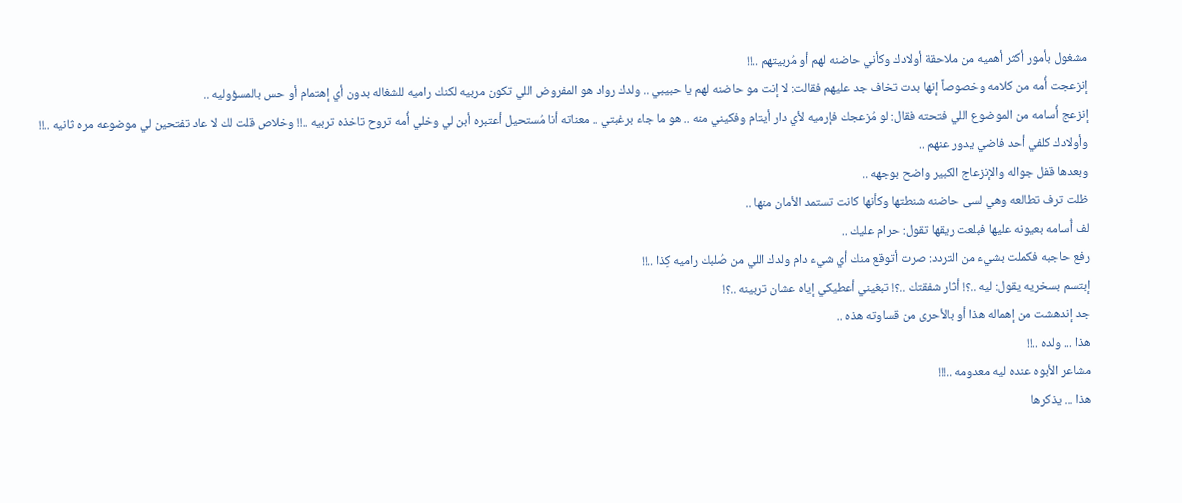مشغول بأمور أكثر أهميه من ملاحقة أولادك وكأني حاضنه لهم أو مُربيتهم ..!!
إنزعجت أُمه من كلامه وخصوصاً إنها بدت تخاف جد عليهم فقالت: لا إنت مو حاضنه لهم يا حبيبي .. ولدك رواد هو المفروض اللي تكون مربيه لكنك راميه للشغاله بدون أي إهتمام أو حس بالمسؤوليه ..
إنزعج أُسامه من الموضوع اللي فتحته فقال: لو مُزعجك فإرميه لأي دار أيتام وفكيني منه .. هو ما جاء برغبتي .. معناته أنا مُستحيل أعتبره أبن لي وخلي أُمه تروح تاخذه تربيه ..!! وخلاص قلت لك لا عاد تفتحين لي موضوعه مره ثانيه ..!! وأولادك كلفي أحد فاضي يدور عنهم ..
وبعدها قفل جواله والإنزعاج الكبير واضح بوجهه ..
ظلت ترف تطالعه وهي لسى حاضنه شنطتها وكأنها كانت تستمد الأمان منها ..
لف أُسامه بعيونه عليها فبلعت ريقها تقول: حرام عليك ..
رفع حاجبه فكملت بشيء من التردد: صرت أتوقع منك أي شيء دام ولدك اللي من صُلبك راميه كِذا ..!!
إبتسم بسخريه يقول: ليه ..؟! أثار شفقتك ..؟! تبغيني أعطيكي إياه عشان تربينه ..؟!
جد إندهشت من إهماله هذا أو بالأحرى من قساوته هذه ..
هذا ... ولده ..!!
مشاعر الأبوه عنده ليه معدومه ..!!!
هذا ... يذكرها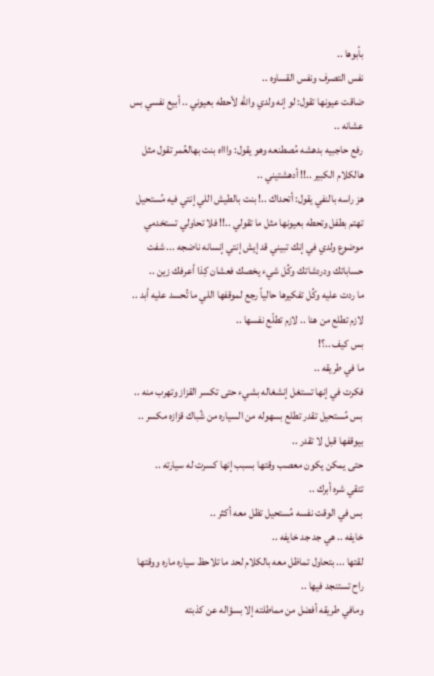بأبوها ..
نفس التصرف ونفس القساوه ..
ضاقت عيونها تقول: لو إنه ولدي والله لأحطه بعيوني .. أبيع نفسي بس عشانه ..
رفع حاجبيه بدهشه مُصطنعه وهو يقول: واااه بنت بهالعُمر تقول مثل هالكلام الكبير ..!! أدهشتيني ..
هز راسه بالنفي يقول: أتحداك ..! بنت بالطيش اللي إنتي فيه مُستحيل تهتم بطفل وتحطه بعيونها مثل ما تقولي ..!! فلا تحاولي تستخدمي موضوع ولدي في إنك تبيني قد إيش إنتي إنسانه ناضجه ... شفت حساباتك ودردشاتك وكُل شيء يخصك فعشان كِذا أعرفك زين ..
ما ردت عليه وكُل تفكيرها حالياً رجع لموقفها اللي ما تُحسد عليه أبد ..
لازم تطلع من هنا .. لازم تطلّع نفسها ..
بس كيف ..؟!
ما في طريقه ..
فكرت في إنها تستغل إنشغاله بشيء حتى تكسر القزاز وتهرب منه ..
بس مُستحيل تقدر تطلع بسهوله من السياره من شُباك قزازه مكسر .. بيوقفها قبل لا تقدر ..
حتى يمكن يكون معصب وقتها بسبب إنها كسرت له سيارته ..
تتقي شره أبرك ..
بس في الوقت نفسه مُستحيل تظل معه أكثر ..
خايفه .. هي جد جد خايفه ..
لقتها ... بتحاول تماظل معه بالكلام لحد ما تلاحظ سياره ماره ووقتها راح تستنجد فيها ..
ومافي طريقه أفضل من مماطلته إلا بسؤاله عن كذبته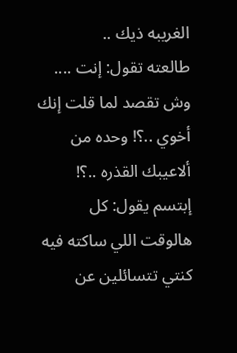الغريبه ذيك ..
طالعته تقول: إنت .... وش تقصد لما قلت إنك أخوي ..؟! وحده من ألاعيبك القذره ..؟!
إبتسم يقول: كل هالوقت اللي ساكته فيه كنتي تتسائلين عن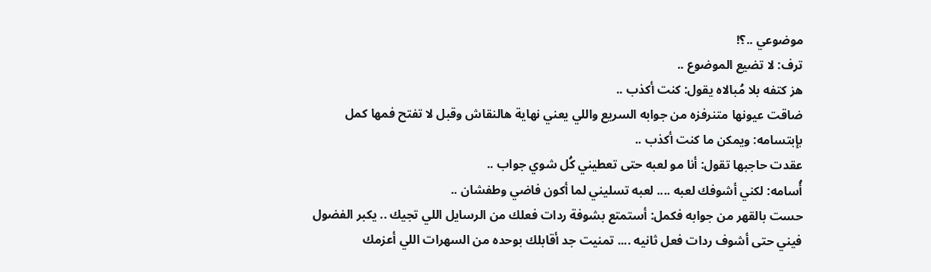موضوعي ..؟!
ترف: لا تضيع الموضوع ..
هز كتفه بلا مُبالاه يقول: كنت أكذب ..
ضاقت عيونها متنرفزه من جوابه السريع واللي يعني نهاية هالنقاش وقبل لا تفتح فمها كمل بإبتسامه: ويمكن ما كنت أكذب ..
عقدت حاجبها تقول: أنا مو لعبه حتى تعطيني كُل شوي جواب ..
أُسامه: لكني أشوفك لعبه .... لعبه تسليني لما أكون فاضي وطفشان ..
حست بالقهر من جوابه فكمل: أستمتع بشوفة ردات فعلك من الرسايل اللي تجيك .. يكبر الفضول فيني حتى أشوف ردات فعل ثانيه .... تمنيت جد أقابلك بوحده من السهرات اللي أعزمك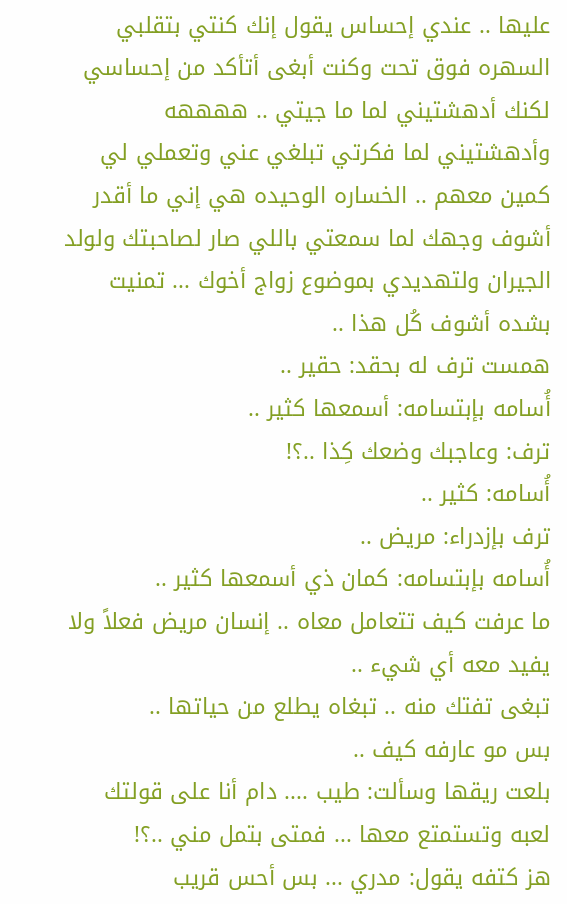عليها .. عندي إحساس يقول إنك كنتي بتقلبي السهره فوق تحت وكنت أبغى أتأكد من إحساسي لكنك أدهشتيني لما ما جيتي .. ههههه وأدهشتيني لما فكرتي تبلغي عني وتعملي لي كمين معهم .. الخساره الوحيده هي إني ما أقدر أشوف وجهك لما سمعتي باللي صار لصاحبتك ولولد الجيران ولتهديدي بموضوع زواج أخوك ... تمنيت بشده أشوف كُل هذا ..
همست ترف له بحقد: حقير ..
أُسامه بإبتسامه: أسمعها كثير ..
ترف: وعاجبك وضعك كِذا ..؟!
أُسامه: كثير ..
ترف بإزدراء: مريض ..
أُسامه بإبتسامه: كمان ذي أسمعها كثير ..
ما عرفت كيف تتعامل معاه .. إنسان مريض فعلاً ولا يفيد معه أي شيء ..
تبغى تفتك منه .. تبغاه يطلع من حياتها ..
بس مو عارفه كيف ..
بلعت ريقها وسألت: طيب .... دام أنا على قولتك لعبه وتستمتع معها ... فمتى بتمل مني ..؟!
هز كتفه يقول: مدري ... بس أحس قريب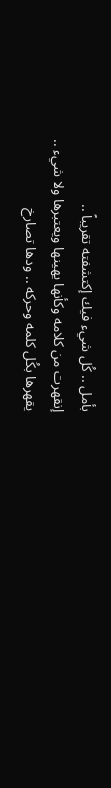بأمل .. كُل شيء فيك إكتشفته تقريباً ..
إنقهرت من كلامه وكأنها يهينها ويعتبرها ولا شيء ..
يقهرها بكُل كلمه وحركه .. ودها تصارخ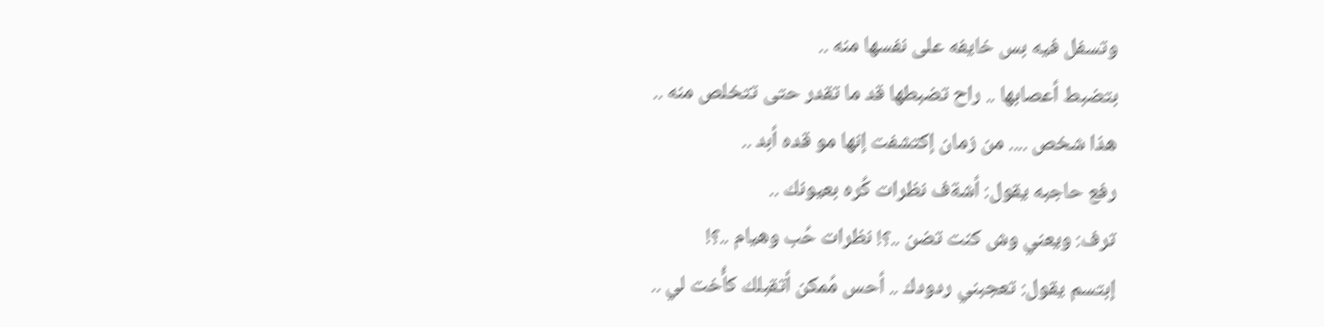وتسفل فيه بس خايفه على نفسها منه ..
بتضبط أعصابها .. راح تضبطها قد ما تقدر حتى تتخلص منه ..
هذا شخص .... من زمان إكتشفت إنها مو قده أبد ..
رفع حاجبه يقول: أشةف نظرات كُره بعيونك ..
ترف: ويعني وش كنت تضن ..؟! نظرات حُب وهيام ..؟!
إبتسم يقول: تعجبني ردودك .. أحس مُمكن أتقبلك كأُخت لي ..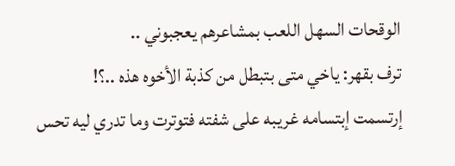الوقحات السهل اللعب بمشاعرهم يعجبوني ..
ترف بقهر: ياخي متى بتبطل من كذبة الأخوه هذه ..؟!
إرتسمت إبتسامه غريبه على شفته فتوترت وما تدري ليه تحس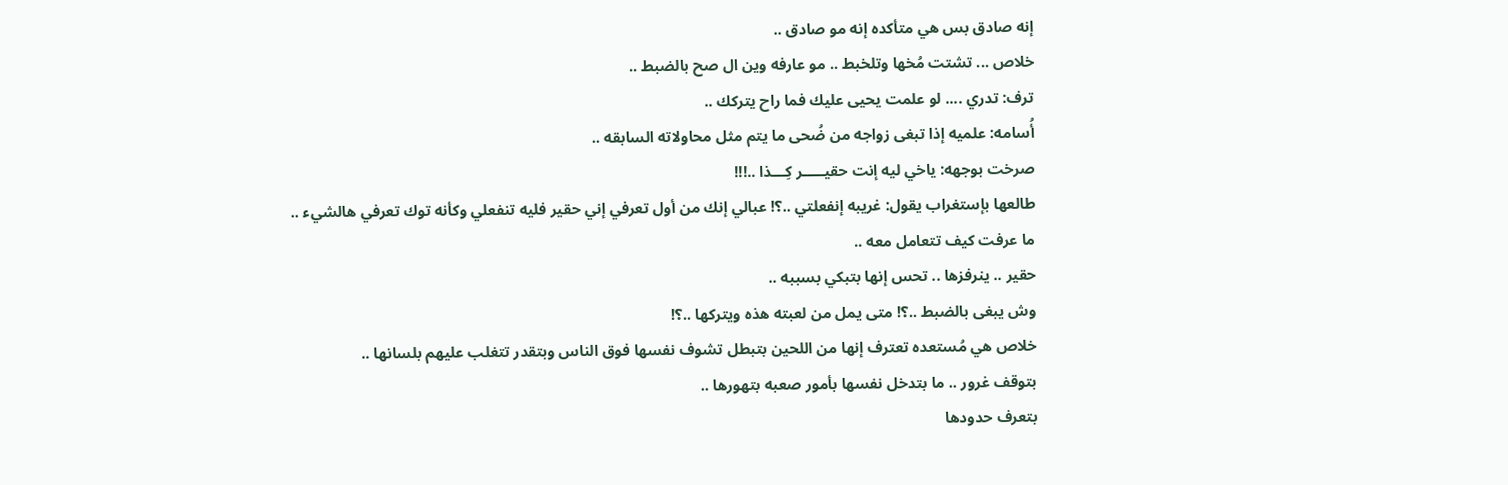إنه صادق بس هي متأكده إنه مو صادق ..
خلاص ... تشتت مُخها وتلخبط .. مو عارفه وين ال صح بالضبط ..
ترف: تدري .... لو علمت يحيى عليك فما راح يتركك ..
أُسامه: علميه إذا تبغى زواجه من ضُحى ما يتم مثل محاولاته السابقه ..
صرخت بوجهه: ياخي ليه إنت حقيـــــر كِـــذا ..!!!
طالعها بإستغراب يقول: غريبه إنفعلتي ..؟! عبالي إنك من أول تعرفي إني حقير فليه تنفعلي وكأنه توك تعرفي هالشيء ..
ما عرفت كيف تتعامل معه ..
حقير .. ينرفزها .. تحس إنها بتبكي بسببه ..
وش يبغى بالضبط ..؟! متى يمل من لعبته هذه ويتركها ..؟!
خلاص هي مُستعده تعترف إنها من اللحين بتبطل تشوف نفسها فوق الناس وبتقدر تتغلب عليهم بلسانها ..
بتوقف غرور .. ما بتدخل نفسها بأمور صعبه بتهورها ..
بتعرف حدودها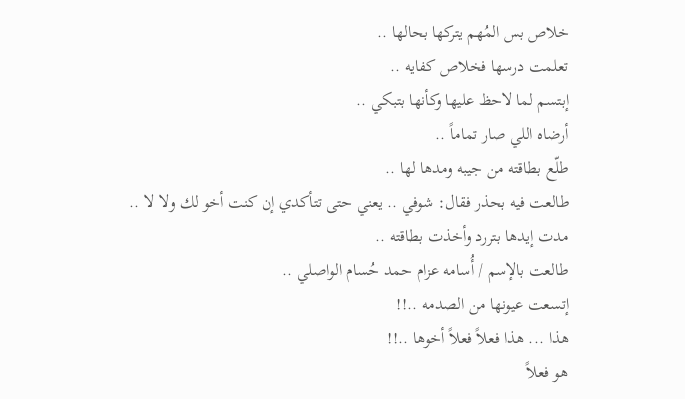خلاص بس المُهم يتركها بحالها ..
تعلمت درسها فخلاص كفايه ..
إبتسم لما لاحظ عليها وكأنها بتبكي ..
أرضاه اللي صار تماماً ..
طلّع بطاقته من جيبه ومدها لها ..
طالعت فيه بحذر فقال: شوفي .. يعني حتى تتأكدي إن كنت أخو لك ولا لا ..
مدت إيدها بتررد وأخذت بطاقته ..
طالعت بالإسم / أُسامه عزام حمد حُسام الواصلي ..
إتسعت عيونها من الصدمه ..!!
هذا ... هذا فعلاً فعلاً أخوها ..!!
هو فعلاً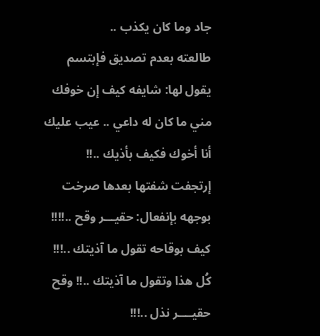جاد وما كان يكذب ..
طالعته بعدم تصديق فإبتسم يقول لها: شايفه كيف إن خوفك مني ما كان له داعي .. عيب عليك أنا أخوك فكيف بأذيك ..!!
إرتجفت شفتها بعدها صرخت بوجهه بإنفعال: حقيـــر وقح ..!!!! كيف بوقاحه تقول ما آذيتك ..!!! كُل هذا وتقول ما آذيتك ..!! وقح حقيــــر نذل ..!!!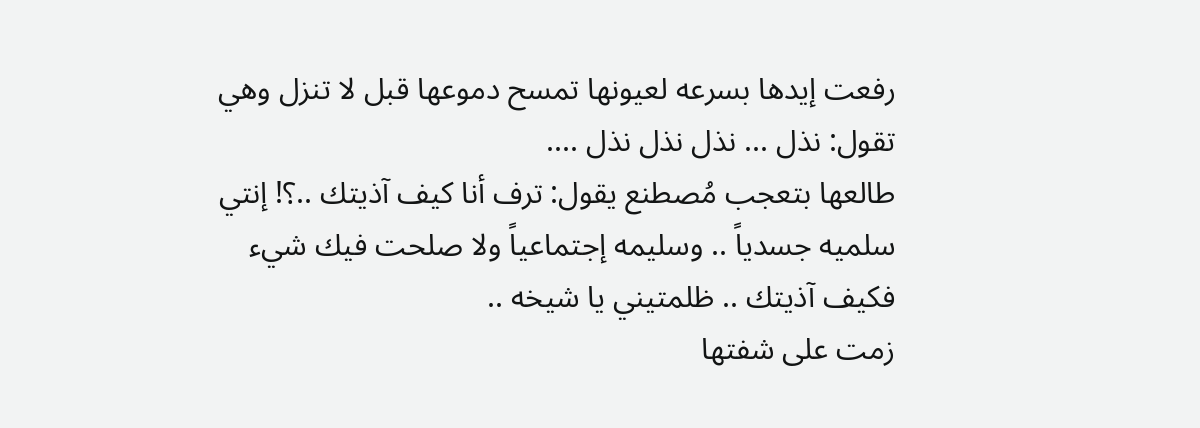رفعت إيدها بسرعه لعيونها تمسح دموعها قبل لا تنزل وهي تقول: نذل ... نذل نذل نذل ....
طالعها بتعجب مُصطنع يقول: ترف أنا كيف آذيتك ..؟! إنتي سلميه جسدياً .. وسليمه إجتماعياً ولا صلحت فيك شيء فكيف آذيتك .. ظلمتيني يا شيخه ..
زمت على شفتها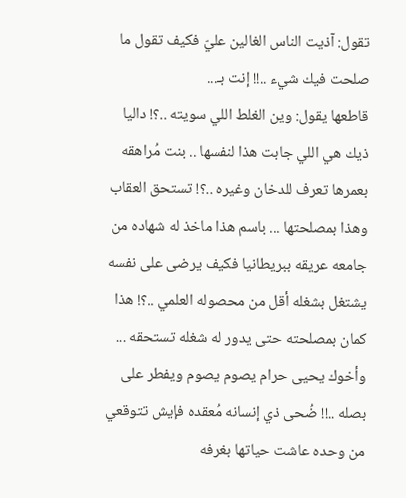تقول: آذيت الناس الغالين عليّ فكيف تقول ما صلحت فيك شيء ..!! إنت بـ...
قاطعها يقول: وين الغلط اللي سويته ..؟! داليا ذيك هي اللي جابت هذا لنفسها .. بنت مُراهقه بعمرها تعرف للدخان وغيره ..؟! تستحق العقاب وهذا بمصلحتها ... باسم هذا ماخذ له شهاده من جامعه عريقه ببريطانيا فكيف يرضى على نفسه يشتغل بشغله أقل من محصوله العلمي ..؟! هذا كمان بمصلحته حتى يدور له شغله تستحقه ... وأخوك يحيى حرام يصوم يصوم ويفطر على بصله ..!! ضُحى ذي إنسانه مُعقده فإيش تتوقعي من وحده عاشت حياتها بغرفه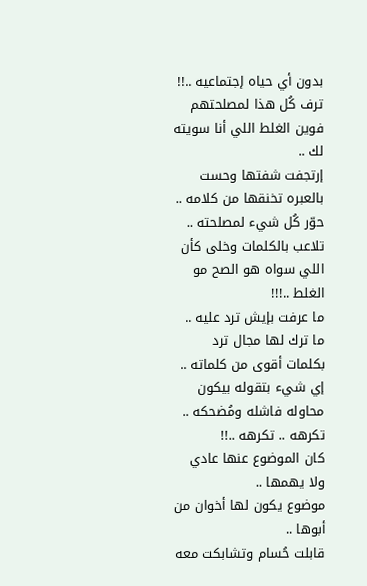بدون أي حياه إجتماعيه ..!! ترف كُل هذا لمصلحتهم فوين الغلط اللي أنا سويته لك ..
إرتجفت شفتها وحست بالعبره تخنقها من كلامه ..
حوّر كُل شيء لمصلحته .. تلاعب بالكلمات وخلى كأن اللي سواه هو الصح مو الغلط ..!!!
ما عرفت بإيش ترد عليه ..
ما ترك لها مجال ترد بكلمات أقوى من كلماته ..
إي شيء بتقوله بيكون محاوله فاشله ومُضحكه ..
تكرهه .. تكرهه ..!!
كان الموضوع عنها عادي ولا يهمها ..
موضوع يكون لها أخوان من أبوها ..
قابلت حُسام وتشابكت معه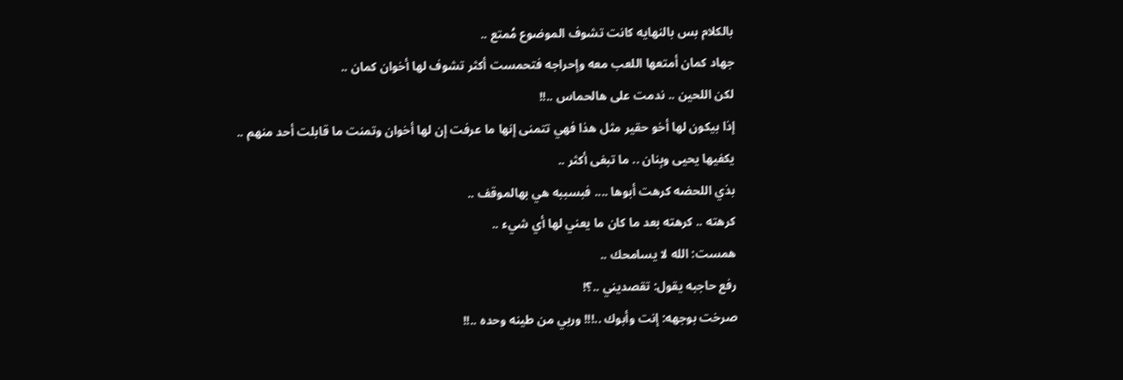بالكلام بس بالنهايه كانت تشوف الموضوع مُمتع ..
جهاد كمان أمتعها اللعب معه وإحراجه فتحمست أكثر تشوف لها أخوان كمان ..
لكن اللحين .. ندمت على هالحماس ..!!
إذا بيكون لها أخو حقير مثل هذا فهي تتمنى إنها ما عرفت إن لها أخوان وتمنت ما قابلت أحد منهم ..
يكفيها يحيى وبِنان .. ما تبغى أكثر ..
بذي اللحضه كرهت أبوها .... فبسببه هي بهالموقف ..
كرهته .. كرهته بعد ما كان ما يعني لها أي شيء ..
همست: الله لا يسامحك ..
رفع حاجبه يقول: تقصديني ..؟!
صرخت بوجهه: إنت وأبوك ..!!! وربي من طينه وحده ..!!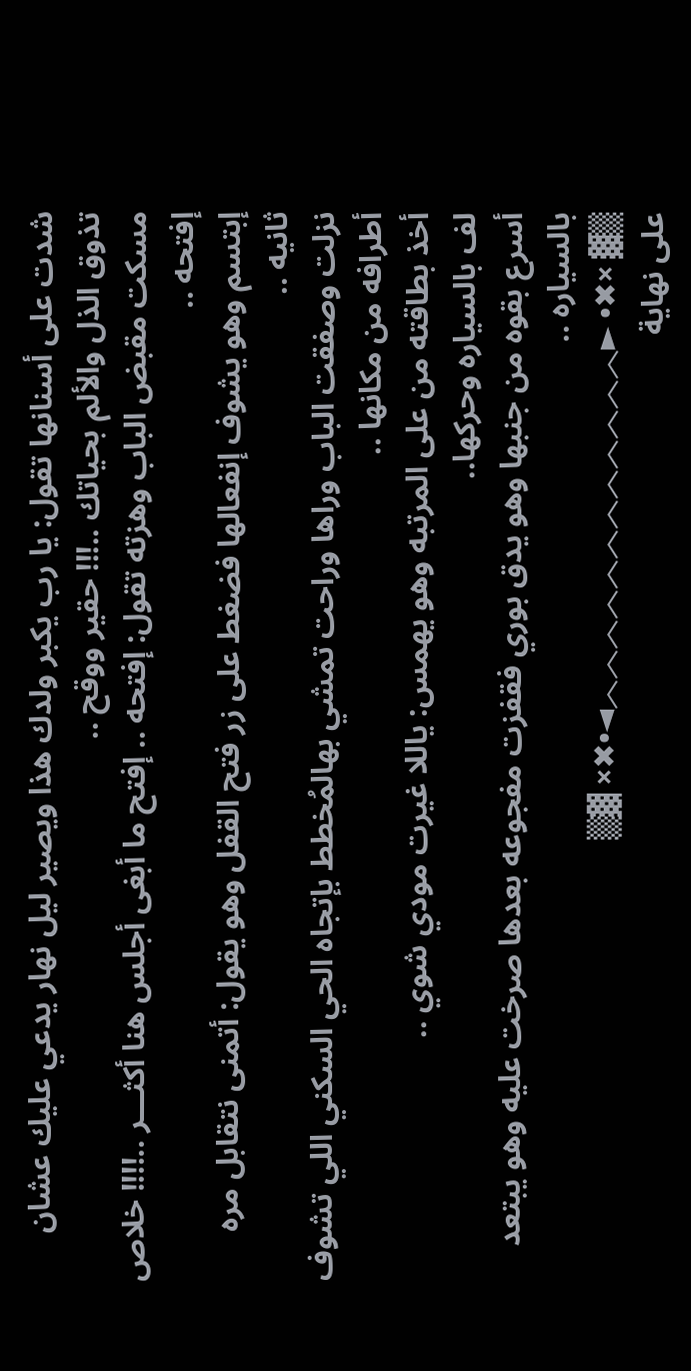شدت على أسنانها تقول: يا رب يكبر ولدك هذا ويصير ليل نهار يدعي عليك عشان تذوق الذل والألم بحياتك ..!!! حقير ووقح ..
مسكت مقبض الباب وهزته تقول: إفتحه .. إفتح ما أبغى أجلس هنا أكثـــر ..!!!! خلاص إفتحه ..
إبتسم وهو يشوف إنفعالها فضغط على زر فتح القفل وهو يقول: أتمنى نتقابل مره ثانيه ..
نزلت وصفقت الباب وراها وراحت تمشي بهالمُخطط بإتجاه الحي السكني اللي تشوف أطرافه من مكانها ..
أخذ بطاقته من على المرتبه وهو يهمس: ياللا غيرت مودي شوي ..
لف بالسياره وحركها..
أسرع بقوه من جنبها وهو يدق بوري فقفزت مفجوعه بعدها صرخت عليه وهو يبتعد بالسياره ..
▒▓ ×✖• ►︿︿︿︿︿︿︿︿︿︿︿︿◄•✖× ▓▒
على نهاية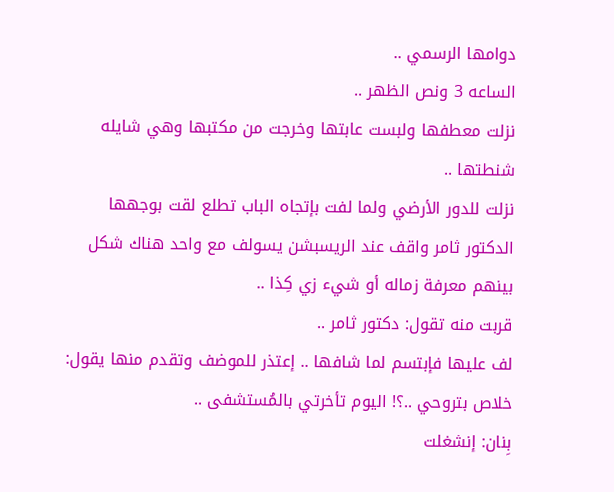دوامها الرسمي ..
الساعه 3 ونص الظهر ..
نزلت معطفها ولبست عابتها وخرجت من مكتبها وهي شايله شنطتها ..
نزلت للدور الأرضي ولما لفت بإتجاه الباب تطلع لقت بوجهها الدكتور ثامر واقف عند الريسبشن يسولف مع واحد هناك شكل بينهم معرفة زماله أو شيء زي كِذا ..
قربت منه تقول: دكتور ثامر ..
لف عليها فإبتسم لما شافها .. إعتذر للموضف وتقدم منها يقول: خلاص بتروحي ..؟! اليوم تأخرتي بالمُستشفى ..
بِنان: إنشغلت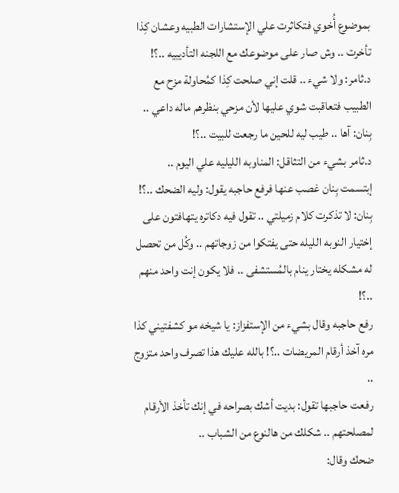بموضوع أُخوي فتكاثرت علي الإستشارات الطبيه وعشان كِذا تأخرت .. وش صار على موضوعك مع اللجنه التأديبيه ..؟!
د.ثامر: ولا شيء .. قلت إني صلحت كِذا كمُحاولة مزح مع الطبيب فتعاقبت شوي عليها لأن مزحي بنظرهم ماله داعي ..
بِنان: آها .. طيب ليه للحين ما رجعت للبيت ..؟!
د.ثامر بشيء من التثاقل: المناوبه الليليه علي اليوم ..
إبتسمت بِنان غصب عنها فرفع حاجبه يقول: وليه الضحك ..؟!
بِنان: لا تذكرت كلام زميلتي .. تقول فيه دكاتره يتهافتون على إختيار النوبه الليله حتى يفتكوا من زوجاتهم .. وكُل من تحصل له مشكله يختار ينام بالمُستشفى .. فلا يكون إنت واحد منهم ..؟!
رفع حاجبه وقال بشيء من الإستفزاز: يا شيخه مو كشفتيني كذا مره آخذ أرقام المريضات ..؟! بالله عليك هذا تصرف واحد متزوج ..
رفعت حاجبها تقول: بديت أشك بصراحه في إنك تأخذ الأرقام لمصلحتهم .. شكلك من هالنوع من الشباب ..
ضحك وقال: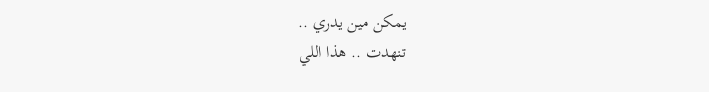يمكن مين يدري ..
تنهدت .. هذا اللي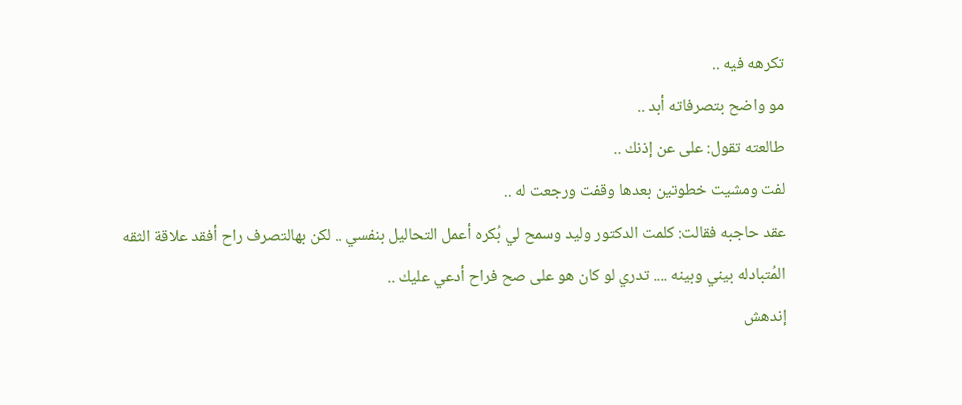تكرهه فيه ..
مو واضح بتصرفاته أبد ..
طالعته تقول: على عن إذنك ..
لفت ومشيت خطوتين بعدها وقفت ورجعت له ..
عقد حاجبه فقالت: كلمت الدكتور وليد وسمح لي بُكره أعمل التحاليل بنفسي .. لكن بهالتصرف راح أفقد علاقة الثقه المُتبادله بيني وبينه .... تدري لو كان هو على صح فراح أدعي عليك ..
إندهش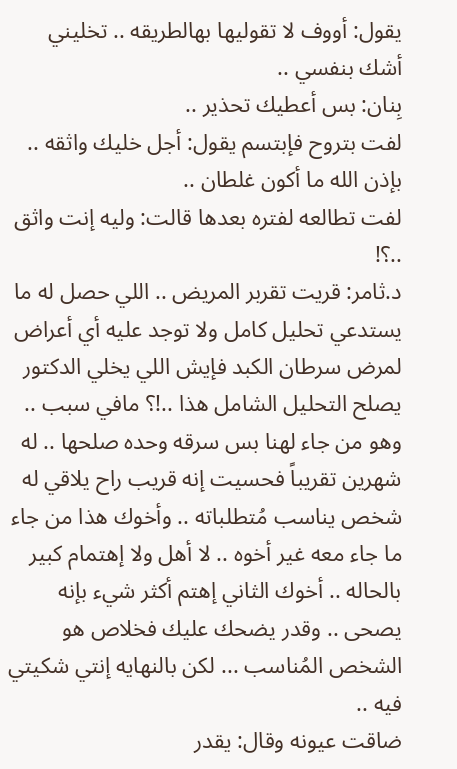يقول: أووف لا تقوليها بهالطريقه .. تخليني أشك بنفسي ..
بِنان: بس أعطيك تحذير ..
لفت بتروح فإبتسم يقول: أجل خليك واثقه .. بإذن الله ما أكون غلطان ..
لفت تطالعه لفتره بعدها قالت: وليه إنت واثق ..؟!
د.ثامر: قريت تقربر المريض .. اللي حصل له ما يستدعي تحليل كامل ولا توجد عليه أي أعراض لمرض سرطان الكبد فإيش اللي يخلي الدكتور يصلح التحليل الشامل هذا ..!؟ مافي سبب .. وهو من جاء لهنا بس سرقه وحده صلحها .. له شهرين تقريباً فحسيت إنه قريب راح يلاقي له شخص يناسب مُتطلباته .. وأخوك هذا من جاء ما جاء معه غير أخوه .. لا أهل ولا إهتمام كبير بالحاله .. أخوك الثاني إهتم أكثر شيء بإنه يصحى .. وقدر يضحك عليك فخلاص هو الشخص المُناسب ... لكن بالنهايه إنتي شكيتي فيه ..
ضاقت عيونه وقال: يقدر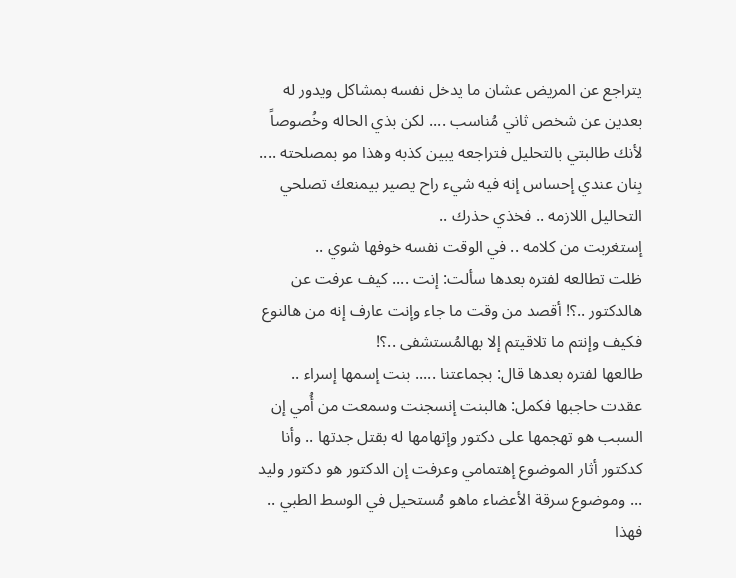يتراجع عن المريض عشان ما يدخل نفسه بمشاكل ويدور له بعدين عن شخص ثاني مُناسب .... لكن بذي الحاله وخُصوصاً لأنك طالبتي بالتحليل فتراجعه يبين كذبه وهذا مو بمصلحته .... بِنان عندي إحساس إنه فيه شيء راح يصير بيمنعك تصلحي التحاليل اللازمه .. فخذي حذرك ..
إستغربت من كلامه .. في الوقت نفسه خوفها شوي ..
ظلت تطالعه لفتره بعدها سألت: إنت .... كيف عرفت عن هالدكتور ..؟! أقصد من وقت ما جاء وإنت عارف إنه من هالنوع فكيف وإنتم ما تلاقيتم إلا بهالمُستشفى ..؟!
طالعها لفتره بعدها قال: بجماعتنا ..... بنت إسمها إسراء ..
عقدت حاجبها فكمل: هالبنت إنسجنت وسمعت من أُمي إن السبب هو تهجمها على دكتور وإتهامها له بقتل جدتها .. وأنا كدكتور أثار الموضوع إهتمامي وعرفت إن الدكتور هو دكتور وليد ... وموضوع سرقة الأعضاء ماهو مُستحيل في الوسط الطبي .. فهذا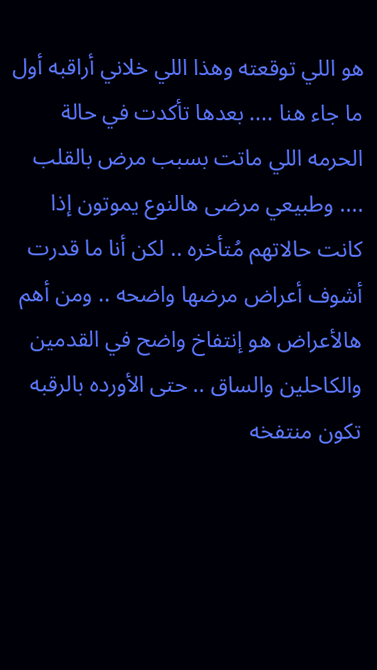هو اللي توقعته وهذا اللي خلاني أراقبه أول ما جاء هنا .... بعدها تأكدت في حالة الحرمه اللي ماتت بسبب مرض بالقلب .... وطبيعي مرضى هالنوع يموتون إذا كانت حالاتهم مُتأخره .. لكن أنا ما قدرت أشوف أعراض مرضها واضحه .. ومن أهم هالأعراض هو إنتفاخ واضح في القدمين والكاحلين والساق .. حتى الأورده بالرقبه تكون منتفخه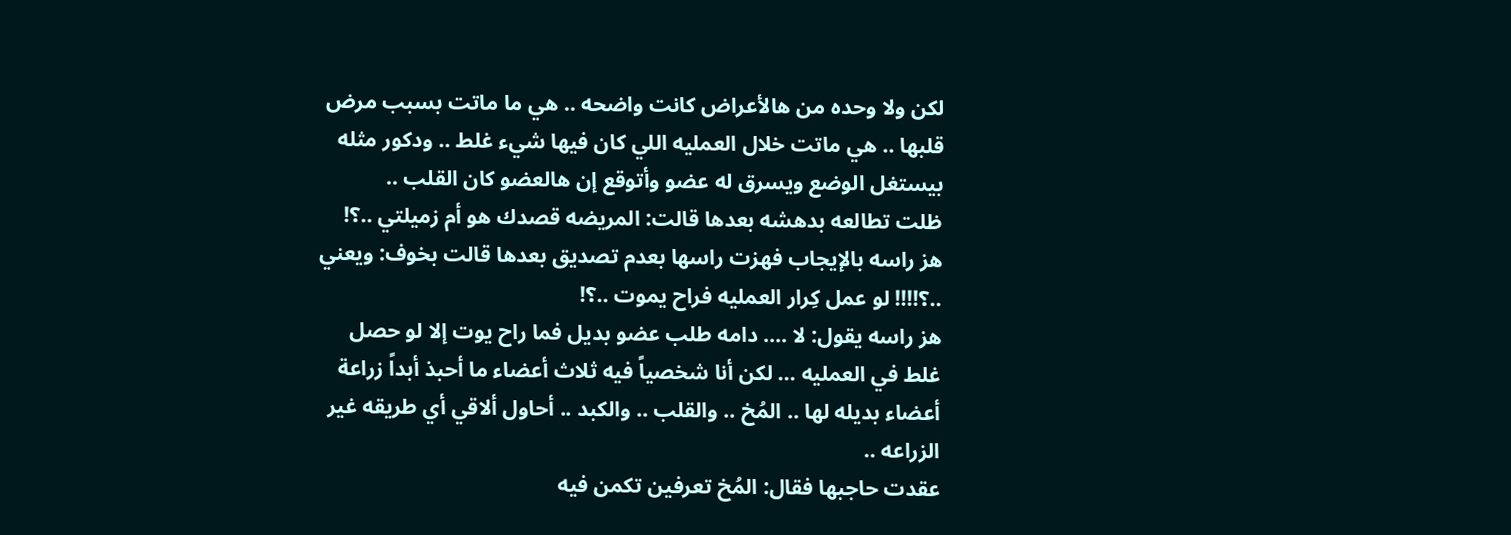لكن ولا وحده من هالأعراض كانت واضحه .. هي ما ماتت بسبب مرض قلبها .. هي ماتت خلال العمليه اللي كان فيها شيء غلط .. ودكور مثله بيستغل الوضع ويسرق له عضو وأتوقع إن هالعضو كان القلب ..
ظلت تطالعه بدهشه بعدها قالت: المريضه قصدك هو أم زميلتي ..؟!
هز راسه بالإيجاب فهزت راسها بعدم تصديق بعدها قالت بخوف: ويعني ..؟!!!! لو عمل كِرار العمليه فراح يموت ..؟!
هز راسه يقول: لا .... دامه طلب عضو بديل فما راح يوت إلا لو حصل غلط في العمليه ... لكن أنا شخصياً فيه ثلاث أعضاء ما أحبذ أبداً زراعة أعضاء بديله لها .. المُخ .. والقلب .. والكبد .. أحاول ألاقي أي طريقه غير الزراعه ..
عقدت حاجبها فقال: المُخ تعرفين تكمن فيه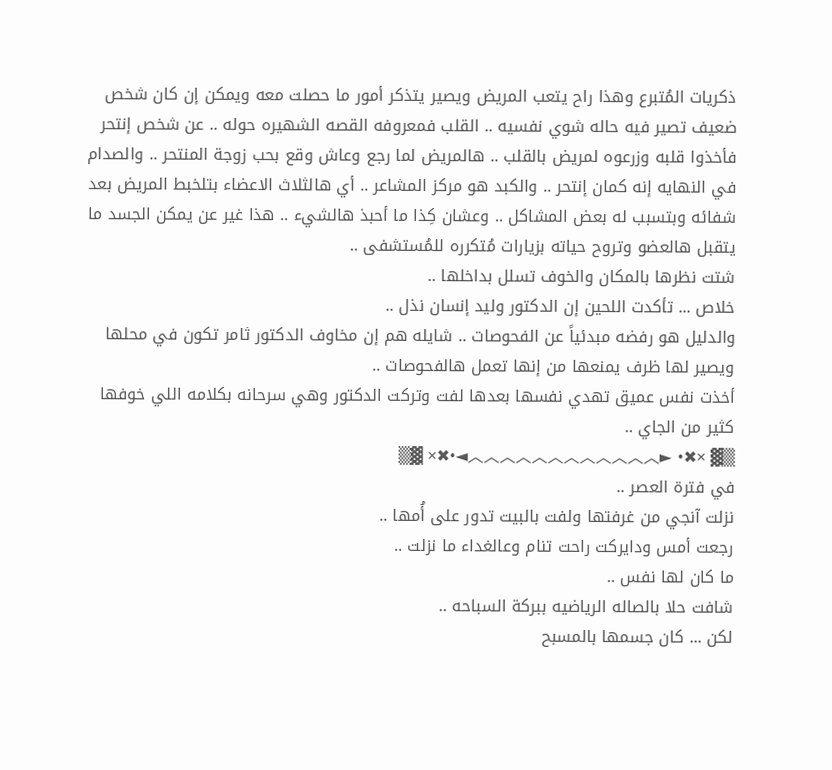ذكريات المُتبرع وهذا راح يتعب المريض ويصير يتذكر أمور ما حصلت معه ويمكن إن كان شخص ضعيف تصير فيه حاله شوي نفسيه .. القلب فمعروفه القصه الشهيره حوله .. عن شخص إنتحر فأخذوا قلبه وزرعوه لمريض بالقلب .. هالمريض لما رجع وعاش وقع بحب زوجة المنتحر .. والصدام في النهايه إنه كمان إنتحر .. والكبد هو مركز المشاعر .. أي هالثلاث الاعضاء بتلخبط المريض بعد شفائه وبتسبب له بعض المشاكل .. وعشان كِذا ما أحبذ هالشيء .. هذا غير عن يمكن الجسد ما يتقبل هالعضو وتروح حياته بزيارات مُتكرره للمُستشفى ..
شتت نظرها بالمكان والخوف تسلل بداخلها ..
خلاص ... تأكدت اللحين إن الدكتور وليد إنسان نذل ..
والدليل هو رفضه مبدئياً عن الفحوصات .. شايله هم إن مخاوف الدكتور ثامر تكون في محلها ويصير لها ظرف يمنعها من إنها تعمل هالفحوصات ..
أخذت نفس عميق تهدي نفسها بعدها لفت وتركت الدكتور وهي سرحانه بكلامه اللي خوفها كثير من الجاي ..
▒▓ ×✖• ►︿︿︿︿︿︿︿︿︿︿︿︿◄•✖× ▓▒
في فترة العصر ..
نزلت آنجي من غرفتها ولفت بالبيت تدور على أُمها ..
رجعت أمس ودايركت راحت تنام وعالغداء ما نزلت ..
ما كان لها نفس ..
شافت حلا بالصاله الرياضيه ببركة السباحه ..
لكن ... كان جسمها بالمسبح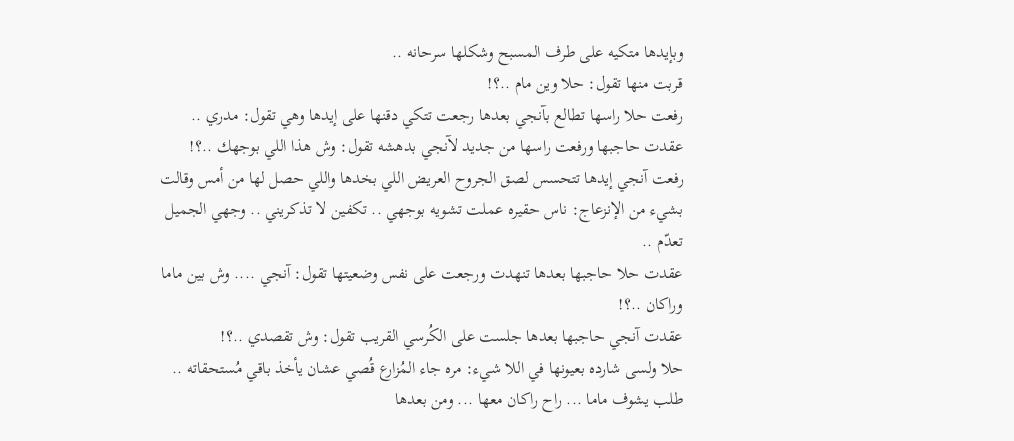وبإيدها متكيه على طرف المسبح وشكلها سرحانه ..
قربت منها تقول: حلا وين مام ..؟!
رفعت حلا راسها تطالع بآنجي بعدها رجعت تتكي دقنها على إيدها وهي تقول: مدري ..
عقدت حاجبها ورفعت راسها من جديد لآنجي بدهشه تقول: وش هذا اللي بوجهك ..؟!
رفعت آنجي إيدها تتحسس لصق الجروح العريض اللي بخدها واللي حصل لها من أمس وقالت بشيء من الإنزعاج: ناس حقيره عملت تشويه بوجهي .. تكفين لا تذكريني .. وجهي الجميل تعدّم ..
عقدت حلا حاجبها بعدها تنهدت ورجعت على نفس وضعيتها تقول: آنجي .... وش بين ماما وراكان ..؟!
عقدت آنجي حاجبها بعدها جلست على الكُرسي القريب تقول: وش تقصدي ..؟!
حلا ولسى شارده بعيونها في اللا شيء: مره جاء المُزارع قُصي عشان يأخذ باقي مُستحقاته .. طلب يشوف ماما ... راح راكان معها ... ومن بعدها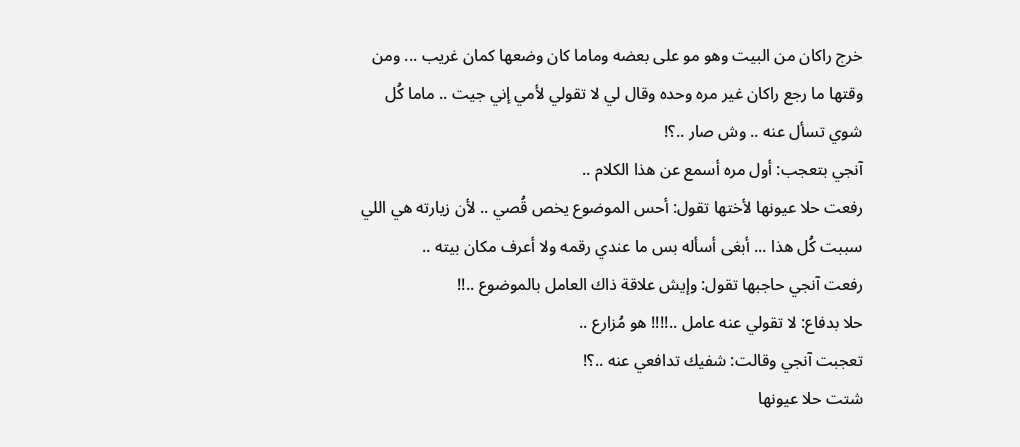خرج راكان من البيت وهو مو على بعضه وماما كان وضعها كمان غريب ... ومن وقتها ما رجع راكان غير مره وحده وقال لي لا تقولي لأمي إني جيت .. ماما كُل شوي تسأل عنه .. وش صار ..؟!
آنجي بتعجب: أول مره أسمع عن هذا الكلام ..
رفعت حلا عيونها لأختها تقول: أحس الموضوع يخص قُصي .. لأن زيارته هي اللي سببت كُل هذا ... أبغى أسأله بس ما عندي رقمه ولا أعرف مكان بيته ..
رفعت آنجي حاجبها تقول: وإيش علاقة ذاك العامل بالموضوع ..!!
حلا بدفاع: لا تقولي عنه عامل ..!!!! هو مُزارع ..
تعجبت آنجي وقالت: شفيك تدافعي عنه ..؟!
شتت حلا عيونها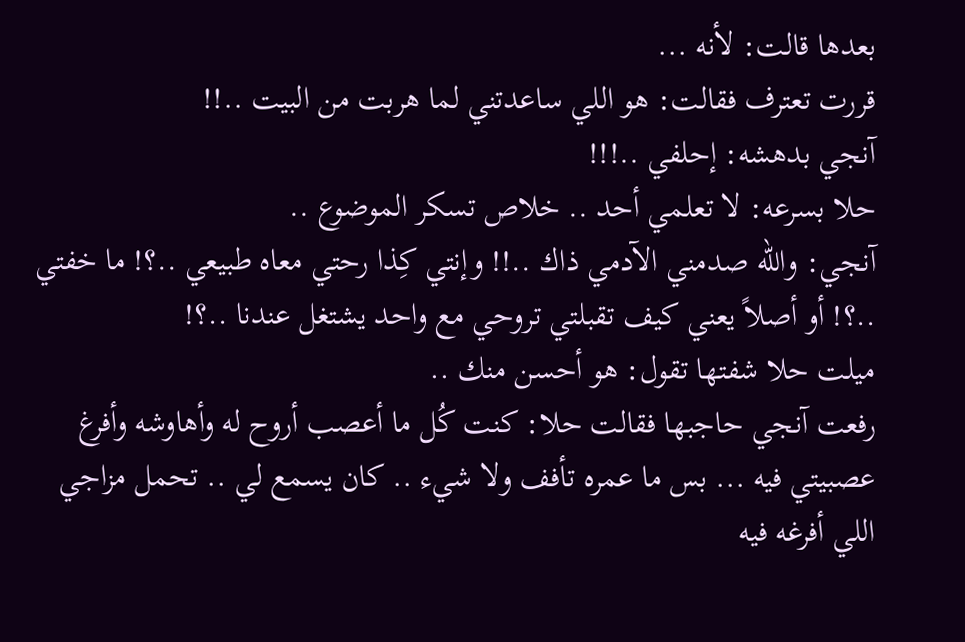بعدها قالت: لأنه ...
قررت تعترف فقالت: هو اللي ساعدتني لما هربت من البيت ..!!
آنجي بدهشه: إحلفي ..!!!
حلا بسرعه: لا تعلمي أحد .. خلاص تسكر الموضوع ..
آنجي: والله صدمني الآدمي ذاك ..!! وإنتي كِذا رحتي معاه طبيعي ..؟! ما خفتي ..؟! أو أصلاً يعني كيف تقبلتي تروحي مع واحد يشتغل عندنا ..؟!
ميلت حلا شفتها تقول: هو أحسن منك ..
رفعت آنجي حاجبها فقالت حلا: كنت كُل ما أعصب أروح له وأهاوشه وأفرغ عصبيتي فيه ... بس ما عمره تأفف ولا شيء .. كان يسمع لي .. تحمل مزاجي اللي أفرغه فيه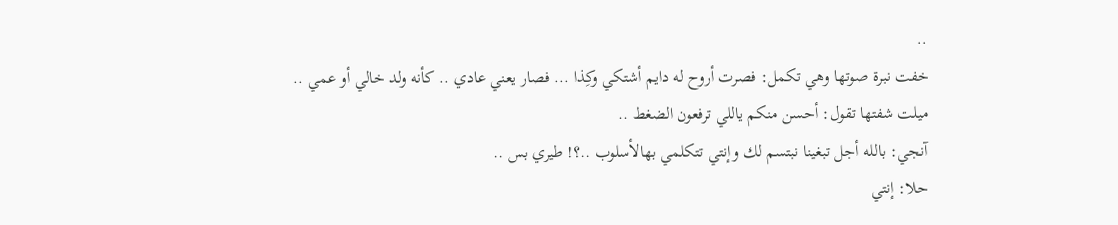..
خفت نبرة صوتها وهي تكمل: فصرت أروح له دايم أشتكي وكِذا ... فصار يعني عادي .. كأنه ولد خالي أو عمي ..
ميلت شفتها تقول: أحسن منكم ياللي ترفعون الضغط ..
آنجي: بالله أجل تبغينا نبتسم لك وإنتي تتكلمي بهالأسلوب ..؟! طيري بس ..
حلا: إنتي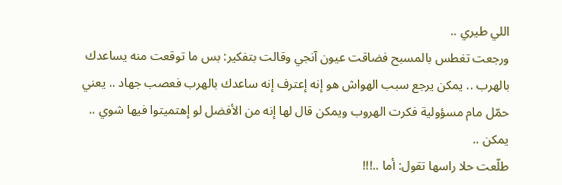اللي طيري ..
ورجعت تغطس بالمسبح فضاقت عيون آنجي وقالت بتفكير: بس ما توقعت منه يساعدك بالهرب .. يمكن يرجع سبب الهواش هو إنه إعترف إنه ساعدك بالهرب فعصب جهاد .. يعني حمّل مام مسؤولية فكرت الهروب ويمكن قال لها إنه من الأفضل لو إهتميتوا فيها شوي .. يمكن ..
طلّعت حلا راسها تقول: أما ..!!!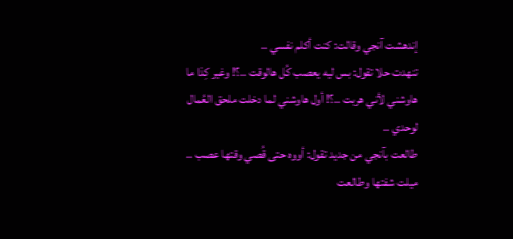إندهشت آنجي وقالت: كنت أكلم نفسي ..
تنهدت حلا تقول: بس ليه يعصب كُل هالوقت ..؟! وغير كِذا ما هاوشني لأني هربت ..؟! أول هاوشني لما دخلت ملحق العُمال لوحدي ..
طالعت بآنجي من جديد تقول: أووه حتى قُصي وقتها عصب ..
ميلت شفتها وطالعت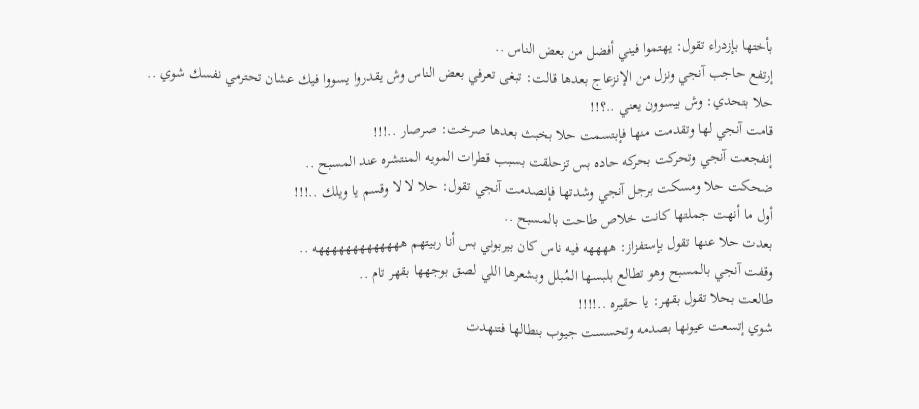بأختها بإزدراء تقول: يهتموا فيني أفضل من بعض الناس ..
إرتفع حاجب آنجي ونزل من الإنزعاج بعدها قالت: تبغى تعرفي بعض الناس وش يقدروا يسووا فيك عشان تحترمي نفسك شوي ..
حلا بتحدي: وش بيسوون يعني ..؟!!
قامت آنجي لها وتقدمت منها فإبتسمت حلا بخبث بعدها صرخت: صرصار ..!!!
إنفجعت آنجي وتحركت بحركه حاده بس تزحلقت بسبب قطرات المويه المنتشره عند المسبح ..
ضحكت حلا ومسكت برجل آنجي وشدتها فإنصدمت آنجي تقول: حلا لا لا وقسم يا ويلك ..!!!
أول ما أنهت جملتها كانت خلاص طاحت بالمسبح ..
بعدت حلا عنها تقول بإستفزاز: ههههه فيه ناس كان بيربوني بس أنا ربيتهم هههههههههههههه ..
وقفت آنجي بالمسبح وهو تطالع بلبسها المُبلل وبشعرها اللي لصق بوجهها بقهر تام ..
طالعت بحلا تقول بقهر: يا حقيره ..!!!!
شوي إتسعت عيونها بصدمه وتحسست جيوب بنطالها فتنهدت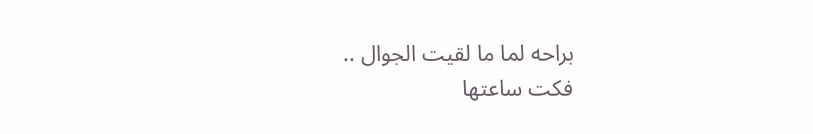براحه لما ما لقيت الجوال ..
فكت ساعتها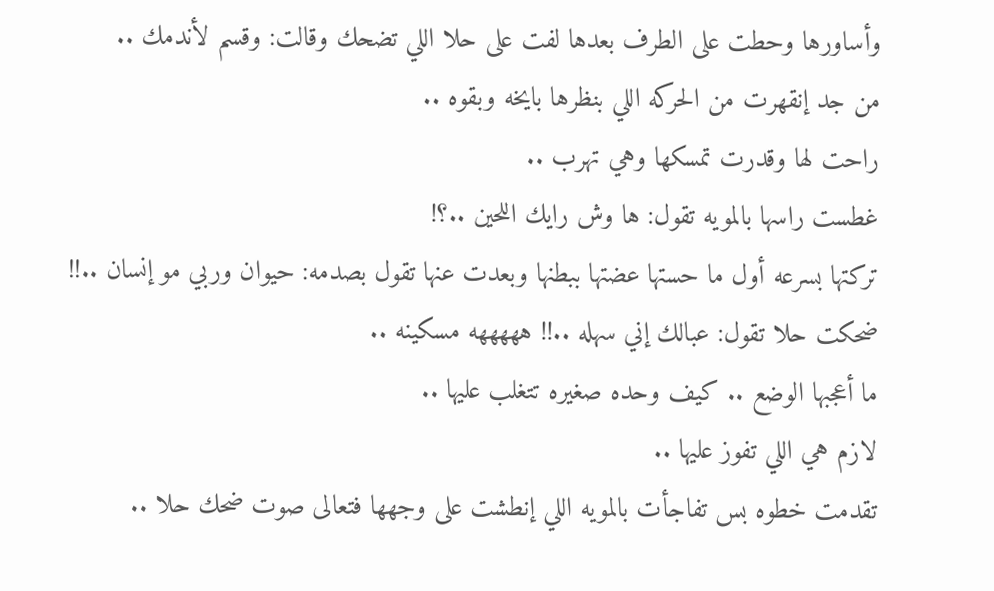وأساورها وحطت على الطرف بعدها لفت على حلا اللي تضحك وقالت: وقسم لأندمك ..
من جد إنقهرت من الحركه اللي بنظرها بايخه وبقوه ..
راحت لها وقدرت تمسكها وهي تهرب ..
غطست راسها بالمويه تقول: ها وش رايك اللحين ..؟!
تركتها بسرعه أول ما حستها عضتها ببطنها وبعدت عنها تقول بصدمه: حيوان وربي مو إنسان ..!!
ضحكت حلا تقول: عبالك إني سهله ..!! هههههه مسكينه ..
ما أعجبها الوضع .. كيف وحده صغيره تتغلب عليها ..
لازم هي اللي تفوز عليها ..
تقدمت خطوه بس تفاجأت بالمويه اللي إنطشت على وجهها فتعالى صوت ضحك حلا ..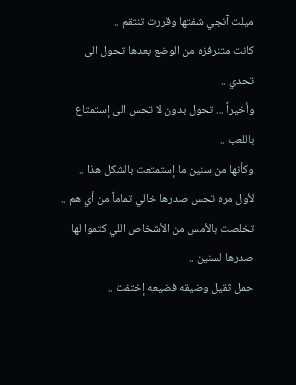ميلت آنجي شفتها وقررت تنتقم ..
كانت متنرفزه من الوضع بعدها تحول الى تحدي ..
وأخيراً ... تحول بدون لا تحس الى إستمتاع باللعب ..
وكأنها من سنين ما إستمتعت بالشكل هذا ..
لأول مره تحس صدرها خالي تماماً من أي هم ..
تخلصت بالأمس من الأشخاص اللي كتموا لها صدرها لسنين ..
حمل ثقيل وضيقه فضيعه إختفت ..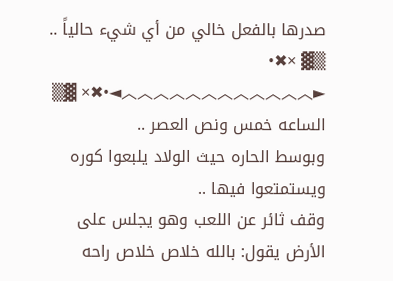صدرها بالفعل خالي من أي شيء حالياً ..
▒▓ ×✖• ►︿︿︿︿︿︿︿︿︿︿︿︿◄•✖× ▓▒
الساعه خمس ونص العصر ..
وبوسط الحاره حيث الولاد يلبعوا كوره ويستمتعوا فيها ..
وقف ثائر عن اللعب وهو يجلس على الأرض يقول: بالله خلاص خلاص راحه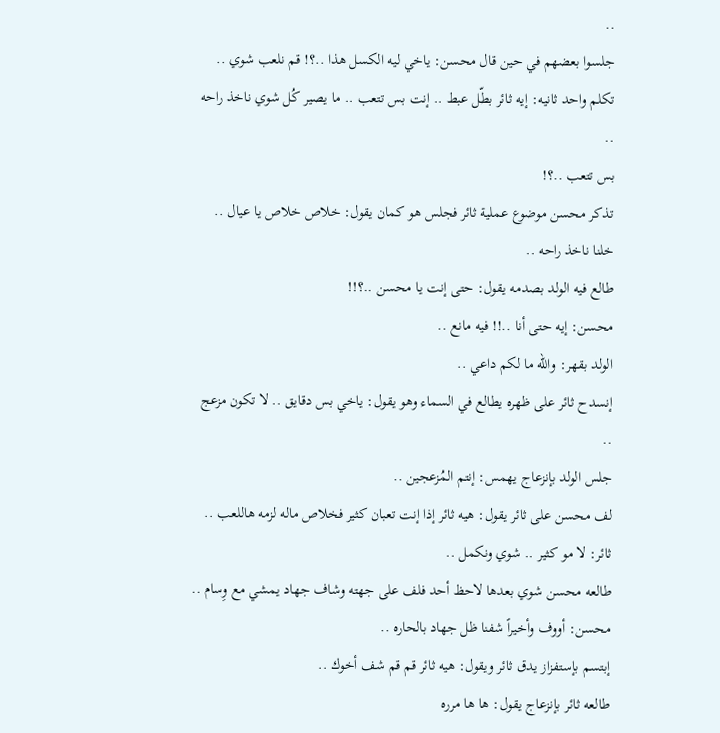..
جلسوا بعضهم في حين قال محسن: ياخي ليه الكسل هذا ..؟! قم نلعب شوي ..
تكلم واحد ثانيه: إيه ثائر بطّل عبط .. إنت بس تتعب .. ما يصير كُل شوي ناخذ راحه ..
بس تتعب ..؟!
تذكر محسن موضوع عملية ثائر فجلس هو كمان يقول: خلاص خلاص يا عيال .. خلنا ناخذ راحه ..
طالع فيه الولد بصدمه يقول: حتى إنت يا محسن ..؟!!
محسن: إيه حتى أنا ..!! فيه مانع ..
الولد بقهر: والله ما لكم داعي ..
إنسدح ثائر على ظهره يطالع في السماء وهو يقول: ياخي بس دقايق .. لا تكون مزعج ..
جلس الولد بإنزعاج يهمس: إنتم المُزعجين ..
لف محسن على ثائر يقول: هيه ثائر إذا إنت تعبان كثير فخلاص ماله لزمه هاللعب ..
ثائر: لا مو كثير .. شوي ونكمل ..
طالعه محسن شوي بعدها لاحظ أحد فلف على جهته وشاف جهاد يمشي مع وِسام ..
محسن: أووف وأخيراً شفنا ظل جهاد بالحاره ..
إبتسم بإستفزاز يدق ثائر ويقول: هيه ثائر قم قم شف أخوك ..
طالعه ثائر بإنزعاج يقول: ها ها مرره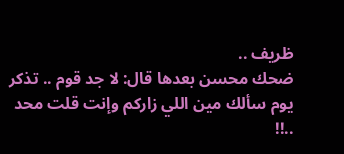ظريف ..
ضحك محسن بعدها قال: لا جد قوم .. تذكر يوم سألك مين اللي زاركم وإنت قلت محد ..!!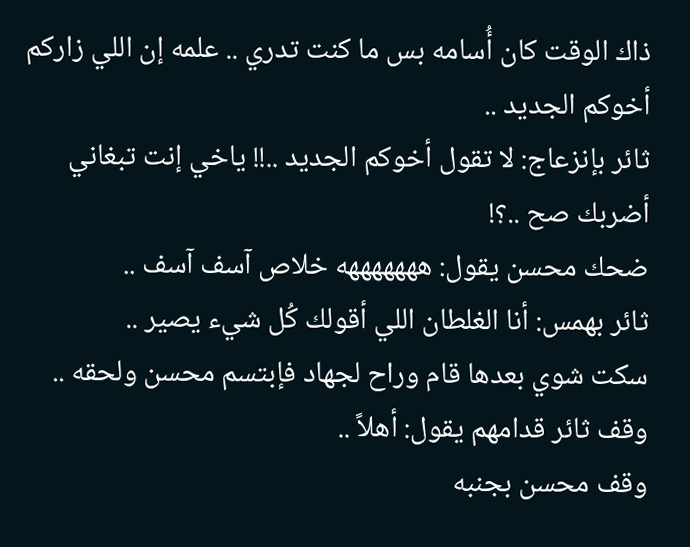ذاك الوقت كان أُسامه بس ما كنت تدري .. علمه إن اللي زاركم أخوكم الجديد ..
ثائر بإنزعاج: لا تقول أخوكم الجديد ..!! ياخي إنت تبغاني أضربك صح ..؟!
ضحك محسن يقول: هههههههه خلاص آسف آسف ..
ثائر بهمس: أنا الغلطان اللي أقولك كُل شيء يصير ..
سكت شوي بعدها قام وراح لجهاد فإبتسم محسن ولحقه ..
وقف ثائر قدامهم يقول: أهلاً ..
وقف محسن بجنبه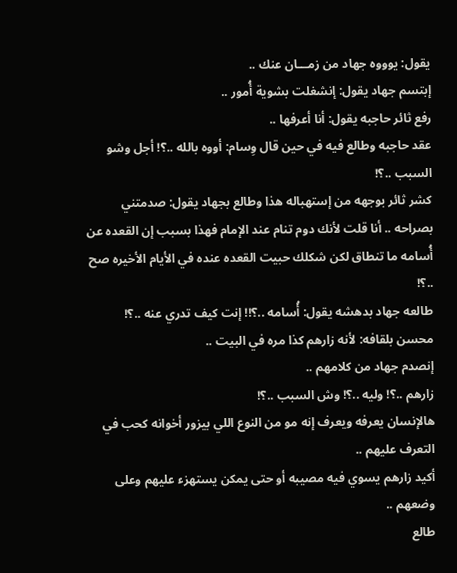يقول: يوووه جهاد من زمـــان عنك ..
إبتسم جهاد يقول: إنشغلت بشوية أُمور ..
رفع ثائر حاجبه يقول: أنا أعرفها ..
عقد حاجبه وطالع فيه في حين قال وِسام: أووه بالله ..؟! أجل وشو السبب ..؟!
كشر ثائر بوجهه من إستهباله هذا وطالع بجهاد يقول: صدمتني بصراحه .. أنا قلت لأنك دوم تنام عند الإمام فهذا بسبب إن القعده عن أُسامه ما تنطاق لكن شكلك حبيت القعده عنده في الأيام الأخيره صح ..؟!
طالعه جهاد بدهشه يقول: أُسامه ..؟!! إنت كيف تدري عنه ..؟!
محسن بلقافه: لأنه زارهم كذا مره في البيت ..
إنصدم جهاد من كلامهم ..
زارهم ..؟! وليه ..؟! وش السبب ..؟!
هالإنسان يعرفه ويعرف إنه مو من النوع اللي بيزور أخوانه كحب في التعرف عليهم ..
أكيد زارهم يسوي فيه مصيبه أو حتى يمكن يستهزء عليهم وعلى وضعهم ..
طالع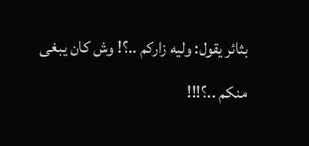بثائر يقول: وليه زاركم ..؟! وش كان يبغى منكم ..؟!!!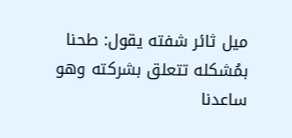ميل ثائر شفته يقول: طحنا بمُشكله تتعلق بشركته وهو ساعدنا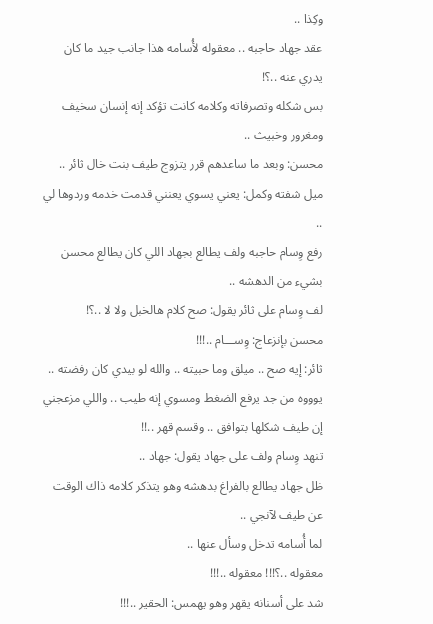وكِذا ..
عقد جهاد حاجبه .. معقوله لأُسامه هذا جانب جيد ما كان يدري عنه ..؟!
بس شكله وتصرفاته وكلامه كانت تؤكد إنه إنسان سخيف ومغرور وخبيث ..
محسن: وبعد ما ساعدهم قرر يتزوج طيف بنت خال ثائر ..
ميل شفته وكمل: يعني يسوي يعنني قدمت خدمه وردوها لي ..
رفع وِسام حاجبه ولف يطالع بجهاد اللي كان يطالع محسن بشيء من الدهشه ..
لف وِسام على ثائر يقول: صح كلام هالخبل ولا لا ..؟!
محسن بإنزعاج: وِســـام ..!!!
ثائر: إيه صح .. ميلق وما حبيته .. والله لو بيدي كان رفضته .. يوووه من جد يرفع الضغط ومسوي إنه طيب .. واللي مزعجني إن طيف شكلها بتوافق .. وقسم قهر ..!!
تنهد وِسام ولف على جهاد يقول: جهاد ..
ظل جهاد يطالع بالفراغ بدهشه وهو يتذكر كلامه ذاك الوقت عن طيف لآنجي ..
لما أُسامه تدخل وسأل عنها ..
معقوله ..؟!!! معقوله ..!!!
شد على أسنانه يقهر وهو يهمس: الحقير ..!!!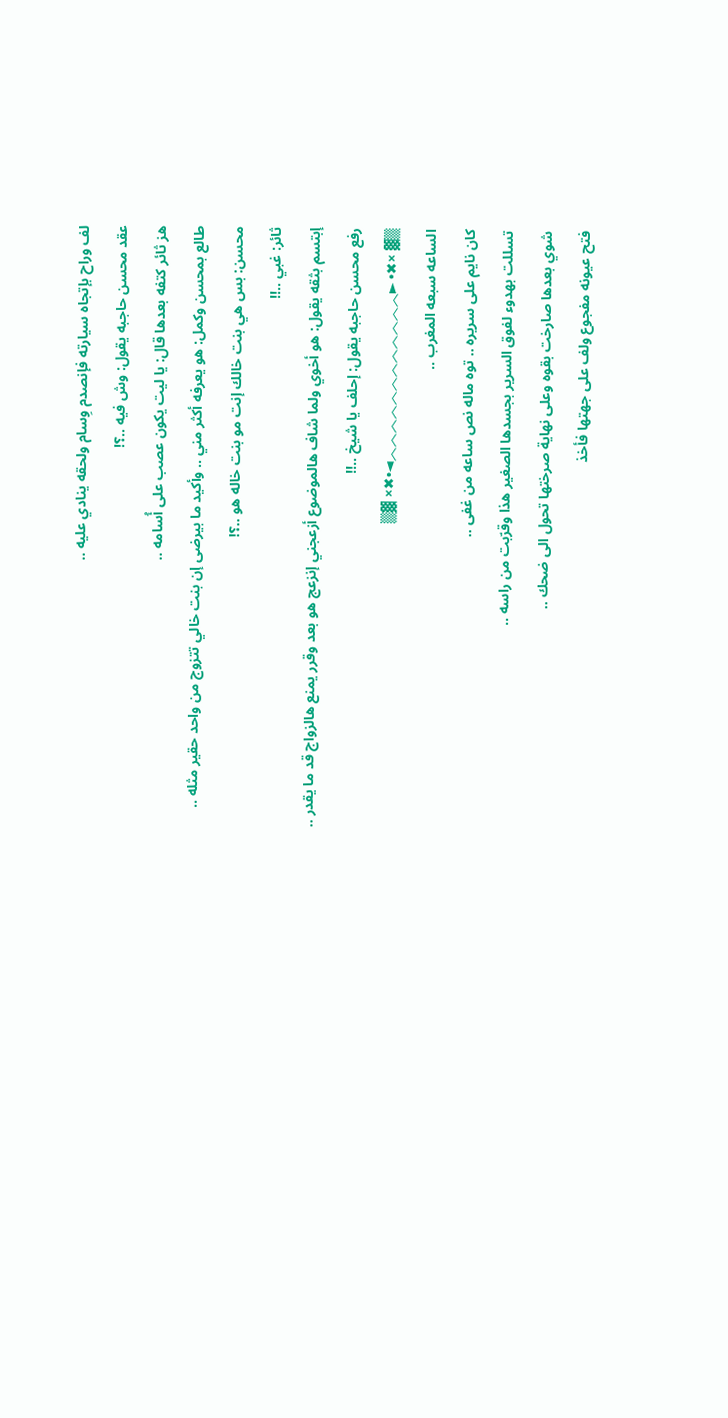لف وراح بإتجاه سيارته فإنصدم وِسام ولحقه ينادي عليه ..
عقد محسن حاجبه يقول: وش فيه ..؟!
هز ثائر كتفه بعدها قال: يا ليت يكون عصب على أُسامه ..
طالع بمحسن وكمل: هو يعرفه أكثر مني .. وأكيد ما بيرضى إن بنت خالي تتزوج من واحد حقير مثله ..
محسن: بس هي بنت خالك إنت مو بنت خاله هو ..؟!
ثائر: غبي ..!!
إبتسم بثقه يقول: هو أخوي ولما شاف هالموضوع أزعجني إنزعج هو بعد وقرر يمنع هالزواج قد ما يقدر ..
رفع محسن حاجبه يقول: إحلف يا شيخ ..!!
▒▓ ×✖• ►︿︿︿︿︿︿︿︿︿︿︿︿◄•✖× ▓▒
الساعه سبعه المغرب ..
كان نايم على سريره .. توه ماله نص ساعه من غفى ..
تسللت بهدوء لفوق السرير بجسدها الصغير هذا وقرّبت من راسه ..
شوي بعدها صارخت بقوه وعلى نهاية صرختها تحول الى ضحك ..
فتح عيونه مفجوع ولف على جهتها فأخذ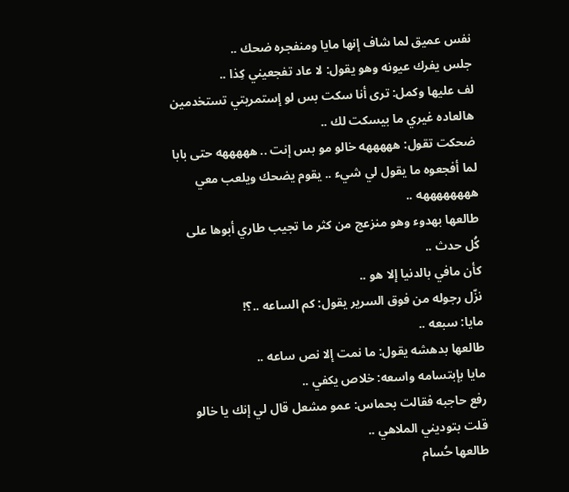نفس عميق لما شاف إنها مايا ومنفجره ضحك ..
جلس يفرك عيونه وهو يقول: لا عاد تفجعيني كِذا ..
لف عليها وكمل: ترى أنا سكت بس لو إستمريتي تستخدمين هالعاده غيري ما بيسكت لك ..
ضحكت تقول: هههههه خالو مو بس إنت .. هههههه حتى بابا لما أفجعوه ما يقول لي شيء .. يقوم يضحك ويلعب معي ههههههههه ..
طالعها بهدوء وهو منزعج من كثر ما تجيب طاري أبوها على كُل حدث ..
كأن مافي بالدنيا إلا هو ..
نزّل رجوله من فوق السرير يقول: كم الساعه ..؟!
مايا: سبعه ..
طالعها بدهشه يقول: ما نمت إلا نص ساعه ..
مايا بإبتسامه واسعه: خلاص يكفي ..
رفع حاجبه فقالت بحماس: عمو مشعل قال لي إنك يا خالو قلت بتوديني الملاهي ..
طالعها حُسام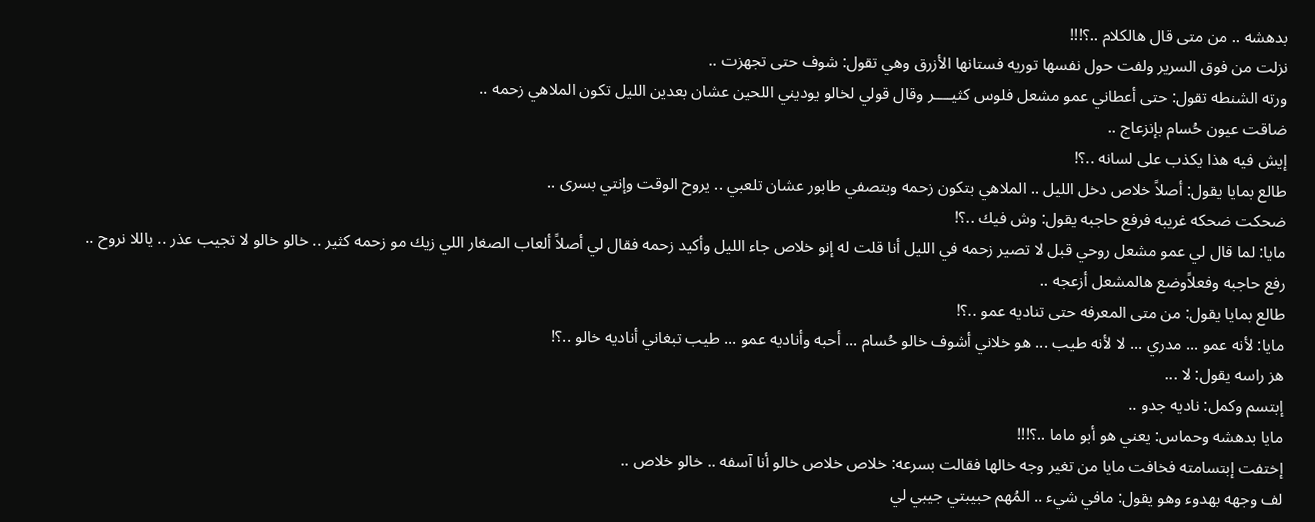بدهشه .. من متى قال هالكلام ..؟!!!
نزلت من فوق السرير ولفت حول نفسها توريه فستانها الأزرق وهي تقول: شوف حتى تجهزت ..
ورته الشنطه تقول: حتى أعطاني عمو مشعل فلوس كثيــــر وقال قولي لخالو يوديني اللحين عشان بعدين الليل تكون الملاهي زحمه ..
ضاقت عيون حُسام بإنزعاج ..
إيش فيه هذا يكذب على لسانه ..؟!
طالع بمايا يقول: أصلاً خلاص دخل الليل .. الملاهي بتكون زحمه وبتصفي طابور عشان تلعبي .. يروح الوقت وإنتي بسرى ..
ضحكت ضحكه غريبه فرفع حاجبه يقول: وش فيك ..؟!
مايا: لما قال لي عمو مشعل روحي قبل لا تصير زحمه في الليل أنا قلت له إنو خلاص جاء الليل وأكيد زحمه فقال لي أصلاً ألعاب الصغار اللي زيك مو زحمه كثير .. خالو خالو لا تجيب عذر .. ياللا نروح ..
رفع حاجبه وفعلاًوضع هالمشعل أزعجه ..
طالع بمايا يقول: من متى المعرفه حتى تناديه عمو ..؟!
مايا: لأنه عمو ... مدري ... لا لأنه طيب ... هو خلاني أشوف خالو حُسام ... أحبه وأناديه عمو ... طيب تبغاني أناديه خالو ..؟!
هز راسه يقول: لا ...
إبتسم وكمل: ناديه جدو ..
مايا بدهشه وحماس: يعني هو أبو ماما ..؟!!!
إختفت إبتسامته فخافت مايا من تغير وجه خالها فقالت بسرعه: خلاص خلاص خالو أنا آسفه .. خالو خلاص ..
لف وجهه بهدوء وهو يقول: مافي شيء .. المُهم حبيبتي جيبي لي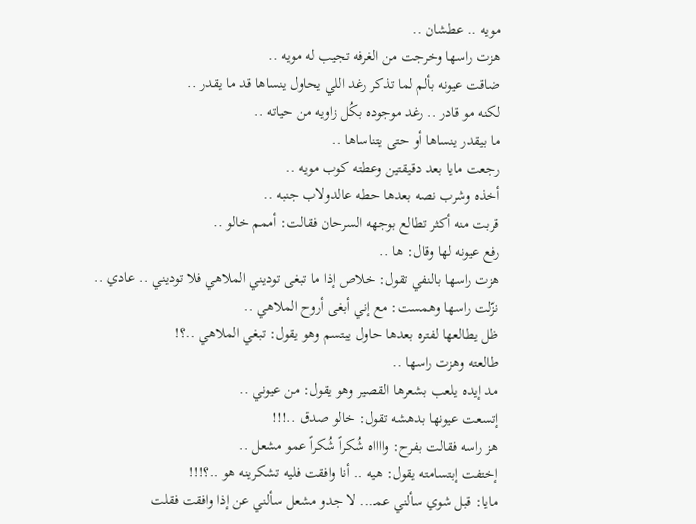مويه .. عطشان ..
هزت راسها وخرجت من الغرفه تجيب له مويه ..
ضاقت عيونه بألم لما تذكر رغد اللي يحاول ينساها قد ما يقدر ..
لكنه مو قادر .. رغد موجوده بكُل زاويه من حياته ..
ما بيقدر ينساها أو حتى يتناساها ..
رجعت مايا بعد دقيقتين وعطته كوب مويه ..
أخذه وشرب نصه بعدها حطه عالدولاب جنبه ..
قربت منه أكثر تطالع بوجهه السرحان فقالت: أممم خالو ..
رفع عيونه لها وقال: ها ..
هزت راسها بالنفي تقول: خلاص إذا ما تبغى توديني الملاهي فلا توديني .. عادي ..
نزّلت راسها وهمست: مع إني أبغى أروح الملاهي ..
ظل يطالعها لفتره بعدها حاول يبتسم وهو يقول: تبغي الملاهي ..؟!
طالعته وهزت راسها ..
مد إيده يلعب بشعرها القصير وهو يقول: من عيوني ..
إتسعت عيونها بدهشه تقول: خالو صدق ..!!!
هز راسه فقالت بفرح: وااااه شُكراً شُكراً عمو مشعل ..
إختفت إبتسامته يقول: هيه .. أنا وافقت فليه تشكرينه هو ..؟!!!
مايا: قبل شوي سألني عمـ... لا جدو مشعل سألني عن إذا وافقت فقلت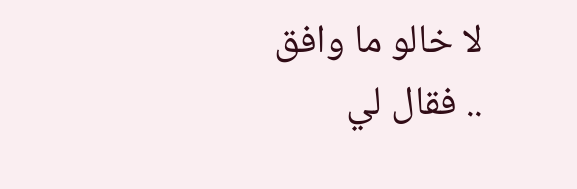لا خالو ما وافق .. فقال لي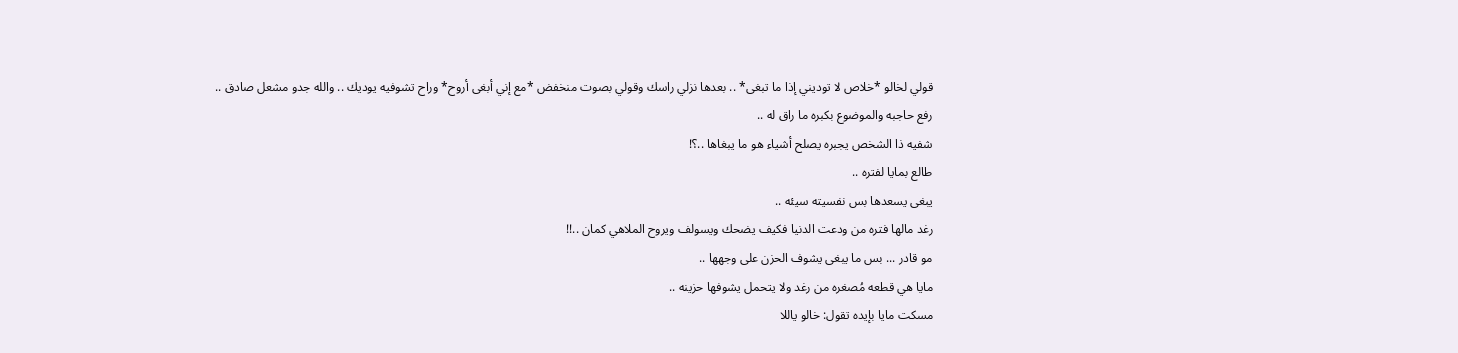قولي لخالو *خلاص لا توديني إذا ما تبغى* .. بعدها نزلي راسك وقولي بصوت منخفض *مع إني أبغى أروح* وراح تشوفيه يوديك .. والله جدو مشعل صادق ..
رفع حاجبه والموضوع بكبره ما راق له ..
شفيه ذا الشخص يجبره يصلح أشياء هو ما يبغاها ..؟!
طالع بمايا لفتره ..
يبغى يسعدها بس نفسيته سيئه ..
رغد مالها فتره من ودعت الدنيا فكيف يضحك ويسولف ويروح الملاهي كمان ..!!
مو قادر ... بس ما يبغى يشوف الحزن على وجهها ..
مايا هي قطعه مُصغره من رغد ولا يتحمل يشوفها حزينه ..
مسكت مايا بإيده تقول: خالو ياللا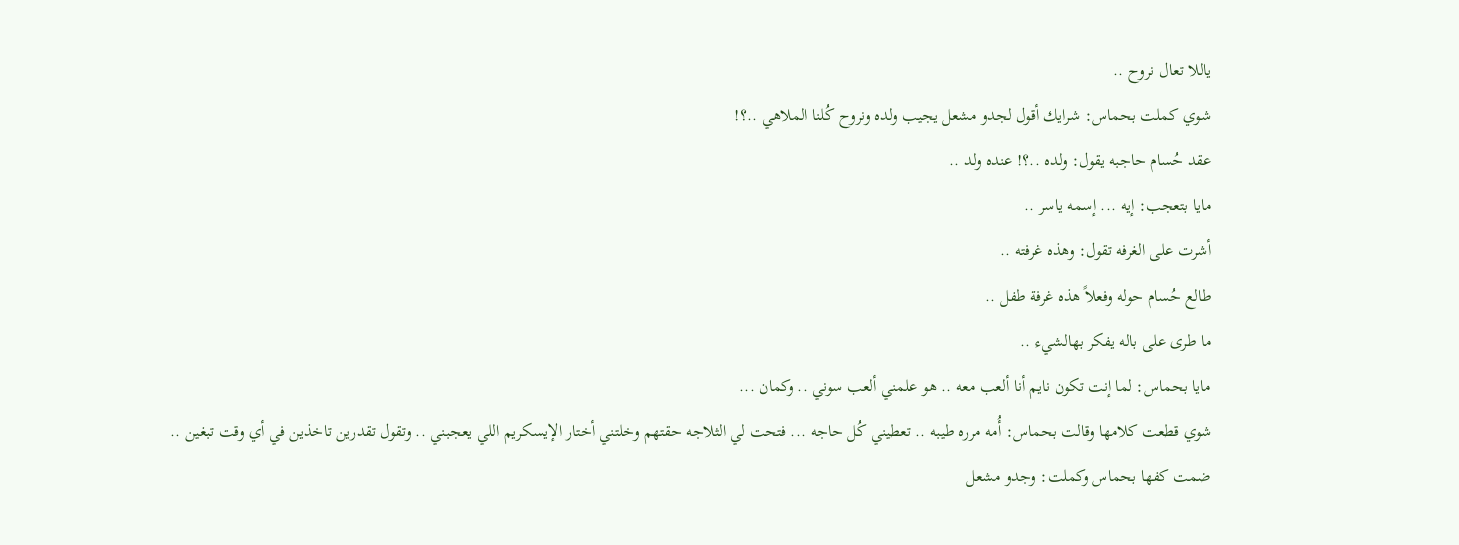ياللا تعال نروح ..
شوي كملت بحماس: شرايك أقول لجدو مشعل يجيب ولده ونروح كُلنا الملاهي ..؟!
عقد حُسام حاجبه يقول: ولده ..؟! عنده ولد ..
مايا بتعجب: إيه ... إسمه ياسر ..
أشرت على الغرفه تقول: وهذه غرفته ..
طالع حُسام حوله وفعلاً هذه غرفة طفل ..
ما طرى على باله يفكر بهالشيء ..
مايا بحماس: لما إنت تكون نايم أنا ألعب معه .. هو علمني ألعب سوني .. وكمان ...
شوي قطعت كلامها وقالت بحماس: أُمه مرره طيبه .. تعطيني كُل حاجه ... فتحت لي الثلاجه حقتهم وخلتني أختار الإيسكريم اللي يعجبني .. وتقول تقدرين تاخذين في أي وقت تبغين ..
ضمت كفها بحماس وكملت: وجدو مشعل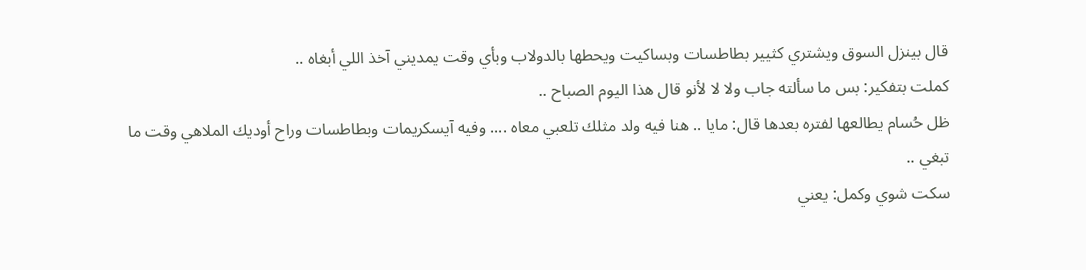قال بينزل السوق ويشتري كثيير بطاطسات وبساكيت ويحطها بالدولاب وبأي وقت يمديني آخذ اللي أبغاه ..
كملت بتفكير: بس ما سألته جاب ولا لا لأنو قال هذا اليوم الصباح ..
ظل حُسام يطالعها لفتره بعدها قال: مايا .. هنا فيه ولد مثلك تلعبي معاه .... وفيه آيسكريمات وبطاطسات وراح أوديك الملاهي وقت ما تبغي ..
سكت شوي وكمل: يعني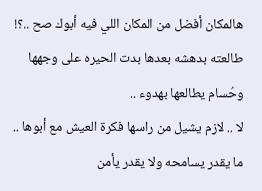هالمكان أفضل من المكان اللي فيه أبوك صح ..؟!
طالعته بدهشه بعدها بدت الحيره على وجهها وحُسام يطالعها بهدوء ..
لا .. لازم يشيل من راسها فكرة العيش مع أبوها ..
ما يقدر يسامحه ولا يقدر يأمن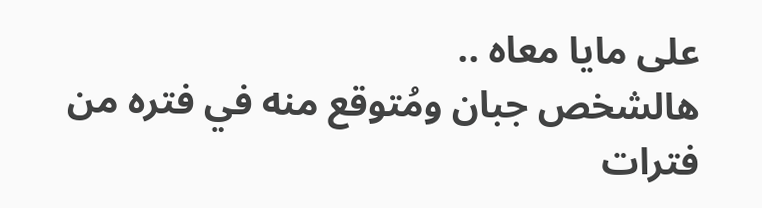على مايا معاه ..
هالشخص جبان ومُتوقع منه في فتره من فترات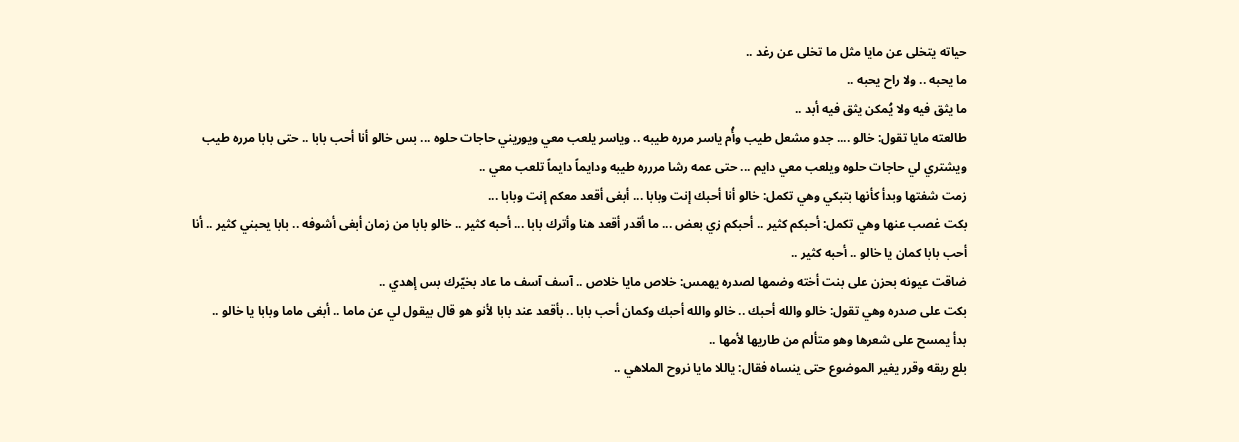حياته يتخلى عن مايا مثل ما تخلى عن رغد ..
ما يحبه .. ولا راح يحبه ..
ما يثق فيه ولا يُمكن يثق فيه أبد ..
طالعته مايا تقول: خالو .... جدو مشعل طيب وأُم ياسر مرره طيبه .. وياسر يلعب معي ويوريني حاجات حلوه ... بس خالو أنا أحب بابا .. حتى بابا مرره طيب ويشتري لي حاجات حلوه ويلعب معي دايم ... حتى عمه رشا مررره طيبه ودايماً دايماً تلعب معي ..
زمت شفتها وبدأ كأنها بتبكي وهي تكمل: خالو أنا أحبك إنت وبابا ... أبغى أقعد معكم إنت وبابا ...
بكت غصب عنها وهي تكمل: أحبكم كثير .. أحبكم زي بعض ... ما أقدر أقعد هنا وأترك بابا ... أحبه كثير .. خالو بابا من زمان أبغى أشوفه .. بابا يحبني كثير .. أنا أحب بابا كمان يا خالو .. أحبه كثير ..
ضاقت عيونه بحزن على بنت أخته وضمها لصدره يهمس: خلاص مايا خلاص .. آسف آسف ما عاد بخيّرك بس إهدي ..
بكت على صدره وهي تقول: خالو والله أحبك .. خالو والله أحبك وكمان أحب بابا .. بأقعد عند بابا لأنو هو قال بيقول لي عن ماما .. أبغى ماما وبابا يا خالو ..
بدأ يمسح على شعرها وهو متألم من طاريها لأمها ..
بلع ريقه وقرر يغير الموضوع حتى ينساه فقال: ياللا مايا نروح الملاهي ..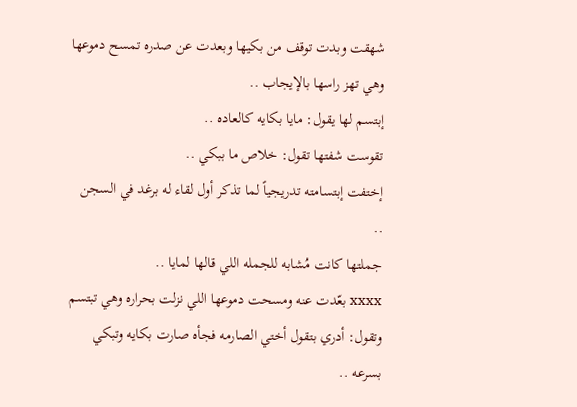شهقت وبدت توقف من بكيها وبعدت عن صدره تمسح دموعها وهي تهز راسها بالإيجاب ..
إبتسم لها يقول: مايا بكايه كالعاده ..
تقوست شفتها تقول: خلاص ما ببكي ..
إختفت إبتسامته تدريجياً لما تذكر أول لقاء له برغد في السجن ..
جملتها كانت مُشابه للجمله اللي قالها لمايا ..
xxxx بعّدت عنه ومسحت دموعها اللي نزلت بحراره وهي تبتسم وتقول: أدري بتقول أختي الصارمه فجأه صارت بكايه وتبكي بسرعه ..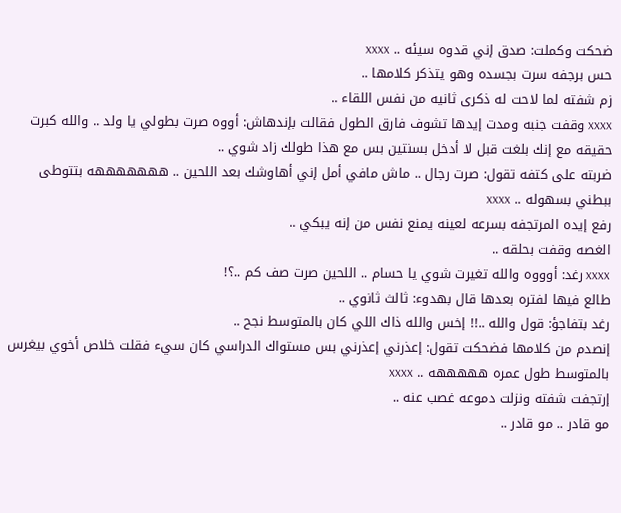ضحكت وكملت: صدق إني قدوه سيئه .. xxxx
حس برجفه سرت بجسده وهو يتذكر كلامها ..
زم شفته لما لاحت له ذكرى ثانيه من نفس اللقاء ..
xxxx وقفت جنبه ومدت إيدها تشوف فارق الطول فقالت بإندهاش: أووه صرت بطولي يا ولد .. والله كبرت حقيقه مع إنك بلغت قبل لا أدخل بسنتين بس مع هذا طولك زاد شوي ..
ضربته على كتفه تقول: صرت رجال .. ماش مافي أمل إني أهاوشك بعد اللحين .. هههههههه بتتوطى ببطني بسهوله .. xxxx
رفع إيده المرتجفه بسرعه لعينه يمنع نفس من إنه يبكي ..
الغصه وقفت بحلقه ..
xxxx رغد: أوووه والله تغيرت شوي يا حسام .. اللحين صرت صف كم ..؟!
طالع فيها لفتره بعدها قال بهدوء: ثالث ثانوي ..
رغد بتفاجؤ: قول والله ..!! إخس والله ذاك اللي كان بالمتوسط نجح ..
إنصدم من كلامها فضحكت تقول: إعذرني إعذرني بس مستواك الدراسي كان سيء فقلت خلاص أخوي بيغرس بالمتوسط طول عمره هههههه .. xxxx
إرتجفت شفته ونزلت دموعه غصب عنه ..
مو قادر .. مو قادر ..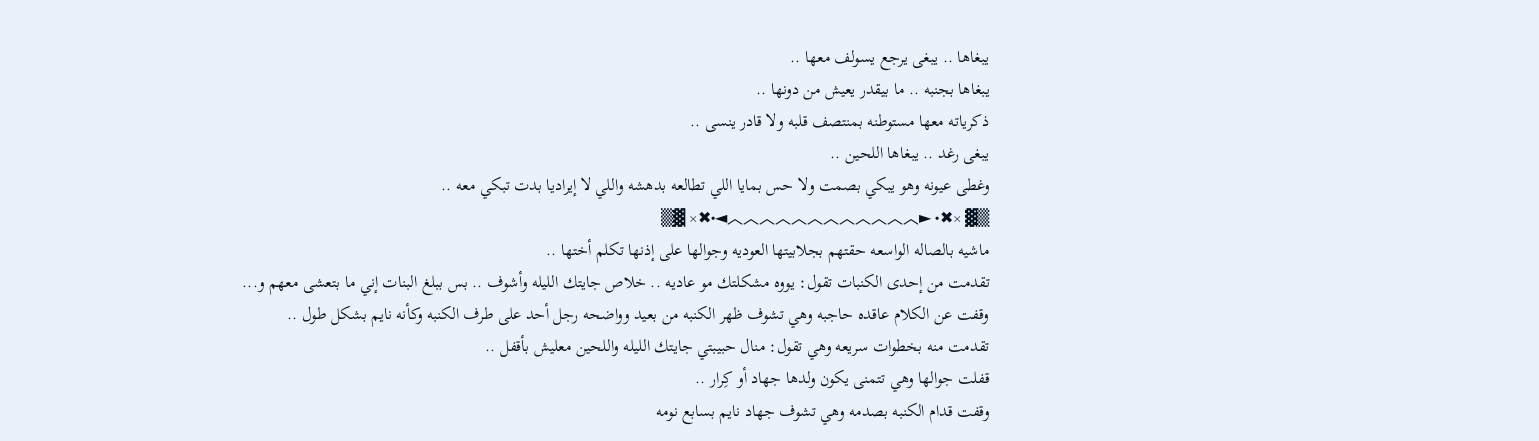يبغاها .. يبغى يرجع يسولف معها ..
يبغاها بجنبه .. ما بيقدر يعيش من دونها ..
ذكرياته معها مستوطنه بمنتصف قلبه ولا قادر ينسى ..
يبغى رغد .. يبغاها اللحين ..
وغطى عيونه وهو يبكي بصمت ولا حس بمايا اللي تطالعه بدهشه واللي لا إيراديا بدت تبكي معه ..
▒▓ ×✖• ►︿︿︿︿︿︿︿︿︿︿︿︿◄•✖× ▓▒
ماشيه بالصاله الواسعه حقتهم بجلابيتها العوديه وجوالها على إذنها تكلم أختها ..
تقدمت من إحدى الكنبات تقول: يووه مشكلتك مو عاديه .. خلاص جايتك الليله وأشوف .. بس ببلغ البنات إني ما بتعشى معهم و...
وقفت عن الكلام عاقده حاجبه وهي تشوف ظهر الكنبه من بعيد وواضحه رجل أحد على طرف الكنبه وكأنه نايم بشكل طول ..
تقدمت منه بخطوات سريعه وهي تقول: منال حبيبتي جايتك الليله واللحين معليش بأقفل ..
قفلت جوالها وهي تتمنى يكون ولدها جهاد أو كِرار ..
وقفت قدام الكنبه بصدمه وهي تشوف جهاد نايم بسابع نومه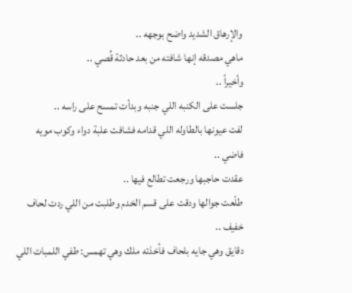والإرهاق الشديد واضح بوجهه ..
ماهي مصدقه إنها شافته من بعد حادثة قُصي ..
وأخيراً ..
جلست على الكنبه اللي جنبه وبدأت تمسح على راسه ..
لفت عيونها بالطاوله اللي قدامه فشافت علبة دواء وكوب مويه فاضي ..
عقدت حاجبها ورجعت تطالع فيها ..
طلّعت جوالها ودقت على قسم الخدم وطلبت من اللي ردت لحاف خفيف ..
دقايق وهي جايه بلحاف فأخذته ملك وهي تهمس: طفي اللمبات اللي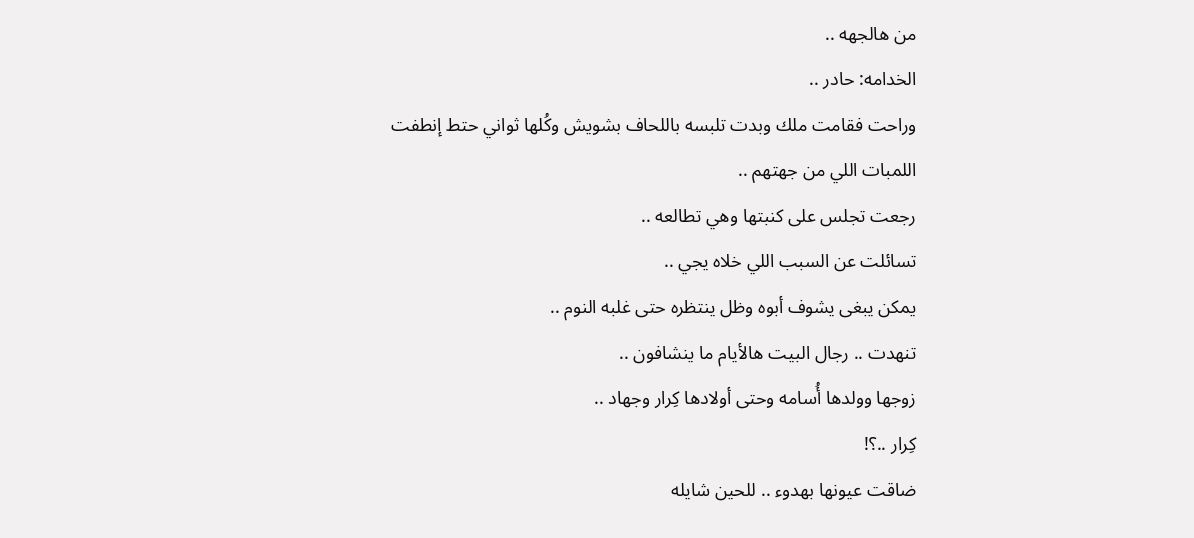من هالجهه ..
الخدامه: حادر ..
وراحت فقامت ملك وبدت تلبسه باللحاف بشويش وكُلها ثواني حتط إنطفت اللمبات اللي من جهتهم ..
رجعت تجلس على كنبتها وهي تطالعه ..
تسائلت عن السبب اللي خلاه يجي ..
يمكن يبغى يشوف أبوه وظل ينتظره حتى غلبه النوم ..
تنهدت .. رجال البيت هالأيام ما ينشافون ..
زوجها وولدها أُسامه وحتى أولادها كِرار وجهاد ..
كِرار ..؟!
ضاقت عيونها بهدوء .. للحين شايله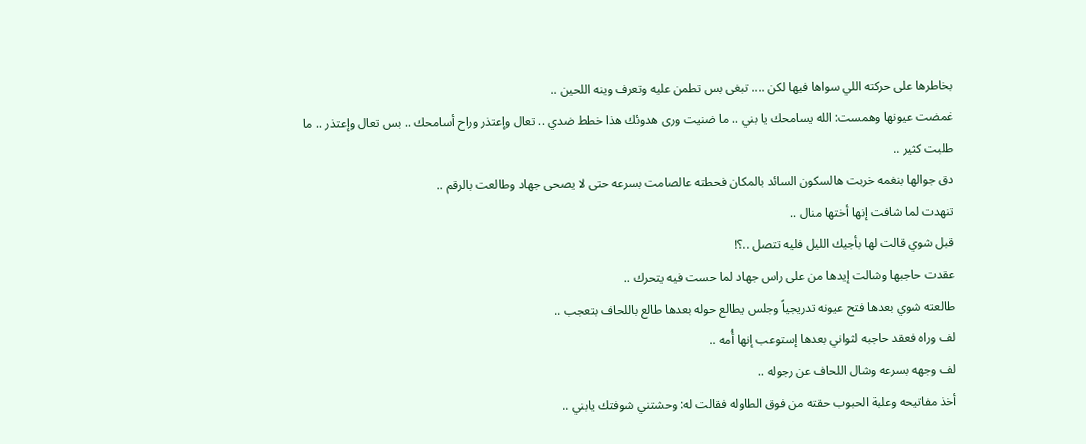بخاطرها على حركته اللي سواها فيها لكن .... تبغى بس تطمن عليه وتعرف وينه اللحين ..
غمضت عيونها وهمست: الله يسامحك يا بني .. ما ضنيت ورى هدوئك هذا خطط ضدي .. تعال وإعتذر وراح أسامحك .. بس تعال وإعتذر .. ما طلبت كثير ..
دق جوالها بنغمه خربت هالسكون السائد بالمكان فحطته عالصامت بسرعه حتى لا يصحى جهاد وطالعت بالرقم ..
تنهدت لما شافت إنها أختها منال ..
قبل شوي قالت لها بأجيك الليل فليه تتصل ..؟!
عقدت حاجبها وشالت إيدها من على راس جهاد لما حست فيه يتحرك ..
طالعته شوي بعدها فتح عيونه تدريجياً وجلس يطالع حوله بعدها طالع باللحاف بتعجب ..
لف وراه فعقد حاجبه لثواني بعدها إستوعب إنها أُمه ..
لف وجهه بسرعه وشال اللحاف عن رجوله ..
أخذ مفاتيحه وعلبة الحبوب حقته من فوق الطاوله فقالت له: وحشتني شوفتك يابني ..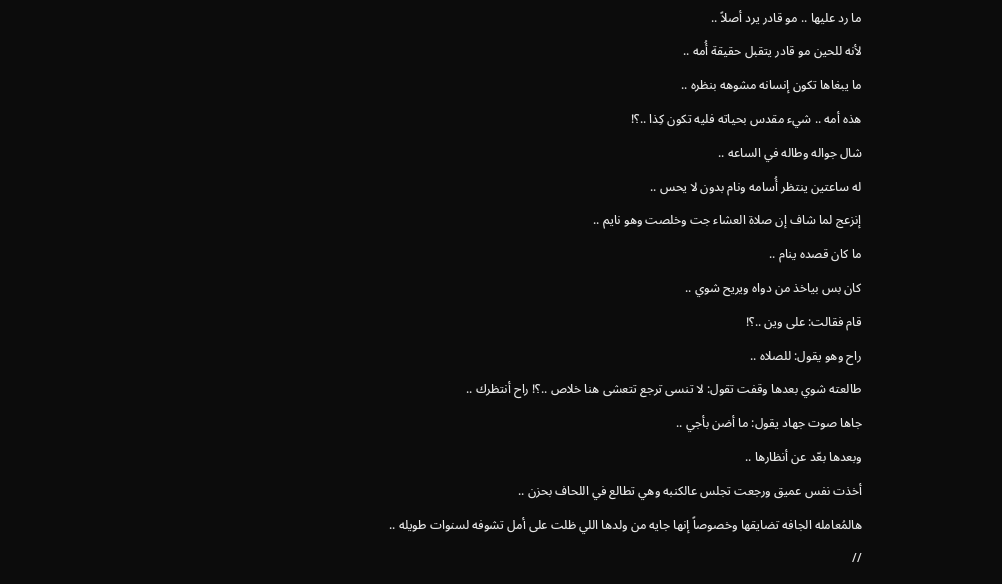ما رد عليها .. مو قادر يرد أصلاً ..
لأنه للحين مو قادر يتقبل حقيقة أُمه ..
ما يبغاها تكون إنسانه مشوهه بنظره ..
هذه أمه .. شيء مقدس بحياته فليه تكون كِذا ..؟!
شال جواله وطاله في الساعه ..
له ساعتين ينتظر أُسامه ونام بدون لا يحس ..
إنزعج لما شاف إن صلاة العشاء جت وخلصت وهو نايم ..
ما كان قصده ينام ..
كان بس بياخذ من دواه ويريح شوي ..
قام فقالت: على وين ..؟!
راح وهو يقول: للصلاه ..
طالعته شوي بعدها وقفت تقول: لا تنسى ترجع تتعشى هنا خلاص ..؟! راح أنتظرك ..
جاها صوت جهاد يقول: ما أضن بأجي ..
وبعدها بعّد عن أنظارها ..
أخذت نفس عميق ورجعت تجلس عالكنبه وهي تطالع في اللحاف بحزن ..
هالمُعامله الجافه تضايقها وخصوصاً إنها جايه من ولدها اللي ظلت على أمل تشوفه لسنوات طويله ..
//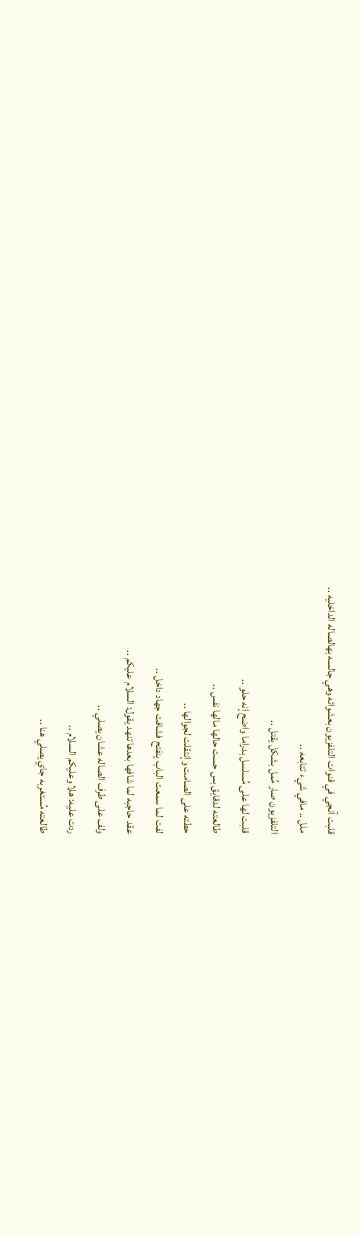قلبت آنجي في قنوات التلفزيون بعشوائه وهي جالسه بهالصاله الداخليه ..
ملل .. مافي شيء تتابعه ..
التلفزيون صار مُمل بشكل يقتل ..
قلبت لها على مُسلسل بدراما واضح إنه حلو ..
طالعته لدقايق بس حست حالها مالها نفس ..
حطته على الصامت وإنتقلت لجوالها ..
لفت لما سمعت الباب ينفتح فشافت جهاد داخل ..
عقد حاجبه لما شافها بعدها تنهد يقول: السلام عليكم ..
ولف على طرف الصاله عشان يصلي ..
ردت عليه: هلا وعليكم السلام ..
طالعته مُستغربه جاي يصلي هنا ..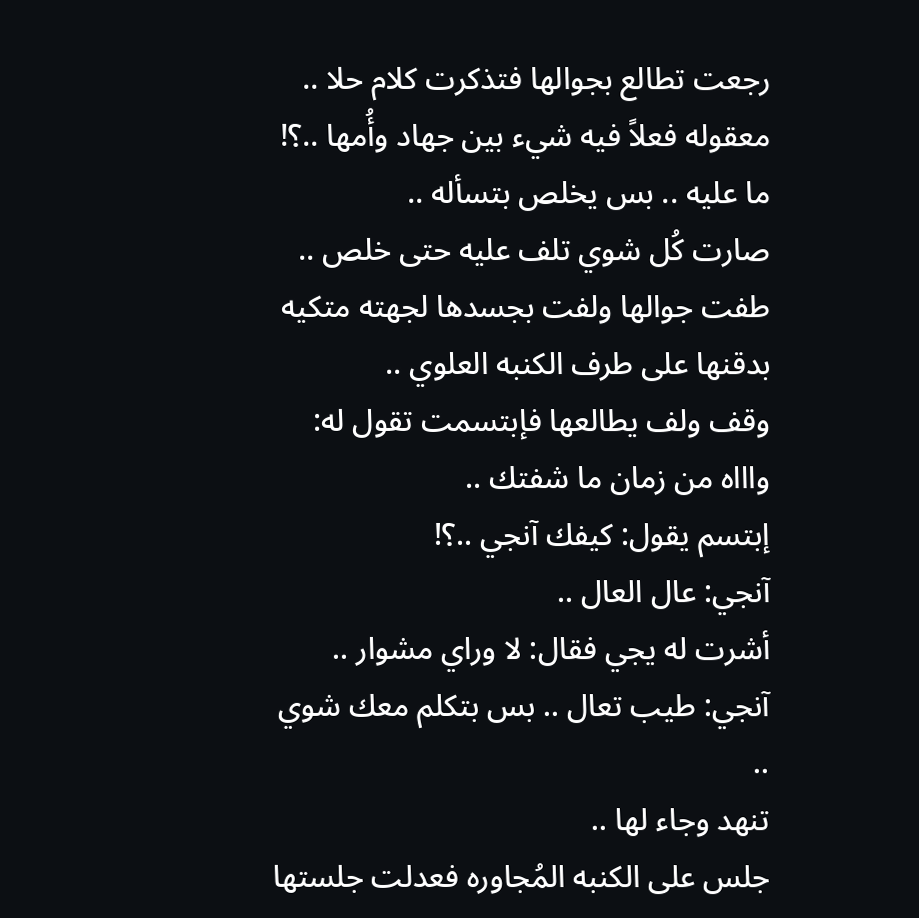رجعت تطالع بجوالها فتذكرت كلام حلا ..
معقوله فعلاً فيه شيء بين جهاد وأُمها ..؟!
ما عليه .. بس يخلص بتسأله ..
صارت كُل شوي تلف عليه حتى خلص ..
طفت جوالها ولفت بجسدها لجهته متكيه بدقنها على طرف الكنبه العلوي ..
وقف ولف يطالعها فإبتسمت تقول له: واااه من زمان ما شفتك ..
إبتسم يقول: كيفك آنجي ..؟!
آنجي: عال العال ..
أشرت له يجي فقال: لا وراي مشوار ..
آنجي: طيب تعال .. بس بتكلم معك شوي ..
تنهد وجاء لها ..
جلس على الكنبه المُجاوره فعدلت جلستها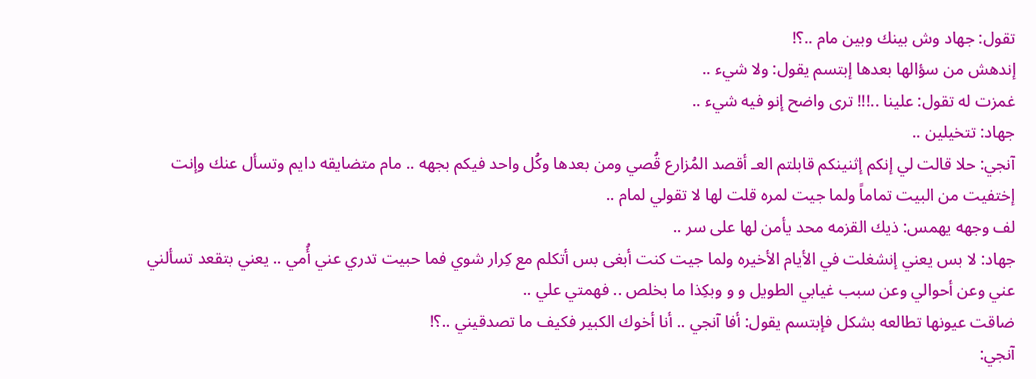تقول: جهاد وش بينك وبين مام ..؟!
إندهش من سؤالها بعدها إبتسم يقول: ولا شيء ..
غمزت له تقول: علينا ..!!! ترى واضح إنو فيه شيء ..
جهاد: تتخيلين ..
آنجي: حلا قالت لي إنكم إثنينكم قابلتم العـ أقصد المُزارع قُصي ومن بعدها وكُل واحد فيكم بجهه .. مام متضايقه دايم وتسأل عنك وإنت إختفيت من البيت تماماً ولما جيت لمره قلت لها لا تقولي لمام ..
لف وجهه يهمس: ذيك القزمه محد يأمن لها على سر ..
جهاد: لا بس يعني إنشغلت في الأيام الأخيره ولما جيت كنت أبغى بس أتكلم مع كِرار شوي فما حبيت تدري عني أُمي .. يعني بتقعد تسألني عني وعن أحوالي وعن سبب غيابي الطويل و و وبكِذا ما بخلص .. فهمتي علي ..
ضاقت عيونها تطالعه بشكل فإبتسم يقول: أفا آنجي .. أنا أخوك الكبير فكيف ما تصدقيني ..؟!
آنجي: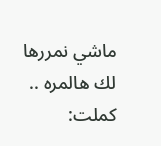ماشي نمررها لك هالمره ..
كملت: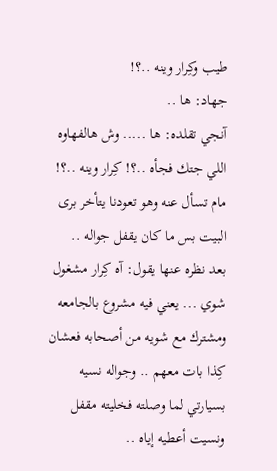طيب وكِرار وينه ..؟!
جهاد: ها ..
آنجي تقلده: ها ..... وش هالفهاوه اللي جتك فجأه ..؟! كِرار وينه ..؟! مام تسأل عنه وهو تعودنا يتأخر برى البيت بس ما كان يقفل جواله ..
بعد نظره عنها يقول: آه كِرار مشغول شوي ... يعني فيه مشروع بالجامعه ومشترك مع شويه من أصحابه فعشان كِذا بات معهم .. وجواله نسيه بسيارتي لما وصلته فخليته مقفل ونسيت أعطيه إياه ..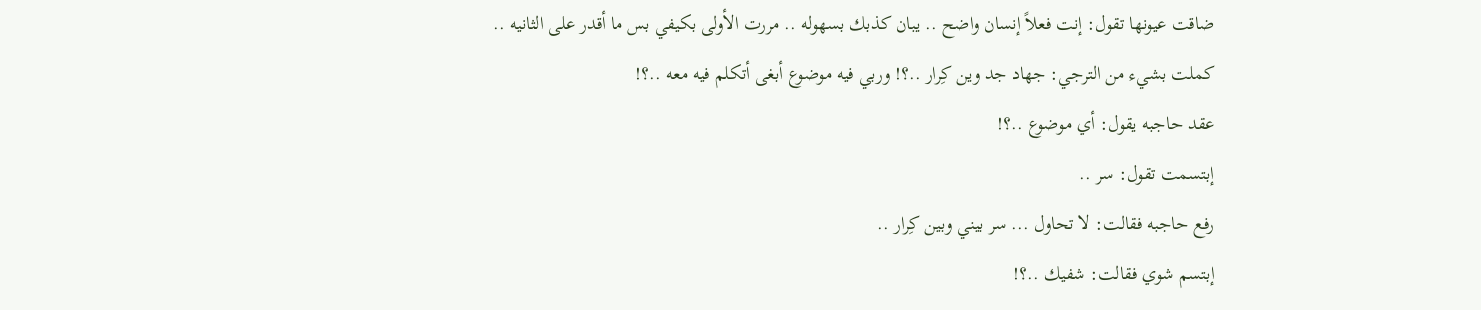ضاقت عيونها تقول: إنت فعلاً إنسان واضح .. يبان كذبك بسهوله .. مررت الأولى بكيفي بس ما أقدر على الثانيه ..
كملت بشيء من الترجي: جهاد جد وين كِرار ..؟! وربي فيه موضوع أبغى أتكلم فيه معه ..؟!
عقد حاجبه يقول: أي موضوع ..؟!
إبتسمت تقول: سر ..
رفع حاجبه فقالت: لا تحاول ... سر بيني وبين كِرار ..
إبتسم شوي فقالت: شفيك ..؟!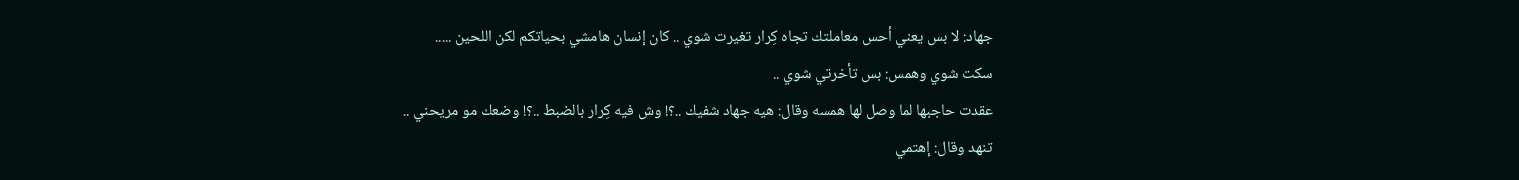جهاد: لا بس يعني أحس معاملتك تجاه كِرار تغيرت شوي .. كان إنسان هامشي بحياتكم لكن اللحين .....
سكت شوي وهمس: بس تأخرتي شوي ..
عقدت حاجبها لما وصل لها همسه وقال: هيه جهاد شفيك ..؟! وش فيه كِرار بالضبط ..؟! وضعك مو مريحني ..
تنهد وقال: إهتمي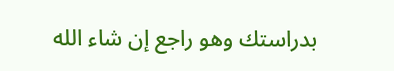بدراستك وهو راجع إن شاء الله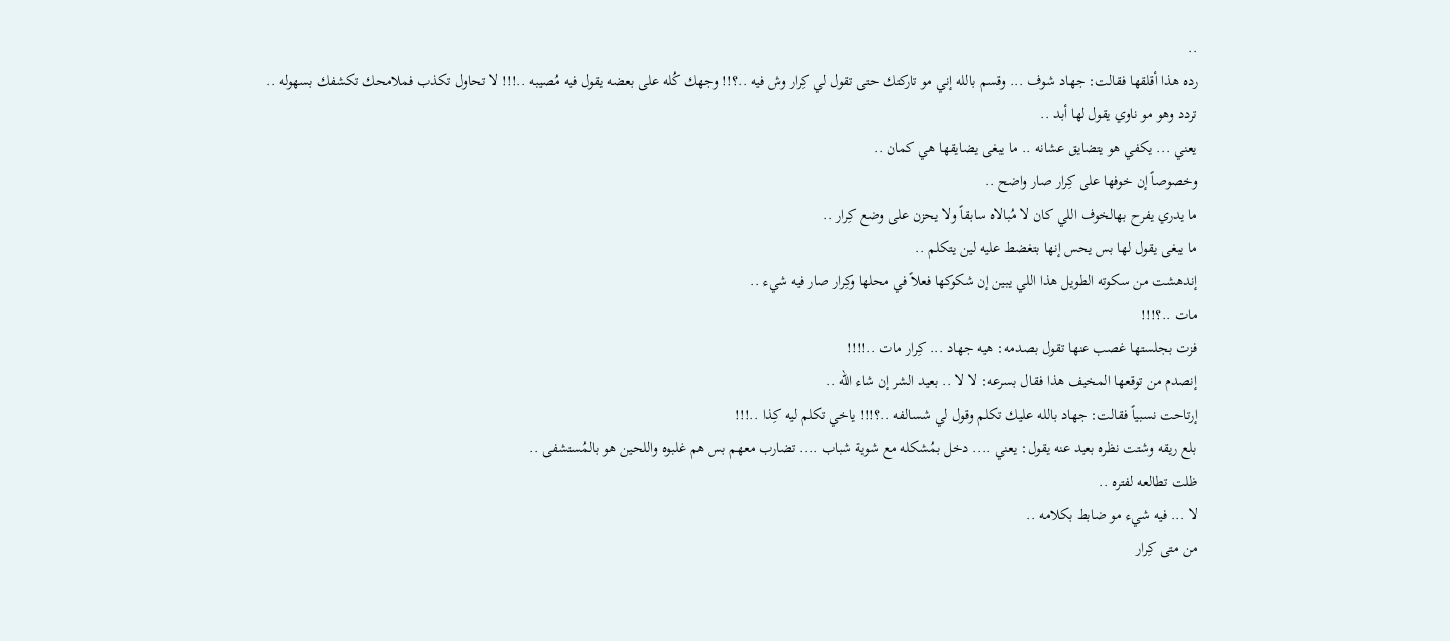..
رده هذا أقلقها فقالت: جهاد شوف ... وقسم بالله إني مو تاركتك حتى تقول لي كِرار وش فيه ..؟!! وجهك كُله على بعضه يقول فيه مُصيبه ..!!! لا تحاول تكذب فملامحك تكشفك بسهوله ..
تردد وهو مو ناوي يقول لها أبد ..
يعني ... يكفي هو يتضايق عشانه .. ما يبغى يضايقها هي كمان ..
وخصوصاً إن خوفها على كِرار صار واضح ..
ما يدري يفرح بهالخوف اللي كان لا مُبالاه سابقاً ولا يحزن على وضع كِرار ..
ما يبغى يقول لها بس يحس إنها بتغضط عليه لين يتكلم ..
إندهشت من سكوته الطويل هذا اللي يبين إن شكوكها فعلاً في محلها وكِرار صار فيه شيء ..
مات ..؟!!!
فزت بجلستها غصب عنها تقول بصدمه: هيه جهاد ... كِرار مات ..!!!!
إنصدم من توقعها المخيف هذا فقال بسرعه: لا لا .. بعيد الشر إن شاء الله ..
إرتاحت نسبياً فقالت: جهاد بالله عليك تكلم وقول لي شسالفه ..؟!!! ياخي تكلم ليه كِذا ..!!!
بلع ريقه وشتت نظره بعيد عنه يقول: يعني .... دخل بمُشكله مع شوية شباب .... تضارب معهم بس هم غلبوه واللحين هو بالمُستشفى ..
ظلت تطالعه لفتره ..
لا ... فيه شيء مو ضابط بكلامه ..
من متى كِرار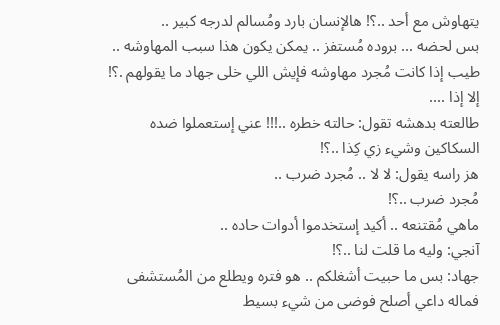يتهاوش مع أحد ..؟! هالإنسان بارد ومُسالم لدرجه كبير ..
بس لحضه ... بروده مُستفز .. يمكن يكون هذا سبب المهاوشه ..
طيب إذا كانت مُجرد مهاوشه فإيش اللي خلى جهاد ما يقولهم .؟!
إلا إذا ....
طالعته بدهشه تقول: حالته خطره ..!!! عني إستعملوا ضده السكاكين وشيء زي كِذا ..؟!
هز راسه يقول: لا لا .. مُجرد ضرب ..
مُجرد ضرب ..؟!
ماهي مُقتنعه .. أكيد إستخدموا أدوات حاده ..
آنجي: وليه ما قلت لنا ..؟!
جهاد: بس ما حبيت أشغلكم .. هو فتره ويطلع من المُستشفى فماله داعي أصلح فوضى من شيء بسيط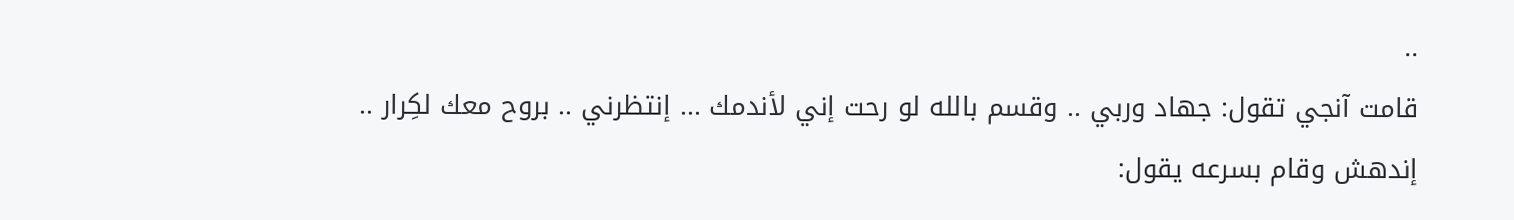..
قامت آنجي تقول: جهاد وربي .. وقسم بالله لو رحت إني لأندمك ... إنتظرني .. بروح معك لكِرار ..
إندهش وقام بسرعه يقول: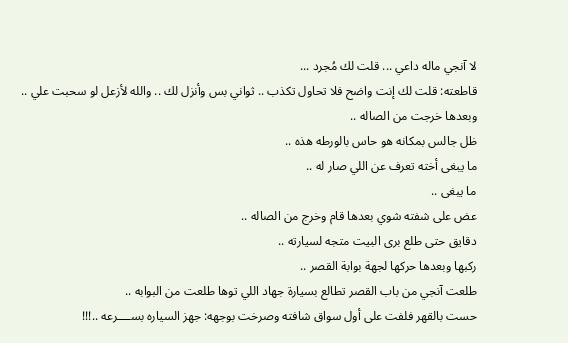لا آنجي ماله داعي ... قلت لك مُجرد ...
قاطعته: قلت لك إنت واضح فلا تحاول تكذب .. ثواني بس وأنزل لك .. والله لأزعل لو سحبت علي ..
وبعدها خرجت من الصاله ..
ظل جالس بمكانه هو حاس بالورطه هذه ..
ما يبغى أخته تعرف عن اللي صار له ..
ما يبغى ..
عض على شفته شوي بعدها قام وخرج من الصاله ..
دقايق حتى طلع برى البيت متجه لسيارته ..
ركبها وبعدها حركها لجهة بوابة القصر ..
طلعت آنجي من باب القصر تطالع بسيارة جهاد اللي توها طلعت من البوابه ..
حست بالقهر فلفت على أول سواق شافته وصرخت بوجهه: جهز السياره بســــرعه ..!!!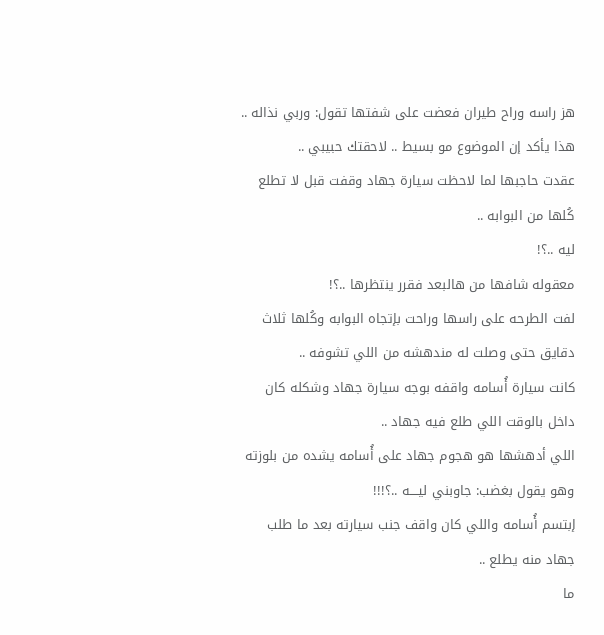هز راسه وراح طيران فعضت على شفتها تقول: وربي نذاله .. هذا يأكد إن الموضوع مو بسيط .. لاحقتك حبيبي ..
عقدت حاجبها لما لاحظت سيارة جهاد وقفت قبل لا تطلع كُلها من البوابه ..
ليه ..؟!
معقوله شافها من هالبعد فقرر ينتظرها ..؟!
لفت الطرحه على راسها وراحت بإتجاه البوابه وكُلها ثلاث دقايق حتى وصلت له مندهشه من اللي تشوفه ..
كانت سيارة أُسامه واقفه بوجه سيارة جهاد وشكله كان داخل بالوقت اللي طلع فيه جهاد ..
اللي أدهشها هو هجوم جهاد على أُسامه يشده من بلوزته وهو يقول بغضب: جاوبني ليــــه ..؟!!!
إبتسم أُسامه واللي كان واقف جنب سيارته بعد ما طلب جهاد منه يطلع ..
ما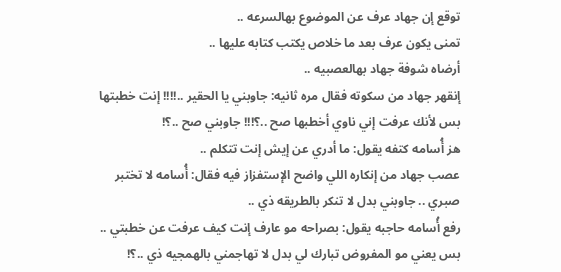توقع إن جهاد عرف عن الموضوع بهالسرعه ..
تمنى يكون عرف بعد ما خلاص يكتب كتابه عليها ..
أرضاه شوفة جهاد بهالعصبيه ..
إنقهر جهاد من سكوته فقال مره ثانيه: جاوبني يا الحقير ..!!!! إنت خطبتها بس لأنك عرفت إني ناوي أخطبها صح ..؟!!! جاوبني صح ..؟!
هز أُسامه كتفه يقول: ما أدري عن إيش إنت تتكلم ..
عصب جهاد من إنكاره اللي واضح الإستفزاز فيه فقال: أُسامه لا تختبر صبري .. جاوبني بدل لا تنكر بالطريقه ذي ..
رفع أُسامه حاجبه يقول: بصراحه مو عارف إنت كيف عرفت عن خطبتي .. بس يعني مو المفروض تبارك لي بدل لا تهاجمني بالهمجيه ذي ..؟!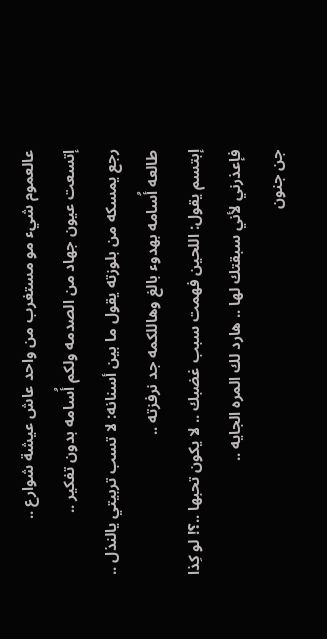عالعموم شيء مو مستغرب من واحد عاش عيشة شوارع ..
إتسعت عيون جهاد من الصدمه ولكم أُسامه بدون تفكير ..
رجع يمسكه من بلوزته يقول ما بين أسنانه: لا تسب تربيتي يالنذل ..
طالعه أُسامه بهدوء بالغ وهاللكمه جد نرفزته ..
إبتسم يقول: اللحين فهمت سبب غضبك .. لا يكون تحبها ..؟! لو كِذا فإعذرني لأني سبقتك لها .. هارد لك المره الجايه ..
جن جنون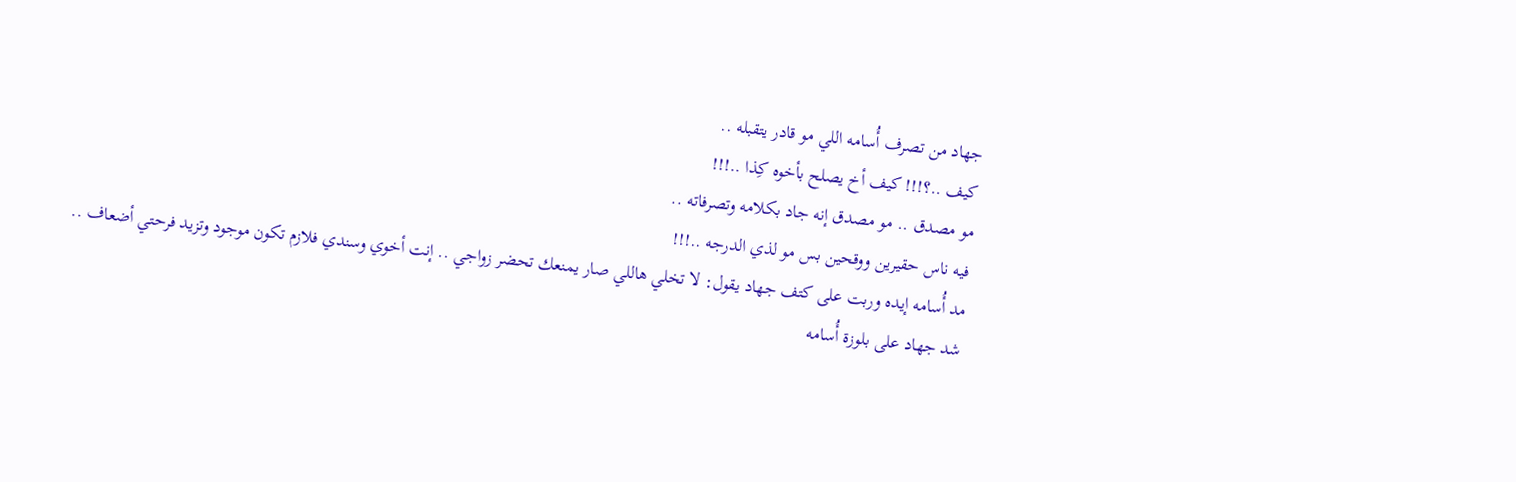جهاد من تصرف أُسامه اللي مو قادر يتقبله ..
كيف ..؟!!! كيف أخ يصلح بأخوه كِذا ..!!!
مو مصدق .. مو مصدق إنه جاد بكلامه وتصرفاته ..
فيه ناس حقيرين ووقحين بس مو لذي الدرجه ..!!!
مد أُسامه إيده وربت على كتف جهاد يقول: لا تخلي هاللي صار يمنعك تحضر زواجي .. إنت أخوي وسندي فلازم تكون موجود وتزيد فرحتي أضعاف ..
شد جهاد على بلوزة أُسامه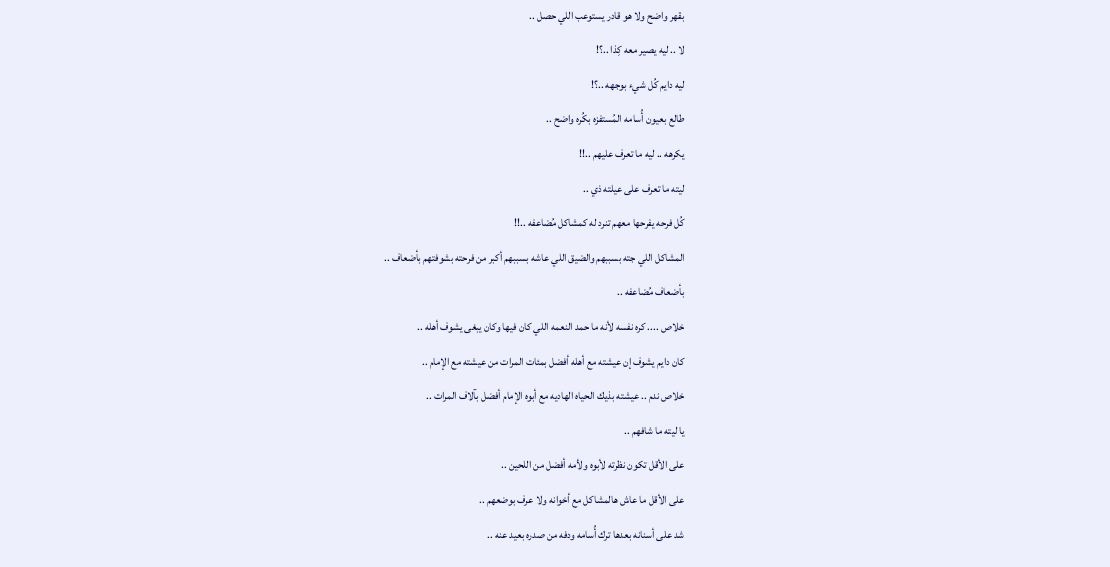بقهر واضح ولا هو قادر يستوعب اللي حصل ..
لا .. ليه يصير معه كِذا ..؟!
ليه دايم كُل شيء بوجهه ..؟!
طالع بعيون أُسامه المُستفزه بكُره واضح ..
يكرهه .. ليه ما تعرف عليهم ..!!
ليته ما تعرف على عيلته ذي ..
كُل فرحه يفرحها معهم تنرد له كمشاكل مُضاعفه ..!!
المشاكل اللي جته بسببهم والضيق اللي عاشه بسببهم أكبر من فرحته بشوفتهم بأضعاف ..
بأضعاف مُضاعفه ..
خلاص .... كره نفسه لأنه ما حمد النعمه اللي كان فيها وكان يبغى يشوف أهله ..
كان دايم يشوف إن عيشته مع أهله أفضل بمئات المرات من عيشته مع الإمام ..
خلاص ندم .. عيشته بذيك الحياه الهاديه مع أبوه الإمام أفضل بآلاف المرات ..
يا ليته ما شافهم ..
على الأقل تكون نظرته لأبوه ولأمه أفضل من اللحين ..
على الأقل ما عاش هالمشاكل مع أخوانه ولا عرف بوضعهم ..
شد على أسنانه بعدها ترك أُسامه ودفه من صدره بعيد عنه ..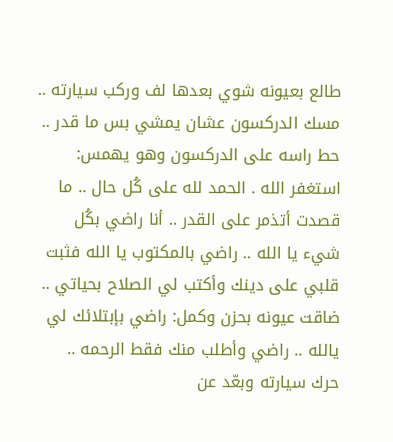طالع بعيونه شوي بعدها لف وركب سيارته ..
مسك الدركسون عشان يمشي بس ما قدر ..
حط راسه على الدركسون وهو يهمس: استغفر الله . الحمد لله على كُل حال .. ما قصدت أتذمر على القدر .. أنا راضي بكُل شيء يا الله .. راضي بالمكتوب يا الله فثبت قلبي على دينك وأكتب لي الصلاح بحياتي ..
ضاقت عيونه بحزن وكمل: راضي بإبتلائك لي يالله .. راضي وأطلب منك فقط الرحمه ..
حرك سيارته وبعّد عن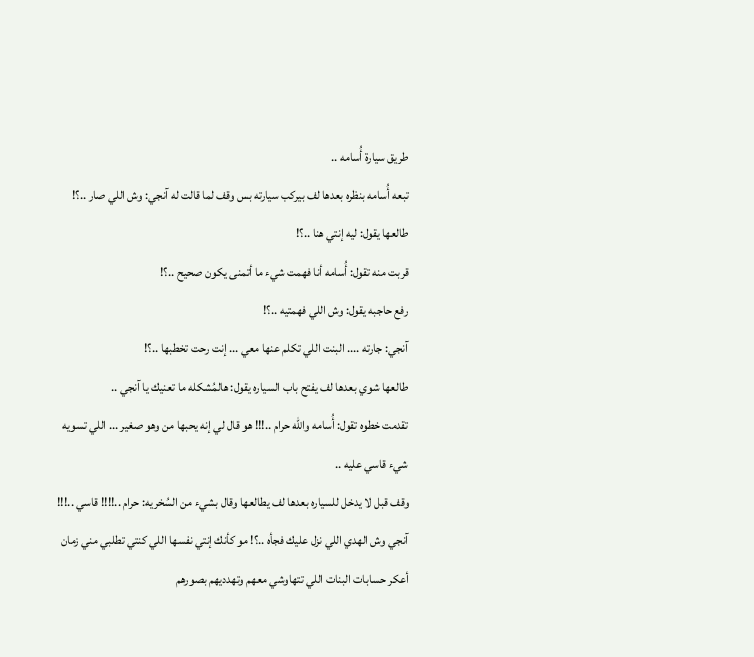طريق سيارة أُسامه ..
تبعه أُسامه بنظره بعدها لف بيركب سيارته بس وقف لما قالت له آنجي: وش اللي صار ..؟!
طالعها يقول: ليه إنتي هنا ..؟!
قربت منه تقول: أُسامه أنا فهمت شيء ما أتمنى يكون صحيح ..؟!
رفع حاجبه يقول: وش اللي فهمتيه ..؟!
آنجي: جارته .... البنت اللي تكلم عنها معي ... إنت رحت تخطبها ..؟!
طالعها شوي بعدها لف يفتح باب السياره يقول: هالمُشكله ما تعنيك يا آنجي ..
تقدمت خطوه تقول: أُسامه والله حرام ..!!! هو قال لي إنه يحبها من وهو صغير ... اللي تسويه شيء قاسي عليه ..
وقف قبل لا يدخل للسياره بعدها لف يطالعها وقال بشيء من السُخريه: حرام ..!!!! قاسي ..!!! آنجي وش الهدي اللي نزل عليك فجأه ..؟! مو كأنك إنتي نفسها اللي كنتي تطلبي مني زمان أعكر حسابات البنات اللي تتهاوشي معهم وتهدديهم بصورهم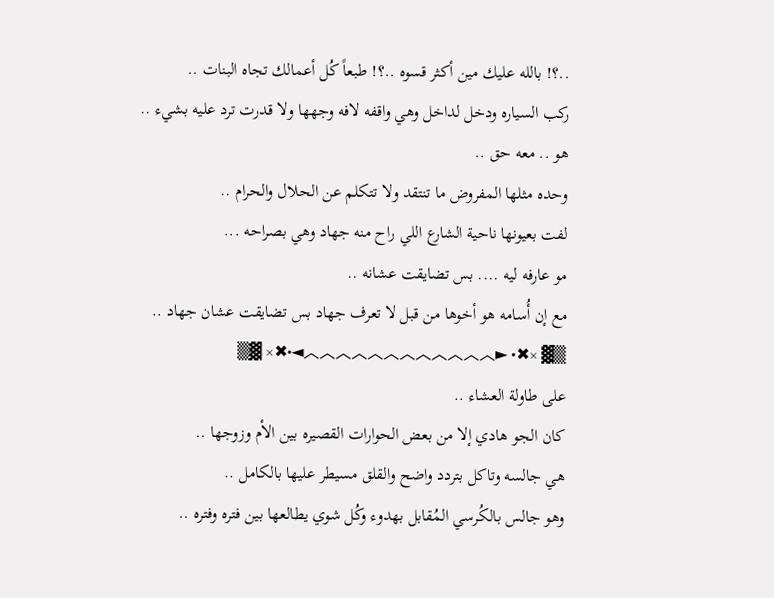..؟! بالله عليك مين أكثر قسوه ..؟! طبعاً كُل أعمالك تجاه البنات ..
ركب السياره ودخل لداخل وهي واقفه لافه وجهها ولا قدرت ترد عليه بشيء ..
هو .. معه حق ..
وحده مثلها المفروض ما تنتقد ولا تتكلم عن الحلال والحرام ..
لفت بعيونها ناحية الشارع اللي راح منه جهاد وهي بصراحه ...
مو عارفه ليه .... بس تضايقت عشانه ..
مع إن أُسامه هو أخوها من قبل لا تعرف جهاد بس تضايقت عشان جهاد ..
▒▓ ×✖• ►︿︿︿︿︿︿︿︿︿︿︿︿◄•✖× ▓▒
على طاولة العشاء ..
كان الجو هادي إلا من بعض الحوارات القصيره بين الأم وزوجها ..
هي جالسه وتاكل بتردد واضح والقلق مسيطر عليها بالكامل ..
وهو جالس بالكُرسي المُقابل بهدوء وكُل شوي يطالعها بين فتره وفتره ..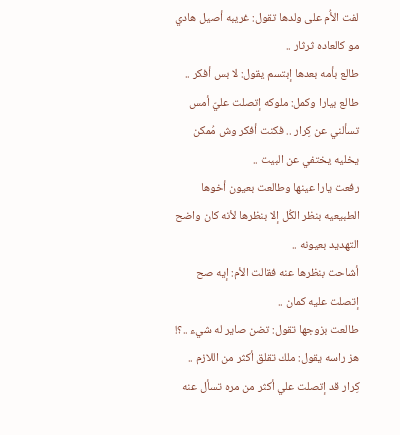لفت الأُم على ولدها تقول: غريبه أصيل هادي مو كالعاده ثرثار ..
طالع بأمه بعدها إبتسم يقول: لا بس أفكر ..
طالع بيارا وكمل: ملوكه إتصلت عليّ أمس تسألني عن كِرار .. فكنت أفكر وش مُمكن يخليه يختفي عن البيت ..
رفعت يارا عينها وطالعت بعيون أخوها الطبيعيه بنظر الكُل إلا بنظرها لأنه كان واضح التهديد بعيونه ..
أشاحت بنظرها عنه فقالت الأم: إيه صح إتصلت عليه كمان ..
طالعت بزوجها تقول: تضن صاير له شيء ..؟!
هز راسه يقول: ملك تقلق أكثر من اللازم .. كِرار قد إتصلت علي أكثر من مره تسأل عنه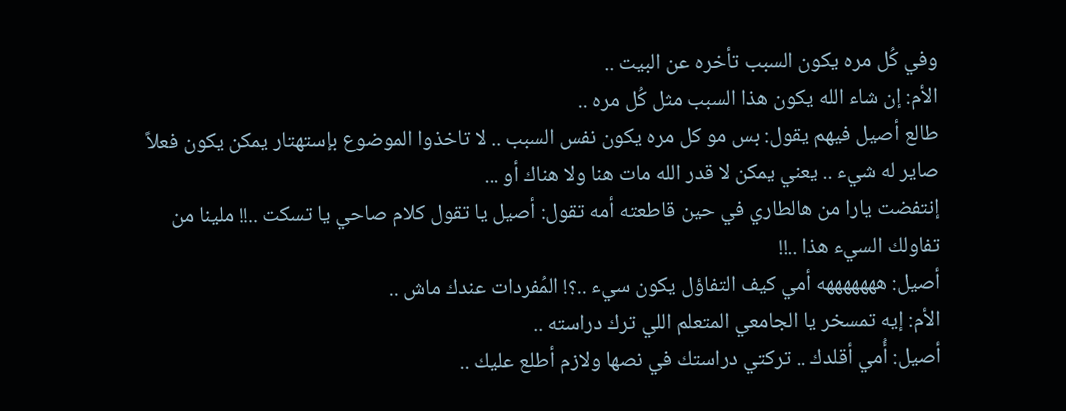وفي كُل مره يكون السبب تأخره عن البيت ..
الأم: إن شاء الله يكون هذا السبب مثل كُل مره ..
طالع أصيل فيهم يقول: بس مو كل مره يكون نفس السبب .. لا تاخذوا الموضوع بإستهتار يمكن يكون فعلاً صاير له شيء .. يعني يمكن لا قدر الله مات هنا ولا هناك أو ...
إنتفضت يارا من هالطاري في حين قاطعته أمه تقول: أصيل يا تقول كلام صاحي يا تسكت ..!! ملينا من تفاولك السيء هذا ..!!
أصيل: هههههههه أمي كيف التفاؤل يكون سيء ..؟! المُفردات عندك ماش ..
الأم: إيه تمسخر يا الجامعي المتعلم اللي ترك دراسته ..
أصيل: أُمي أقلدك .. تركتي دراستك في نصها ولازم أطلع عليك ..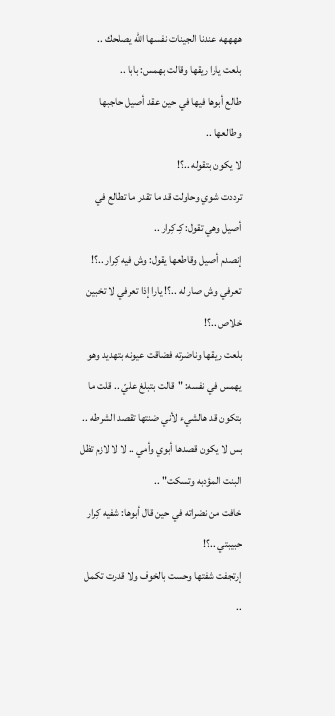ههههه عندنا الجينات نفسها الله يصلحك ..
بلعت يارا ريقها وقالت بهمس: بابا ..
طالع أبوها فيها في حين عقد أصيل حاجبها وطالعها ..
لا يكون بتقوله ..؟!
ترددت شوي وحاولت قد ما تقدر ما تطالع في أصيل وهي تقول: كِـ كِرار ..
إنصدم أصيل وقاطعها يقول: وش فيه كِرار ..؟! تعرفي وش صار له ..؟! يارا إذا تعرفي لا تخبين خلاص ..؟!
بلعت ريقها وناضرته فضاقت عيونه بتهديد وهو يهمس في نفسه: "قالت بتبلغ عليّ .. قلت ما بتكون قد هالشيء لأني ضنتها تقصد الشرطه .. بس لا يكون قصدها أبوي وأمي .. لا لا لازم تظل البنت المؤدبه وتسكت" ..
خافت من نضراته في حين قال أبوها: شفيه كِرار حبيبتي ..؟!
إرتجفت شفتها وحست بالخوف ولا قدرت تكمل ..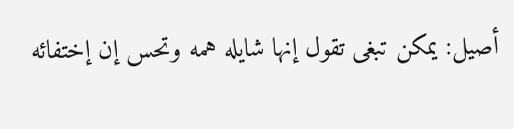أصيل: يمكن تبغى تقول إنها شايله همه وتحس إن إختفائه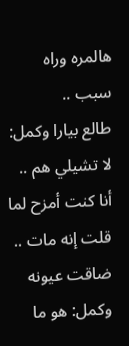هالمره وراه سبب ..
طالع بيارا وكمل: لا تشيلي هم .. أنا كنت أمزح لما قلت إنه مات ..
ضاقت عيونه وكمل: هو ما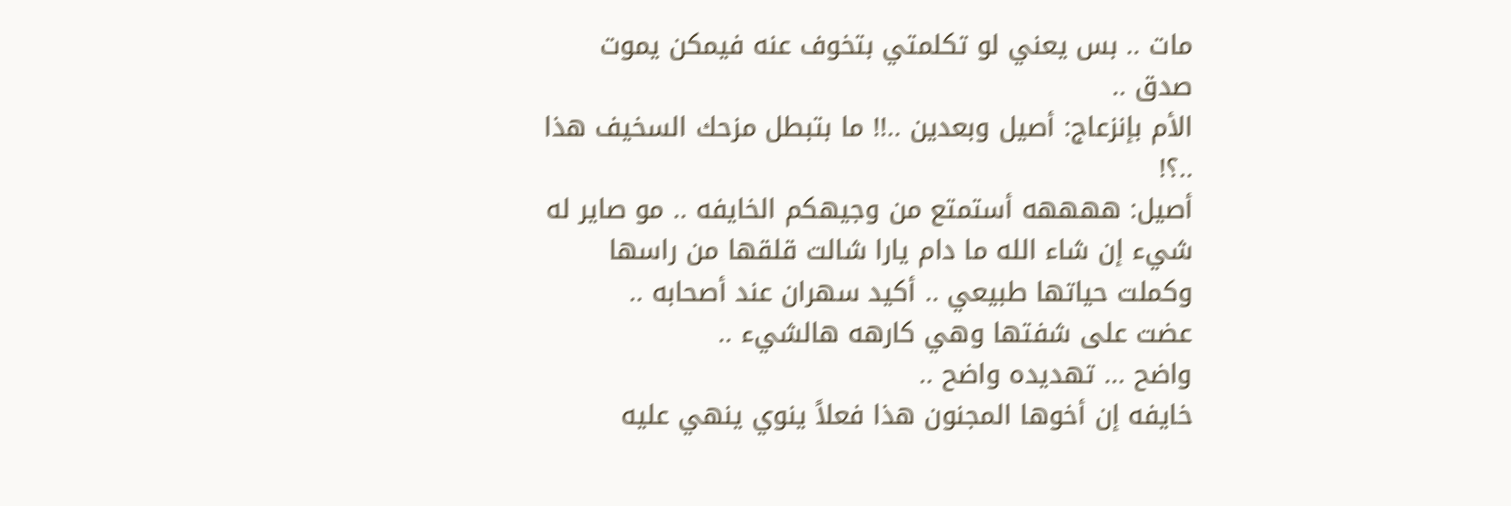مات .. بس يعني لو تكلمتي بتخوف عنه فيمكن يموت صدق ..
الأم بإنزعاج: أصيل وبعدين ..!! ما بتبطل مزحك السخيف هذا ..؟!
أصيل: ههههه أستمتع من وجيهكم الخايفه .. مو صاير له شيء إن شاء الله ما دام يارا شالت قلقها من راسها وكملت حياتها طبيعي .. أكيد سهران عند أصحابه ..
عضت على شفتها وهي كارهه هالشيء ..
واضح ... تهديده واضح ..
خايفه إن أخوها المجنون هذا فعلاً ينوي ينهي عليه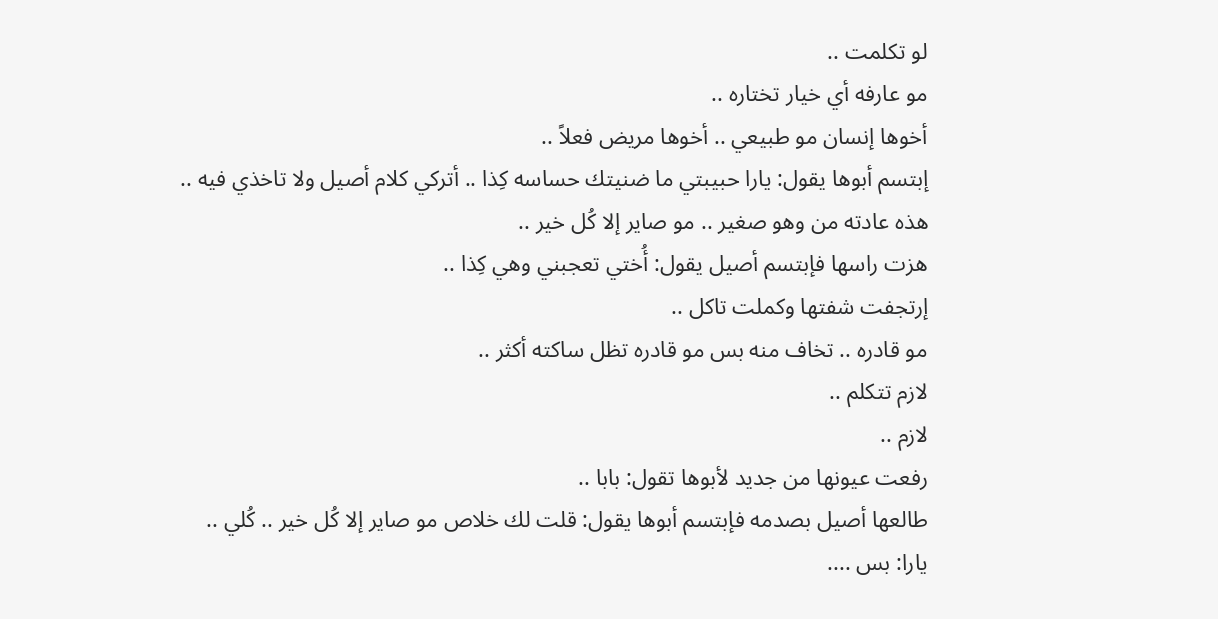لو تكلمت ..
مو عارفه أي خيار تختاره ..
أخوها إنسان مو طبيعي .. أخوها مريض فعلاً ..
إبتسم أبوها يقول: يارا حبيبتي ما ضنيتك حساسه كِذا .. أتركي كلام أصيل ولا تاخذي فيه .. هذه عادته من وهو صغير .. مو صاير إلا كُل خير ..
هزت راسها فإبتسم أصيل يقول: أُختي تعجبني وهي كِذا ..
إرتجفت شفتها وكملت تاكل ..
مو قادره .. تخاف منه بس مو قادره تظل ساكته أكثر ..
لازم تتكلم ..
لازم ..
رفعت عيونها من جديد لأبوها تقول: بابا ..
طالعها أصيل بصدمه فإبتسم أبوها يقول: قلت لك خلاص مو صاير إلا كُل خير .. كُلي ..
يارا: بس ....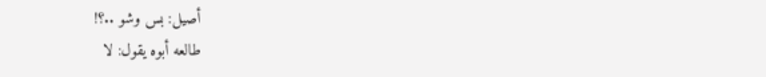أصيل: بس وشو ..؟!
طالعه أبوه يقول: لا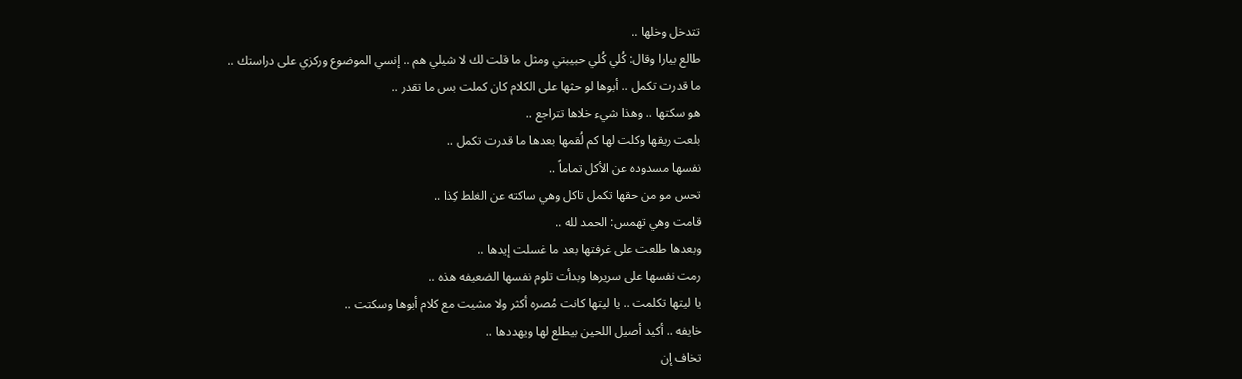تتدخل وخلها ..
طالع بيارا وقال: كُلي كُلي حبيبتي ومثل ما قلت لك لا شيلي هم .. إنسي الموضوع وركزي على دراستك ..
ما قدرت تكمل .. أبوها لو حثها على الكلام كان كملت بس ما تقدر ..
هو سكتها .. وهذا شيء خلاها تتراجع ..
بلعت ريقها وكلت لها كم لُقمها بعدها ما قدرت تكمل ..
نفسها مسدوده عن الأكل تماماً ..
تحس مو من حقها تكمل تاكل وهي ساكته عن الغلط كِذا ..
قامت وهي تهمس: الحمد لله ..
وبعدها طلعت على غرفتها بعد ما غسلت إيدها ..
رمت نفسها على سريرها وبدأت تلوم نفسها الضعيفه هذه ..
يا ليتها تكلمت .. يا ليتها كانت مُصره أكثر ولا مشيت مع كلام أبوها وسكتت ..
خايفه .. أكيد أصيل اللحين بيطلع لها ويهددها ..
تخاف إن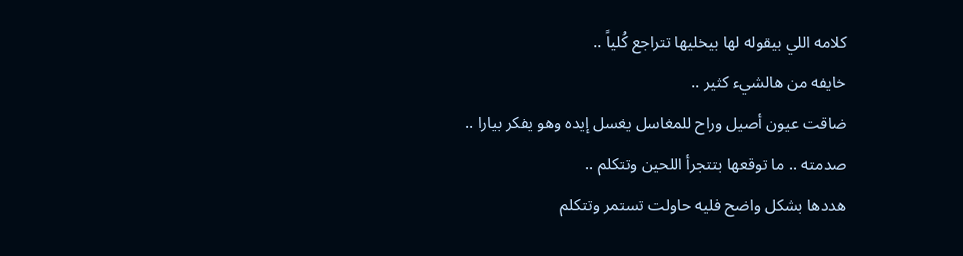كلامه اللي بيقوله لها بيخليها تتراجع كُلياً ..
خايفه من هالشيء كثير ..
ضاقت عيون أصيل وراح للمغاسل يغسل إيده وهو يفكر بيارا ..
صدمته .. ما توقعها بتتجرأ اللحين وتتكلم ..
هددها بشكل واضح فليه حاولت تستمر وتتكلم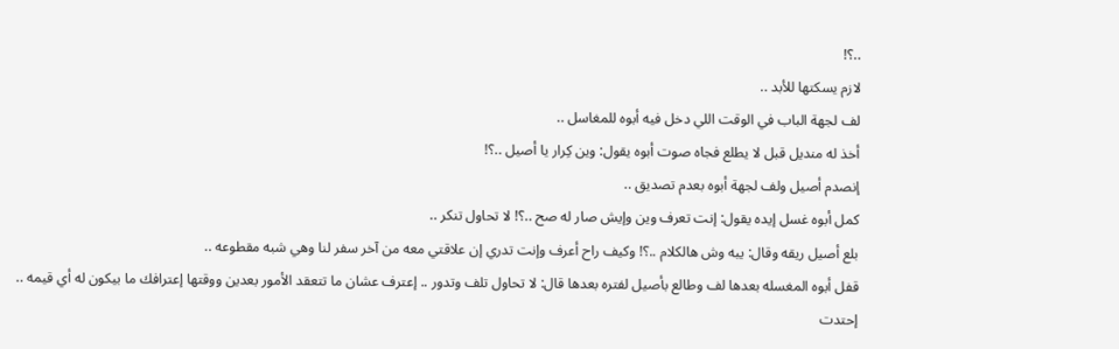..؟!
لازم يسكتها للأبد ..
لف لجهة الباب في الوقت اللي دخل فيه أبوه للمغاسل ..
أخذ له منديل قبل لا يطلع فجاه صوت أبوه يقول: وين كِرار يا أصيل ..؟!
إنصدم أصيل ولف لجهة أبوه بعدم تصديق ..
كمل أبوه غسل إيده يقول: إنت تعرف وين وإيش صار له صح ..؟! لا تحاول تنكر ..
بلع أصيل ريقه وقال: يبه وش هالكلام ..؟! وكيف راح أعرف وإنت تدري إن علاقتي معه من آخر سفر لنا وهي شبه مقطوعه ..
قفل أبوه المغسله بعدها لف وطالع بأصيل لفتره بعدها قال: لا تحاول تلف وتدور .. إعترف عشان ما تتعقد الأمور بعدين ووقتها إعترافك ما بيكون له أي قيمه ..
إحتدت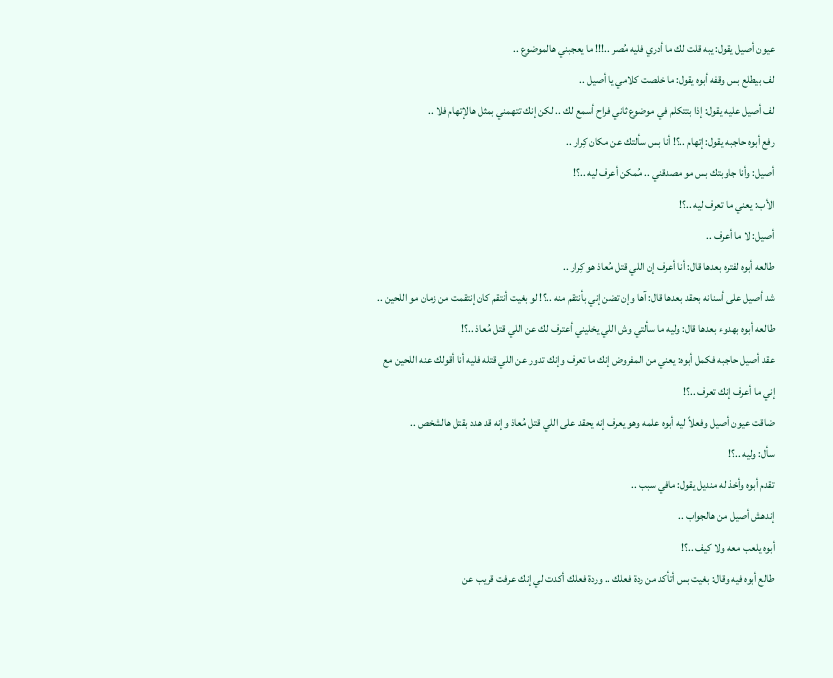عيون أصيل يقول: يبه قلت لك ما أدري فليه مُصر ..!!! ما يعجبني هالموضوع ..
لف بيطلع بس وقفه أبوه يقول: ما خلصت كلامي يا أصيل ..
لف أصيل عليه يقول: إذا بتتكلم في موضوع ثاني فراح أسمع لك .. لكن إنك تتهمني بمثل هالإتهام فلا ..
رفع أبوه حاجبه يقول: إتهام ..؟! أنا بس سألتك عن مكان كِرار ..
أصيل: وأنا جاوبتك بس مو مصدقني .. مُمكن أعرف ليه ..؟!
الأب: يعني ما تعرف ليه ..؟!
أصيل: لا ما أعرف ..
طالعه أبوه لفتره بعدها قال: أنا أعرف إن اللي قتل مُعاذ هو كِرار ..
شد أصيل على أسنانه بحقد بعدها قال: آها وإن تضن إني بأنتقم منه ..؟! لو بغيت أنتقم كان إنتقمت من زمان مو اللحين ..
طالعه أبوه بهدوء بعدها قال: وليه ما سألتي وش اللي يخليني أعترف لك عن اللي قتل مُعاذ ..؟!
عقد أصيل حاجبه فكمل أبوه: يعني من المفروض إنك ما تعرف وإنك تدور عن اللي قتله فليه أنا أقولك عنه اللحين مع إني ما أعرف إنك تعرف ..؟!
ضاقت عيون أصيل وفعلاً ليه أبوه علمه وهو يعرف إنه يحقد على اللي قتل مُعاذ وإنه قد هدد بقتل هالشخص ..
سأل: وليه ..؟!
تقدم أبوه وأخذ له منديل يقول: مافي سبب ..
إندهش أصيل من هالجواب ..
أبوه يلعب معه ولا كيف ..؟!
طالع أبوه فيه وقال: بغيت بس أتأكد من ردة فعلك .. وردة فعلك أكدت لي إنك عرفت قريب عن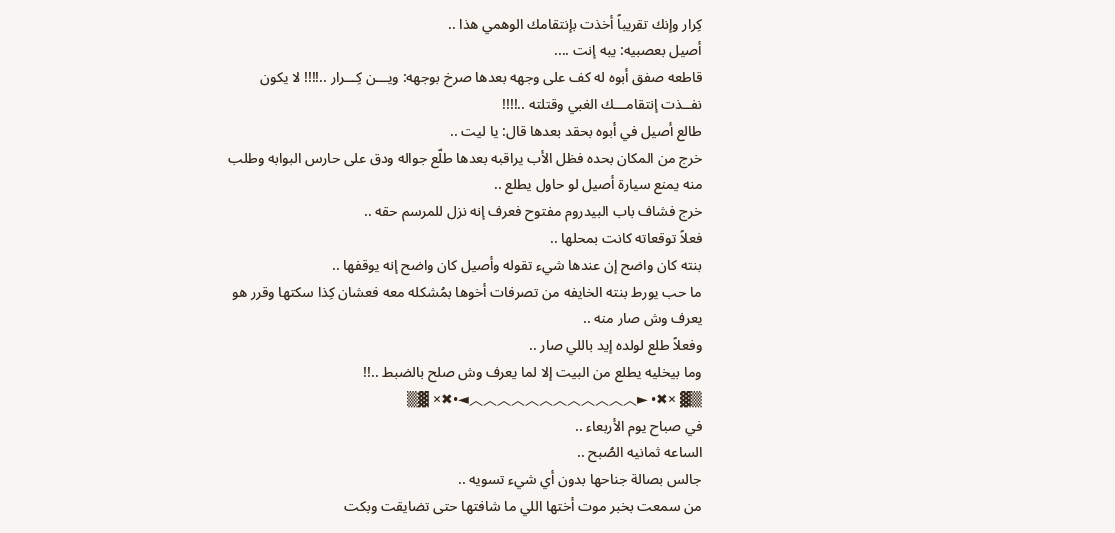كِرار وإنك تقريباً أخذت بإنتقامك الوهمي هذا ..
أصيل بعصبيه: يبه إنت ....
قاطعه صفق أبوه له كف على وجهه بعدها صرخ بوجهه: ويـــن كِـــرار ..!!!! لا يكون نفــذت إنتقامـــك الغبي وقتلته ..!!!!
طالع أصيل في أبوه بحقد بعدها قال: يا ليت ..
خرج من المكان بحده فظل الأب يراقبه بعدها طلّع جواله ودق على حارس البوابه وطلب منه يمنع سيارة أصيل لو حاول يطلع ..
خرج فشاف باب البيدروم مفتوح فعرف إنه نزل للمرسم حقه ..
فعلاً توقعاته كانت بمحلها ..
بنته كان واضح إن عندها شيء تقوله وأصيل كان واضح إنه يوقفها ..
ما حب يورط بنته الخايفه من تصرفات أخوها بمُشكله معه فعشان كِذا سكتها وقرر هو يعرف وش صار منه ..
وفعلاً طلع لولده إيد باللي صار ..
وما بيخليه يطلع من البيت إلا لما يعرف وش صلح بالضبط ..!!
▒▓ ×✖• ►︿︿︿︿︿︿︿︿︿︿︿︿◄•✖× ▓▒
في صباح يوم الأربعاء ..
الساعه ثمانيه الصُبح ..
جالس بصالة جناحها بدون أي شيء تسويه ..
من سمعت بخبر موت أختها اللي ما شافتها حتى تضايقت وبكت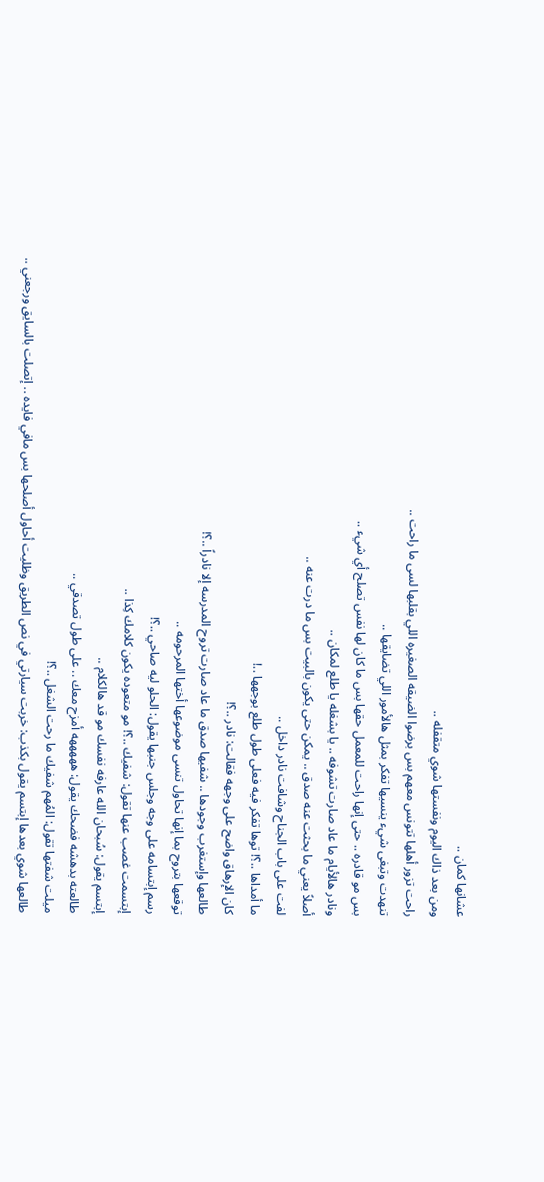عشانها كمان ..
ومن بعد ذاك اليوم ونفستها شوي متقفله ..
راحت تزور أهلها تتونس معهم بس برضوا الضيقه الصغيره اللي بقلبها لسى ما راحت ..
تنهدت وتبغى شيء ينسيها تفكر بمثل هالأمور اللي تضايقها ..
بس مو قادره .. حتى إنها راحت للمعمل حقها بس ما كان لها نفس تصلح أي شيء ..
ونادر هالأيام ما عاد صارت تشوفه .. يا بشغله يا طلع لمكان ..
أصلاً يعني ما بحثت عنه صدق .. يمكن حتى يكون بالبيت بس ما درت عنه ..
لفت على باب الجناح وشافت نادر داخل ..
ما أمداها ..؟! توها تفكر فيه فعلى طول طلع بوجهها ..!
كان الإرهاق واضح على وجهه فقالت: نادر ..؟!
طالعها وإستغرب وجودها .. شفيها صدق ما عاد صارت تروح المدرسه إلا نادراً ..؟!
توقعها بتروح بما إنها تحاول تنسى موضوعها أختها المرحومه ..
رسم إبتسامه على وجه وجلس جنبها يقول: الحلو ليه صاحي ..؟!
إبتسمت غصب عنها تقول: شفيك ..؟! مو متعوده يكون كلامك كِذا ..
إبتسم يقول: سُبحان الله عارفه نفسك مو قد هالكلام ..
طالعته بدهشه فضحك يقول: هههههه أمزح معك .. على طول تصدقي ..
ميلت شفتها تقول: المُهم شفيك ما رحت الشغل ..؟!
طالعها شوي بعدها إبتسم يقول بكذب: خربت سيارتي في نص الطريق وظليت أحاول أصلحها بس مافي فايده .. إتصلت بالسايق ورجعني ..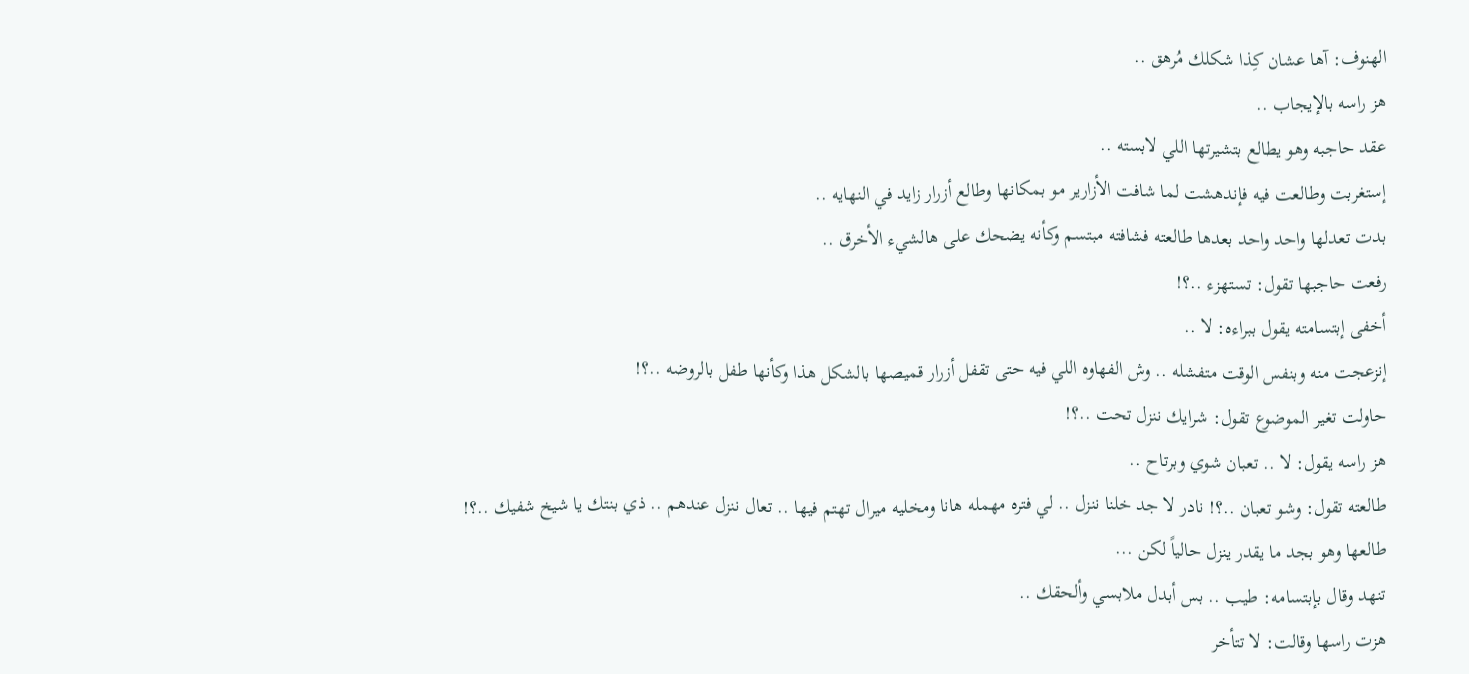الهنوف: آها عشان كِذا شكلك مُرهق ..
هز راسه بالإيجاب ..
عقد حاجبه وهو يطالع بتشيرتها اللي لابسته ..
إستغربت وطالعت فيه فإندهشت لما شافت الأزارير مو بمكانها وطالع أزرار زايد في النهايه ..
بدت تعدلها واحد واحد بعدها طالعته فشافته مبتسم وكأنه يضحك على هالشيء الأخرق ..
رفعت حاجبها تقول: تستهزء ..؟!
أخفى إبتسامته يقول ببراءه: لا ..
إنزعجت منه وبنفس الوقت متفشله .. وش الفهاوه اللي فيه حتى تقفل أزرار قميصها بالشكل هذا وكأنها طفل بالروضه ..؟!
حاولت تغير الموضوع تقول: شرايك ننزل تحت ..؟!
هز راسه يقول: لا .. تعبان شوي وبرتاح ..
طالعته تقول: وشو تعبان ..؟! نادر لا جد خلنا ننزل .. لي فتره مهمله هانا ومخليه ميرال تهتم فيها .. تعال ننزل عندهم .. ذي بنتك يا شيخ شفيك ..؟!
طالعها وهو بجد ما يقدر ينزل حالياً لكن ...
تنهد وقال بإبتسامه: طيب .. بس أبدل ملابسي وألحقك ..
هزت راسها وقالت: لا تتأخر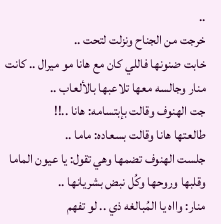..
خرجت من الجناح ونزلت لتحت ..
خابت ضنونها فاللي كان مع هانا مو ميرال .. كانت منار وجالسه معها تلاعبها بالألعاب ..
جت الهنوف وقالت بإبتسامه: هانا ..!!
طالعتها هانا وقالت بسعاده: ماما ..
جلست الهنوف تضمها وهي تقول: يا عيون الماما وقلبها وروحها وكُل نبض بشريانها ..
منار: وااه يا المُبالغه ذي .. لو تفهم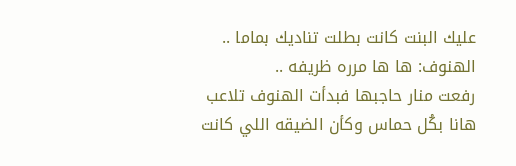عليك البنت كانت بطلت تناديك بماما ..
الهنوف: ها ها مرره ظريفه ..
رفعت منار حاجبها فبدأت الهنوف تلاعب هانا بكُل حماس وكأن الضيقه اللي كانت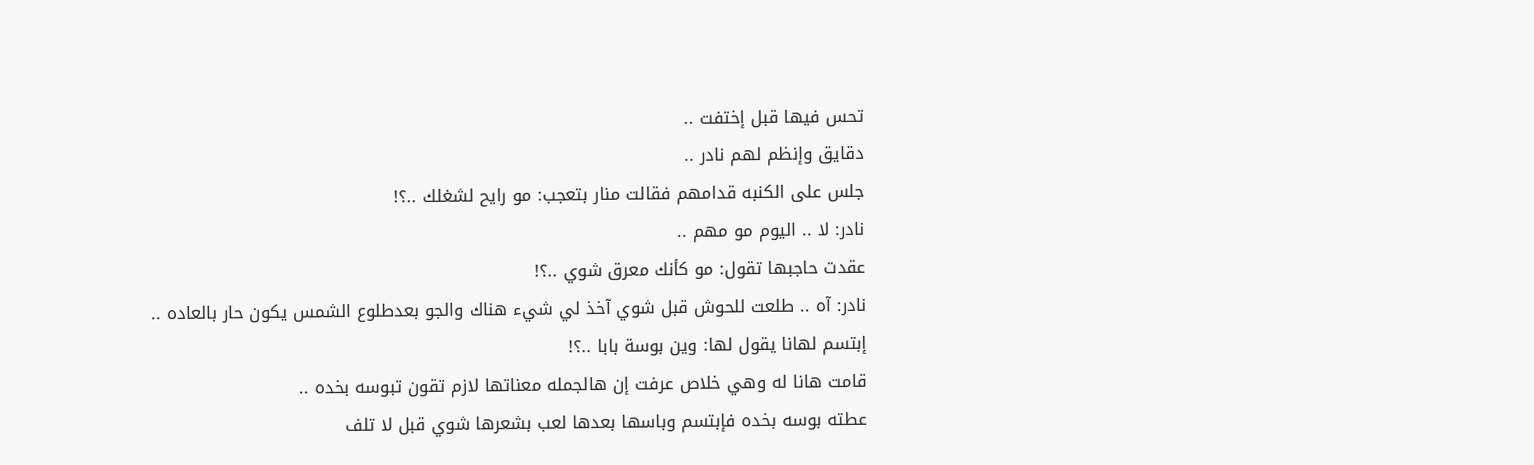تحس فيها قبل إختفت ..
دقايق وإنظم لهم نادر ..
جلس على الكنبه قدامهم فقالت منار بتعجب: مو رايح لشغلك ..؟!
نادر: لا .. اليوم مو مهم ..
عقدت حاجبها تقول: مو كأنك معرق شوي ..؟!
نادر: آه .. طلعت للحوش قبل شوي آخذ لي شيء هناك والجو بعدطلوع الشمس يكون حار بالعاده ..
إبتسم لهانا يقول لها: وين بوسة بابا ..؟!
قامت هانا له وهي خلاص عرفت إن هالجمله معناتها لازم تقون تبوسه بخده ..
عطته بوسه بخده فإبتسم وباسها بعدها لعب بشعرها شوي قبل لا تلف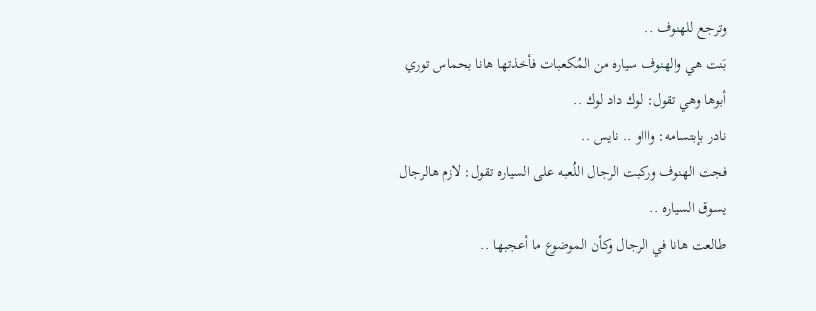وترجع للهنوف ..
بَنت هي والهنوف سياره من المُكعبات فأخذتها هانا بحماس توري أبوها وهي تقول: لوك داد لوك ..
نادر بإبتسامه: واااو .. نايس ..
فجت الهنوف وركبت الرجال اللُعبه على السياره تقول: لازم هالرجال يسوق السياره ..
طالعت هانا في الرجال وكأن الموضوع ما أعجبها ..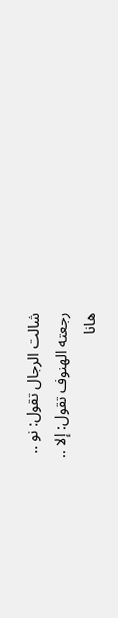شالت الرجال تقول: نو ..
رجعته الهنوف تقول: إلا ..
هانا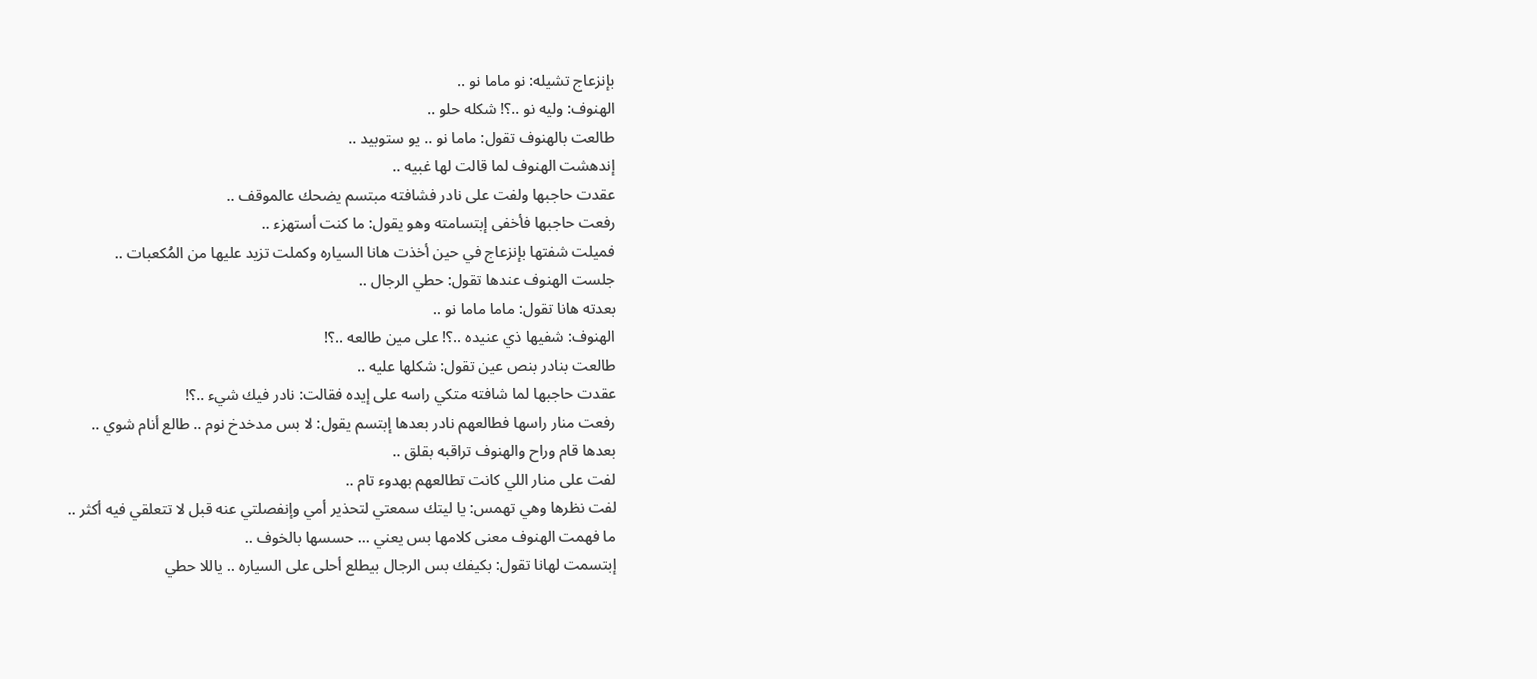بإنزعاج تشيله: نو ماما نو ..
الهنوف: وليه نو ..؟! شكله حلو ..
طالعت بالهنوف تقول: ماما نو .. يو ستوبيد ..
إندهشت الهنوف لما قالت لها غبيه ..
عقدت حاجبها ولفت على نادر فشافته مبتسم يضحك عالموقف ..
رفعت حاجبها فأخفى إبتسامته وهو يقول: ما كنت أستهزء ..
فميلت شفتها بإنزعاج في حين أخذت هانا السياره وكملت تزيد عليها من المُكعبات ..
جلست الهنوف عندها تقول: حطي الرجال ..
بعدته هانا تقول: ماما ماما نو ..
الهنوف: شفيها ذي عنيده ..؟! على مين طالعه ..؟!
طالعت بنادر بنص عين تقول: شكلها عليه ..
عقدت حاجبها لما شافته متكي راسه على إيده فقالت: نادر فيك شيء ..؟!
رفعت منار راسها فطالعهم نادر بعدها إبتسم يقول: لا بس مدخدخ نوم .. طالع أنام شوي ..
بعدها قام وراح والهنوف تراقبه بقلق ..
لفت على منار اللي كانت تطالعهم بهدوء تام ..
لفت نظرها وهي تهمس: يا ليتك سمعتي لتحذير أمي وإنفصلتي عنه قبل لا تتعلقي فيه أكثر ..
ما فهمت الهنوف معنى كلامها بس يعني ... حسسها بالخوف ..
إبتسمت لهانا تقول: بكيفك بس الرجال بيطلع أحلى على السياره .. ياللا حطي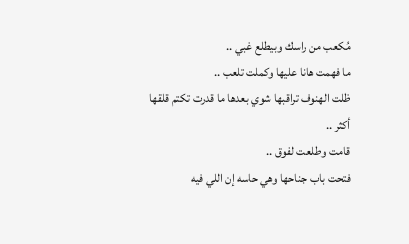مُكعب من راسك وبيطلع غبي ..
ما فهمت هانا عليها وكملت تلعب ..
ظلت الهنوف تراقبها شوي بعدها ما قدرت تكتم قلقها أكثر ..
قامت وطلعت لفوق ..
فتحت باب جناحها وهي حاسه إن اللي فيه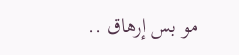مو بس إرهاق ..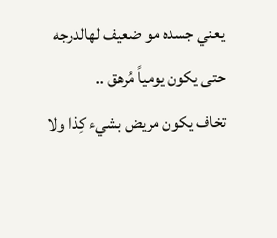يعني جسده مو ضعيف لهالدرجه حتى يكون يومياً مُرهق ..
تخاف يكون مريض بشيء كِذا ولا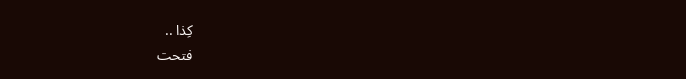كِذا ..
فتحت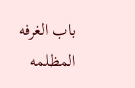باب الغرفه المظلمه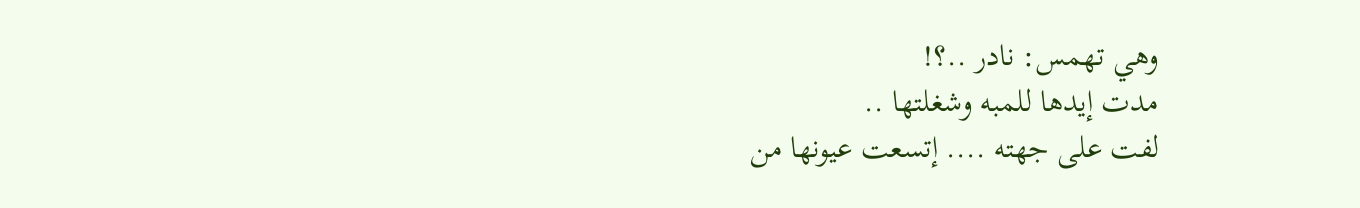وهي تهمس: نادر ..؟!
مدت إيدها للمبه وشغلتها ..
لفت على جهته .... إتسعت عيونها من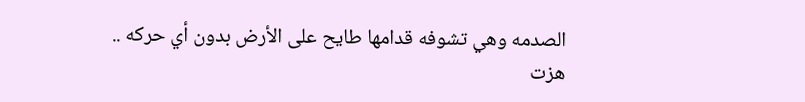الصدمه وهي تشوفه قدامها طايح على الأرض بدون أي حركه ..
هزت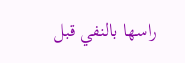راسها بالنفي قبل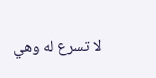لا تسرع له وهي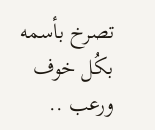تصرخ بأسمه بكُل خوف ورعب ..